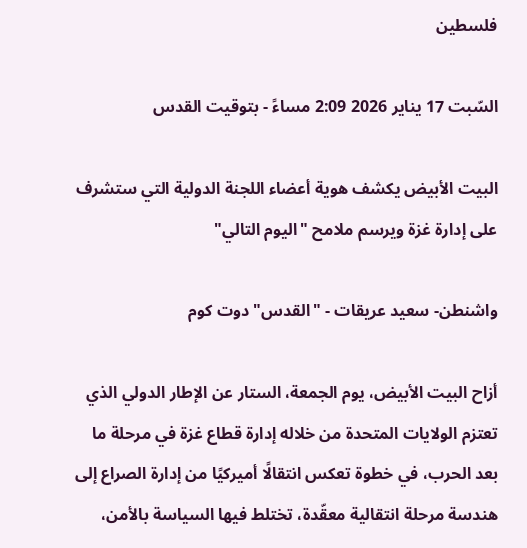فلسطين

السّبت 17 يناير 2026 2:09 مساءً - بتوقيت القدس

البيت الأبيض يكشف هوية أعضاء اللجنة الدولية التي ستشرف على إدارة غزة ويرسم ملامح "اليوم التالي"

واشنطن- سعيد عريقات - "القدس" دوت كوم

أزاح البيت الأبيض، يوم الجمعة، الستار عن الإطار الدولي الذي تعتزم الولايات المتحدة من خلاله إدارة قطاع غزة في مرحلة ما بعد الحرب، في خطوة تعكس انتقالًا أميركيًا من إدارة الصراع إلى هندسة مرحلة انتقالية معقّدة، تختلط فيها السياسة بالأمن،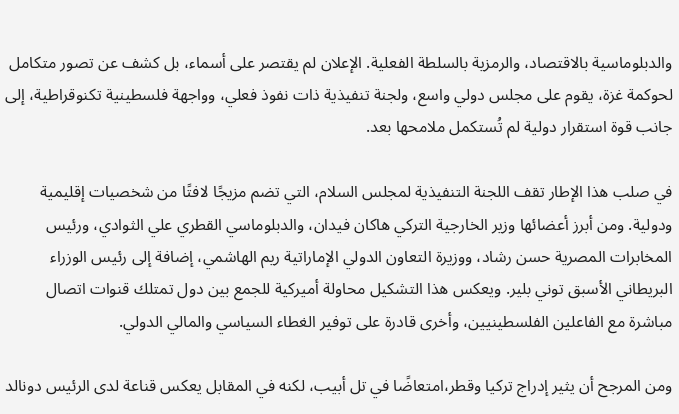والدبلوماسية بالاقتصاد، والرمزية بالسلطة الفعلية. الإعلان لم يقتصر على أسماء، بل كشف عن تصور متكامل لحوكمة غزة، يقوم على مجلس دولي واسع، ولجنة تنفيذية ذات نفوذ فعلي، وواجهة فلسطينية تكنوقراطية، إلى جانب قوة استقرار دولية لم تُستكمل ملامحها بعد.

في صلب هذا الإطار تقف اللجنة التنفيذية لمجلس السلام، التي تضم مزيجًا لافتًا من شخصيات إقليمية ودولية. ومن أبرز أعضائها وزير الخارجية التركي هاكان فيدان، والدبلوماسي القطري علي الثوادي، ورئيس المخابرات المصرية حسن رشاد، ووزيرة التعاون الدولي الإماراتية ريم الهاشمي، إضافة إلى رئيس الوزراء البريطاني الأسبق توني بلير. ويعكس هذا التشكيل محاولة أميركية للجمع بين دول تمتلك قنوات اتصال مباشرة مع الفاعلين الفلسطينيين، وأخرى قادرة على توفير الغطاء السياسي والمالي الدولي.

ومن المرجح أن يثير إدراج تركيا وقطر،امتعاضًا في تل أبيب، لكنه في المقابل يعكس قناعة لدى الرئيس دونالد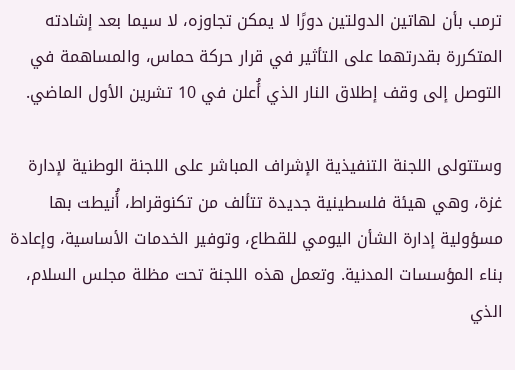ترمب بأن لهاتين الدولتين دورًا لا يمكن تجاوزه، لا سيما بعد إشادته المتكررة بقدرتهما على التأثير في قرار حركة حماس، والمساهمة في التوصل إلى وقف إطلاق النار الذي أُعلن في 10 تشرين الأول الماضي.

وستتولى اللجنة التنفيذية الإشراف المباشر على اللجنة الوطنية لإدارة غزة، وهي هيئة فلسطينية جديدة تتألف من تكنوقراط، أُنيطت بها مسؤولية إدارة الشأن اليومي للقطاع، وتوفير الخدمات الأساسية، وإعادة بناء المؤسسات المدنية. وتعمل هذه اللجنة تحت مظلة مجلس السلام، الذي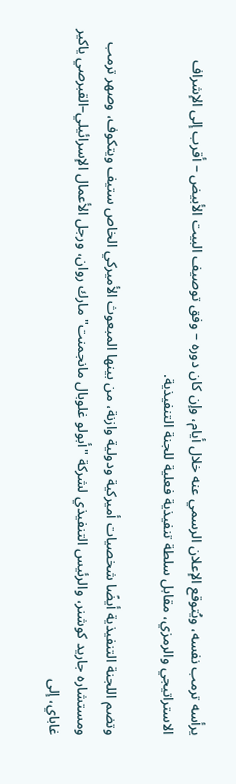يرأسه ترمب نفسه، ويُتوقع الإعلان الرسمي عنه خلال أيام، وإن كان دوره – وفق توصيف البيت الأبيض – أقرب إلى الإشراف الاستراتيجي والرمزي، مقابل سلطة تنفيذية فعلية للجنة التنفيذية.

وتضم اللجنة التنفيذية أيضًا شخصيات أميركية ودولية وازنة، من بينها المبعوث الأميركي الخاص ستيف ويتكوف، وصهر ترمب ومستشاره جاريد كوشنر، والرئيس التنفيذي لشركة "أبولو غلوبال مانجمنت" مارك روان، ورجل الأعمال الإسرائيلي–القبرصي ياكير غاباي، إلى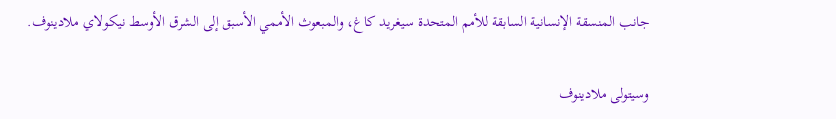جانب المنسقة الإنسانية السابقة للأمم المتحدة سيغريد كاغ، والمبعوث الأممي الأسبق إلى الشرق الأوسط نيكولاي ملادينوف.

وسيتولى ملادينوف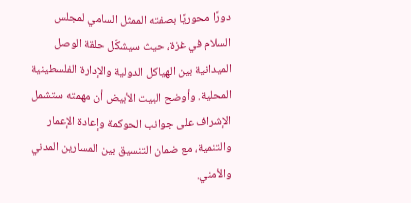دورًا محوريًا بصفته الممثل السامي لمجلس السلام في غزة، حيث سيشكّل حلقة الوصل الميدانية بين الهياكل الدولية والإدارة الفلسطينية المحلية. وأوضح البيت الأبيض أن مهمته ستشمل الإشراف على جوانب الحوكمة وإعادة الإعمار والتنمية، مع ضمان التنسيق بين المسارين المدني والأمني.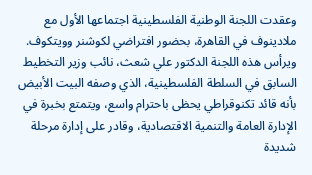وعقدت اللجنة الوطنية الفلسطينية اجتماعها الأول مع ملادينوف في القاهرة، بحضور افتراضي لكوشنر وويتكوف. ويرأس هذه اللجنة الدكتور علي شعث، نائب وزير التخطيط السابق في السلطة الفلسطينية، الذي وصفه البيت الأبيض بأنه قائد تكنوقراطي يحظى باحترام واسع، ويتمتع بخبرة في الإدارة العامة والتنمية الاقتصادية، وقادر على إدارة مرحلة شديدة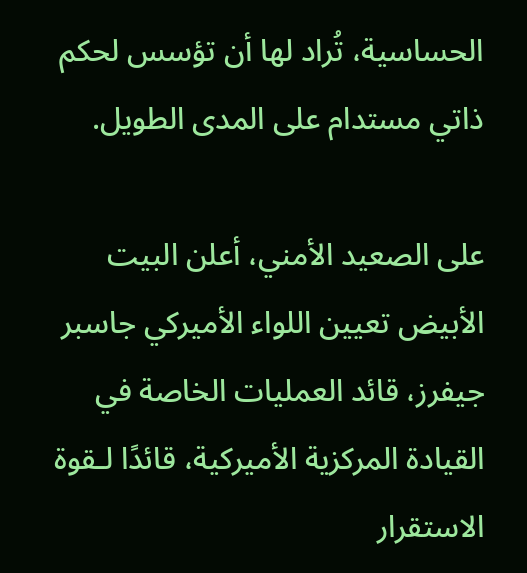الحساسية، تُراد لها أن تؤسس لحكم ذاتي مستدام على المدى الطويل.

على الصعيد الأمني، أعلن البيت الأبيض تعيين اللواء الأميركي جاسبر جيفرز، قائد العمليات الخاصة في القيادة المركزية الأميركية، قائدًا لـقوة الاستقرار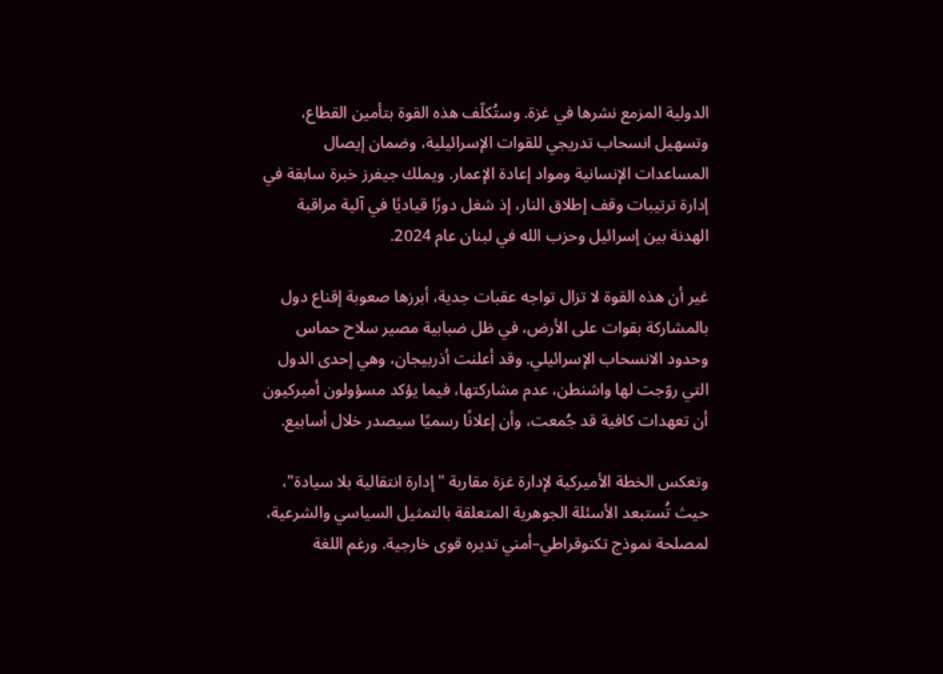الدولية المزمع نشرها في غزة. وستُكلّف هذه القوة بتأمين القطاع، وتسهيل انسحاب تدريجي للقوات الإسرائيلية، وضمان إيصال المساعدات الإنسانية ومواد إعادة الإعمار. ويملك جيفرز خبرة سابقة في إدارة ترتيبات وقف إطلاق النار، إذ شغل دورًا قياديًا في آلية مراقبة الهدنة بين إسرائيل وحزب الله في لبنان عام 2024.

غير أن هذه القوة لا تزال تواجه عقبات جدية، أبرزها صعوبة إقناع دول بالمشاركة بقوات على الأرض، في ظل ضبابية مصير سلاح حماس وحدود الانسحاب الإسرائيلي. وقد أعلنت أذربيجان، وهي إحدى الدول التي روّجت لها واشنطن، عدم مشاركتها، فيما يؤكد مسؤولون أميركيون أن تعهدات كافية قد جُمعت، وأن إعلانًا رسميًا سيصدر خلال أسابيع.

وتعكس الخطة الأميركية لإدارة غزة مقاربة "إدارة انتقالية بلا سيادة"، حيث تُستبعد الأسئلة الجوهرية المتعلقة بالتمثيل السياسي والشرعية، لمصلحة نموذج تكنوقراطي–أمني تديره قوى خارجية. ورغم اللغة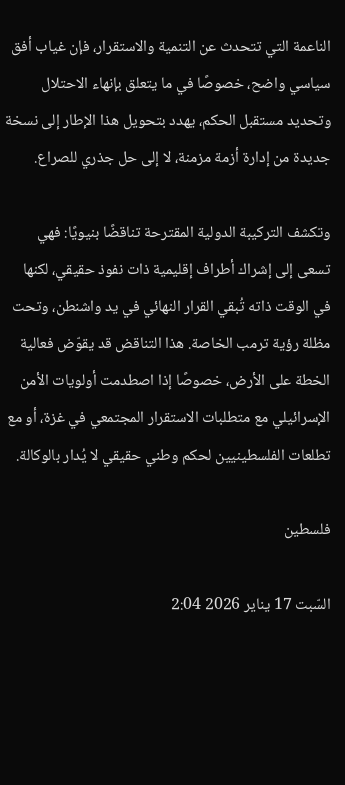الناعمة التي تتحدث عن التنمية والاستقرار، فإن غياب أفق سياسي واضح، خصوصًا في ما يتعلق بإنهاء الاحتلال وتحديد مستقبل الحكم، يهدد بتحويل هذا الإطار إلى نسخة جديدة من إدارة أزمة مزمنة، لا إلى حل جذري للصراع.

وتكشف التركيبة الدولية المقترحة تناقضًا بنيويًا: فهي تسعى إلى إشراك أطراف إقليمية ذات نفوذ حقيقي، لكنها في الوقت ذاته تُبقي القرار النهائي في يد واشنطن، وتحت مظلة رؤية ترمب الخاصة. هذا التناقض قد يقوّض فعالية الخطة على الأرض، خصوصًا إذا اصطدمت أولويات الأمن الإسرائيلي مع متطلبات الاستقرار المجتمعي في غزة، أو مع تطلعات الفلسطينيين لحكم وطني حقيقي لا يُدار بالوكالة.

فلسطين

السّبت 17 يناير 2026 2:04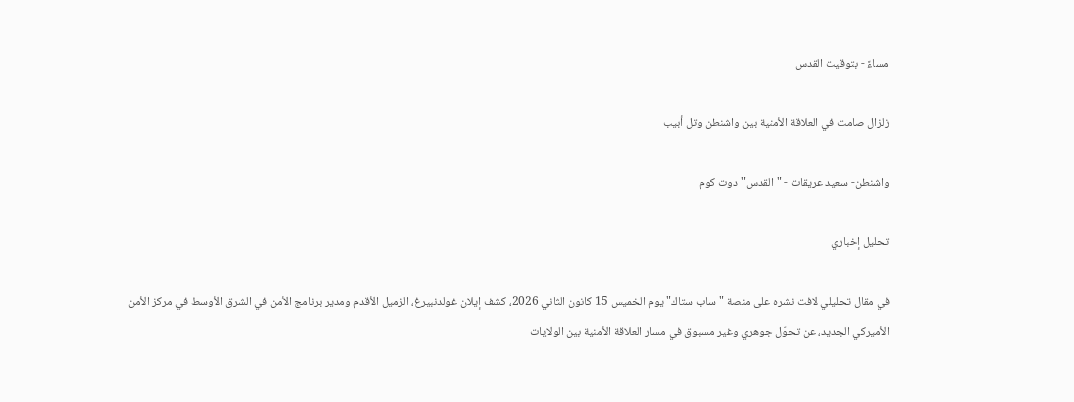مساءً - بتوقيت القدس

زلزال صامت في العلاقة الأمنية بين واشنطن وتل أبيب

واشنطن- سعيد عريقات - "القدس" دوت كوم

تحليل إخباري

في مقال تحليلي لافت نشره على منصة "ساب ستاك" يوم الخميس 15 كانون الثاني 2026، كشف إيلان غولدنبيرغ، الزميل الأقدم ومدير برنامج الأمن في الشرق الأوسط في مركز الأمن الأميركي الجديد، عن تحوّل جوهري وغير مسبوق في مسار العلاقة الأمنية بين الولايات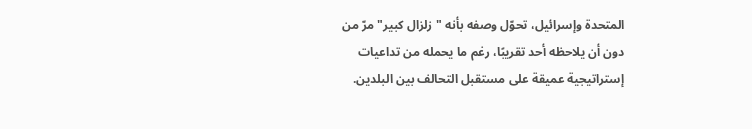المتحدة وإسرائيل، تحوّل وصفه بأنه "زلزال كبير" مرّ من دون أن يلاحظه أحد تقريبًا، رغم ما يحمله من تداعيات إستراتيجية عميقة على مستقبل التحالف بين البلدين.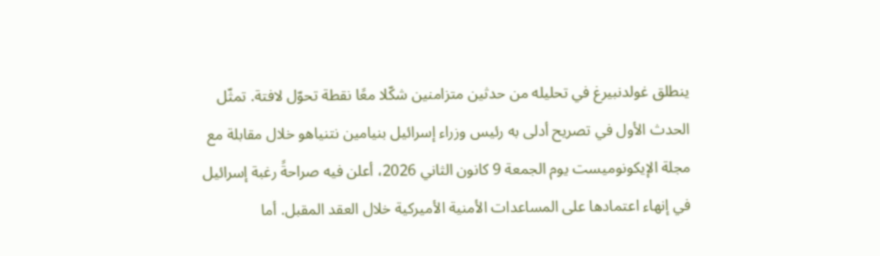ينطلق غولدنبيرغ في تحليله من حدثين متزامنين شكّلا معًا نقطة تحوّل لافتة. تمثّل الحدث الأول في تصريح أدلى به رئيس وزراء إسرائيل بنيامين نتنياهو خلال مقابلة مع مجلة الإيكونوميست يوم الجمعة 9 كانون الثاني 2026، أعلن فيه صراحةً رغبة إسرائيل في إنهاء اعتمادها على المساعدات الأمنية الأميركية خلال العقد المقبل. أما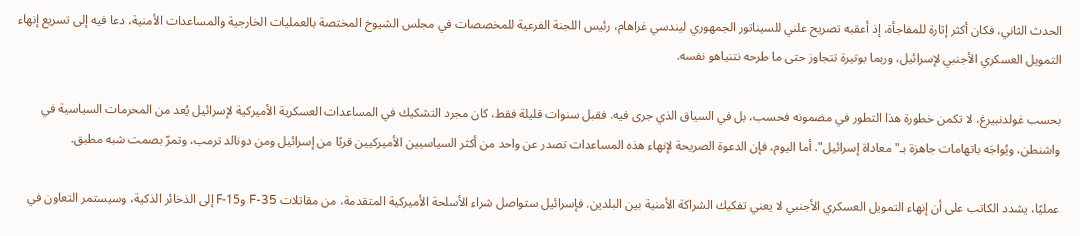الحدث الثاني، فكان أكثر إثارة للمفاجأة، إذ أعقبه تصريح علني للسيناتور الجمهوري ليندسي غراهام، رئيس اللجنة الفرعية للمخصصات في مجلس الشيوخ المختصة بالعمليات الخارجية والمساعدات الأمنية، دعا فيه إلى تسريع إنهاء التمويل العسكري الأجنبي لإسرائيل، وربما بوتيرة تتجاوز حتى ما طرحه نتنياهو نفسه.

بحسب غولدنبيرغ، لا تكمن خطورة هذا التطور في مضمونه فحسب، بل في السياق الذي جرى فيه. فقبل سنوات قليلة فقط، كان مجرد التشكيك في المساعدات العسكرية الأميركية لإسرائيل يُعد من المحرمات السياسية في واشنطن، ويُواجَه باتهامات جاهزة بـ"معاداة إسرائيل". أما اليوم، فإن الدعوة الصريحة لإنهاء هذه المساعدات تصدر عن واحد من أكثر السياسيين الأميركيين قربًا من إسرائيل ومن دونالد ترمب، وتمرّ بصمت شبه مطبق.

عمليًا، يشدد الكاتب على أن إنهاء التمويل العسكري الأجنبي لا يعني تفكيك الشراكة الأمنية بين البلدين. فإسرائيل ستواصل شراء الأسلحة الأميركية المتقدمة، من مقاتلات F-35 وF-15 إلى الذخائر الذكية، وسيستمر التعاون في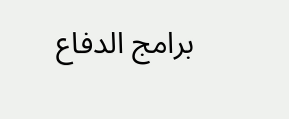برامج الدفاع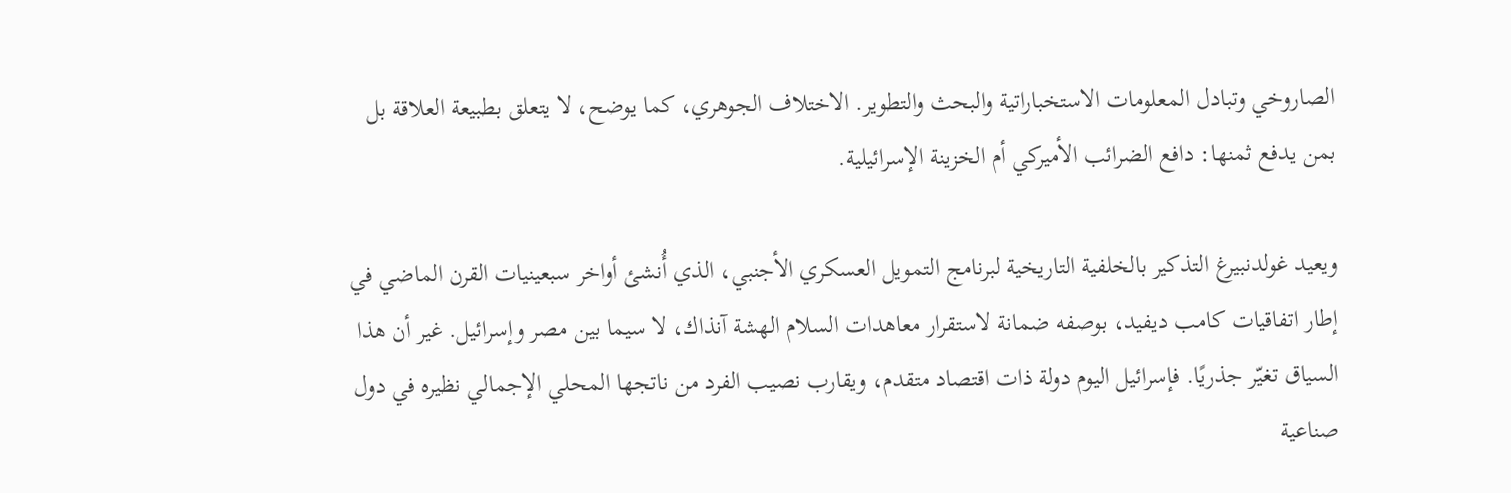الصاروخي وتبادل المعلومات الاستخباراتية والبحث والتطوير. الاختلاف الجوهري، كما يوضح، لا يتعلق بطبيعة العلاقة بل بمن يدفع ثمنها: دافع الضرائب الأميركي أم الخزينة الإسرائيلية.

ويعيد غولدنبيرغ التذكير بالخلفية التاريخية لبرنامج التمويل العسكري الأجنبي، الذي أُنشئ أواخر سبعينيات القرن الماضي في إطار اتفاقيات كامب ديفيد، بوصفه ضمانة لاستقرار معاهدات السلام الهشة آنذاك، لا سيما بين مصر وإسرائيل. غير أن هذا السياق تغيّر جذريًا. فإسرائيل اليوم دولة ذات اقتصاد متقدم، ويقارب نصيب الفرد من ناتجها المحلي الإجمالي نظيره في دول صناعية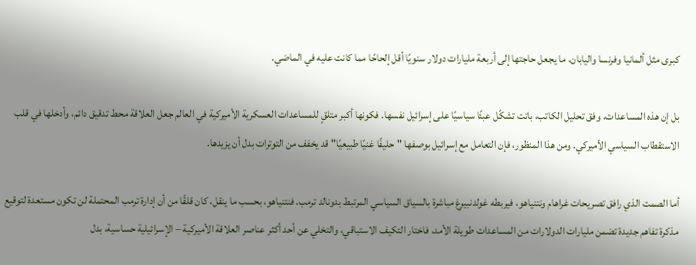كبرى مثل ألمانيا وفرنسا واليابان، ما يجعل حاجتها إلى أربعة مليارات دولار سنويًا أقل إلحاحًا مما كانت عليه في الماضي.

بل إن هذه المساعدات، وفق تحليل الكاتب، باتت تشكّل عبئًا سياسيًا على إسرائيل نفسها. فكونها أكبر متلقٍ للمساعدات العسكرية الأميركية في العالم جعل العلاقة محط تدقيق دائم، وأدخلها في قلب الاستقطاب السياسي الأميركي. ومن هذا المنظور، فإن التعامل مع إسرائيل بوصفها "حليفًا غنيًا طبيعيًا" قد يخفف من التوترات بدل أن يزيدها.

أما الصمت الذي رافق تصريحات غراهام ونتنياهو، فيربطه غولدنبيرغ مباشرة بالسياق السياسي المرتبط بدونالد ترمب. فنتنياهو، بحسب ما ينقل، كان قلقًا من أن إدارة ترمب المحتملة لن تكون مستعدة لتوقيع مذكرة تفاهم جديدة تضمن مليارات الدولارات من المساعدات طويلة الأمد، فاختار التكيف الاستباقي، والتخلي عن أحد أكثر عناصر العلاقة الأميركية – الإسرائيلية حساسية، بدل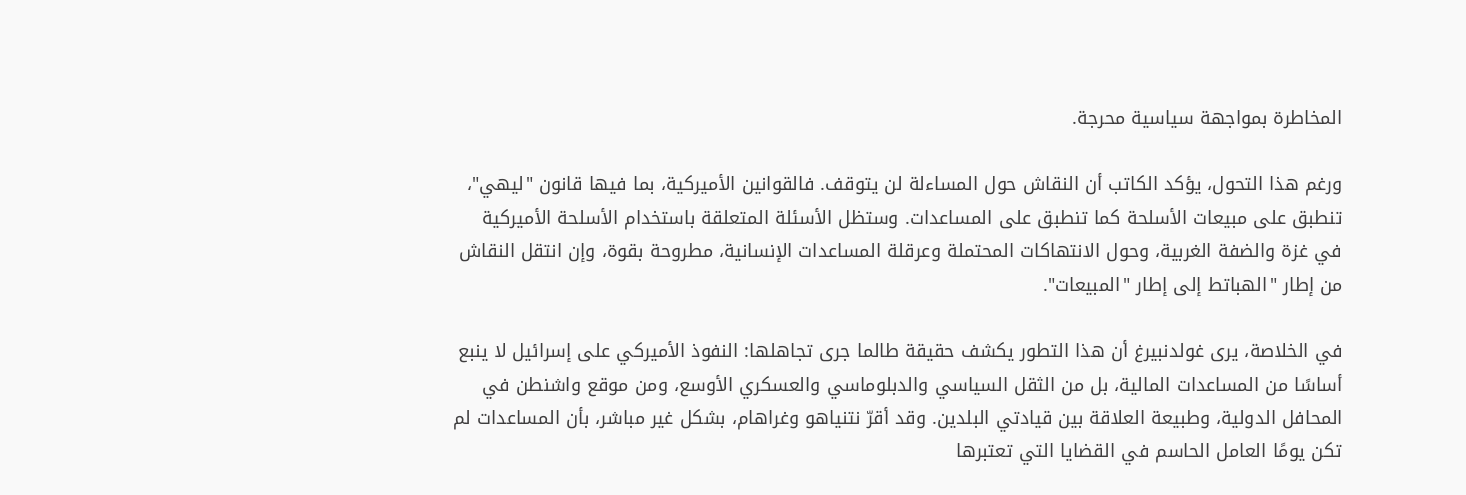المخاطرة بمواجهة سياسية محرجة.

ورغم هذا التحول، يؤكد الكاتب أن النقاش حول المساءلة لن يتوقف. فالقوانين الأميركية، بما فيها قانون "ليهي"، تنطبق على مبيعات الأسلحة كما تنطبق على المساعدات. وستظل الأسئلة المتعلقة باستخدام الأسلحة الأميركية في غزة والضفة الغربية، وحول الانتهاكات المحتملة وعرقلة المساعدات الإنسانية، مطروحة بقوة، وإن انتقل النقاش من إطار "الهباتط إلى إطار "المبيعات".

في الخلاصة، يرى غولدنبيرغ أن هذا التطور يكشف حقيقة طالما جرى تجاهلها: النفوذ الأميركي على إسرائيل لا ينبع أساسًا من المساعدات المالية، بل من الثقل السياسي والدبلوماسي والعسكري الأوسع، ومن موقع واشنطن في المحافل الدولية، وطبيعة العلاقة بين قيادتي البلدين. وقد أقرّ نتنياهو وغراهام، بشكل غير مباشر، بأن المساعدات لم تكن يومًا العامل الحاسم في القضايا التي تعتبرها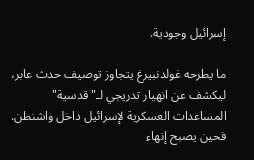إسرائيل وجودية.

ما يطرحه غولدنبيرغ يتجاوز توصيف حدث عابر، ليكشف عن انهيار تدريجي لـ"قدسية" المساعدات العسكرية لإسرائيل داخل واشنطن. فحين يصبح إنهاء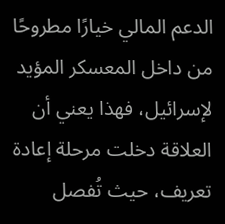الدعم المالي خيارًا مطروحًا من داخل المعسكر المؤيد لإسرائيل، فهذا يعني أن العلاقة دخلت مرحلة إعادة تعريف، حيث تُفصل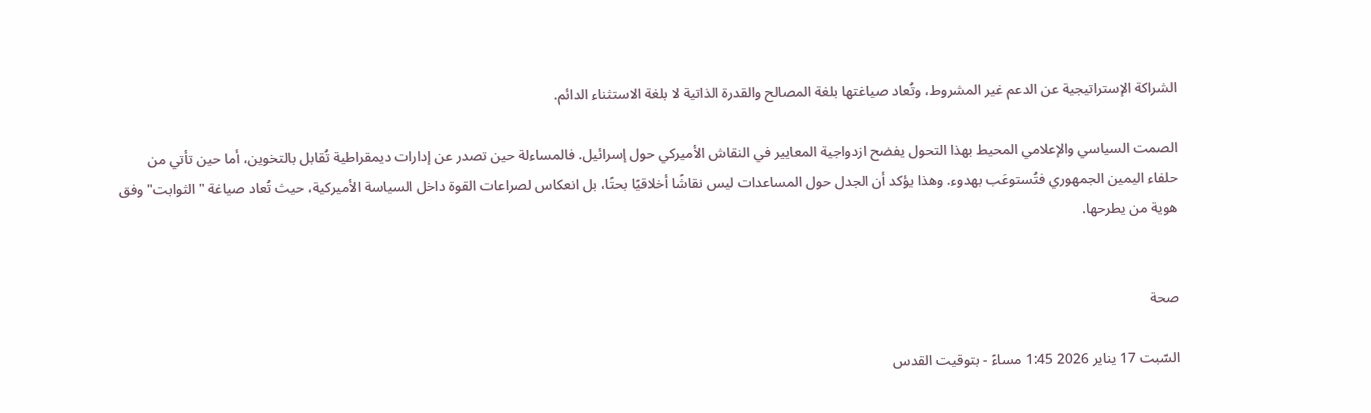الشراكة الإستراتيجية عن الدعم غير المشروط، وتُعاد صياغتها بلغة المصالح والقدرة الذاتية لا بلغة الاستثناء الدائم.

الصمت السياسي والإعلامي المحيط بهذا التحول يفضح ازدواجية المعايير في النقاش الأميركي حول إسرائيل. فالمساءلة حين تصدر عن إدارات ديمقراطية تُقابل بالتخوين، أما حين تأتي من حلفاء اليمين الجمهوري فتُستوعَب بهدوء. وهذا يؤكد أن الجدل حول المساعدات ليس نقاشًا أخلاقيًا بحتًا، بل انعكاس لصراعات القوة داخل السياسة الأميركية، حيث تُعاد صياغة "الثوابت" وفق هوية من يطرحها.


صحة

السّبت 17 يناير 2026 1:45 مساءً - بتوقيت القدس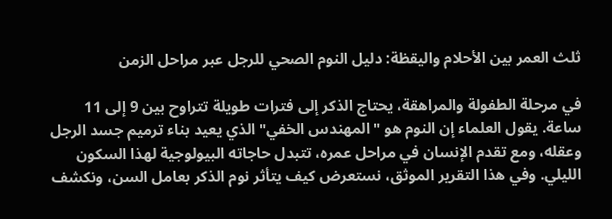ثلث العمر بين الأحلام واليقظة: دليل النوم الصحي للرجل عبر مراحل الزمن

في مرحلة الطفولة والمراهقة، يحتاج الذكر إلى فترات طويلة تتراوح بين 9 إلى 11 ساعة. يقول العلماء إن النوم هو "المهندس الخفي" الذي يعيد بناء ترميم جسد الرجل وعقله، ومع تقدم الإنسان في مراحل عمره، تتبدل حاجاته البيولوجية لهذا السكون الليلي. وفي هذا التقرير الموثق، نستعرض كيف يتأثر نوم الذكر بعامل السن، ونكشف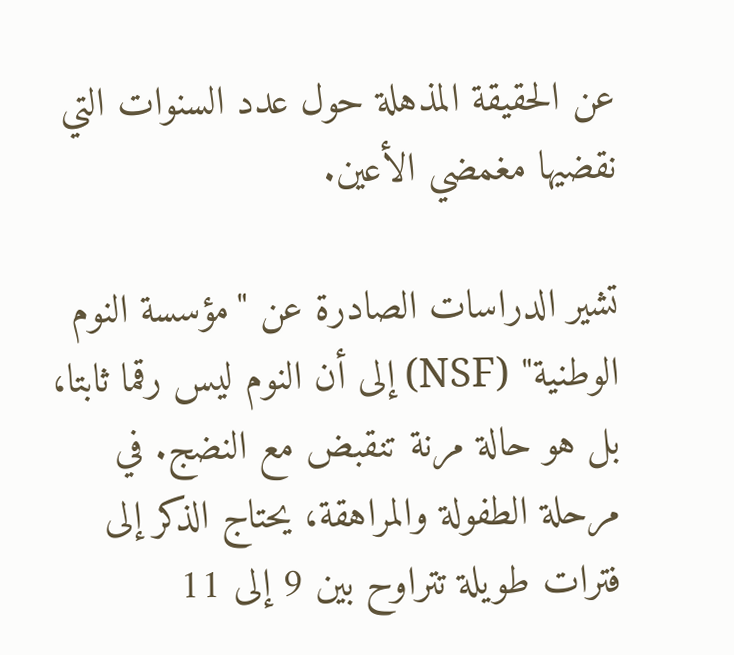عن الحقيقة المذهلة حول عدد السنوات التي نقضيها مغمضي الأعين.

تشير الدراسات الصادرة عن "مؤسسة النوم الوطنية" (NSF) إلى أن النوم ليس رقما ثابتا، بل هو حالة مرنة تنقبض مع النضج. في مرحلة الطفولة والمراهقة، يحتاج الذكر إلى فترات طويلة تتراوح بين 9 إلى 11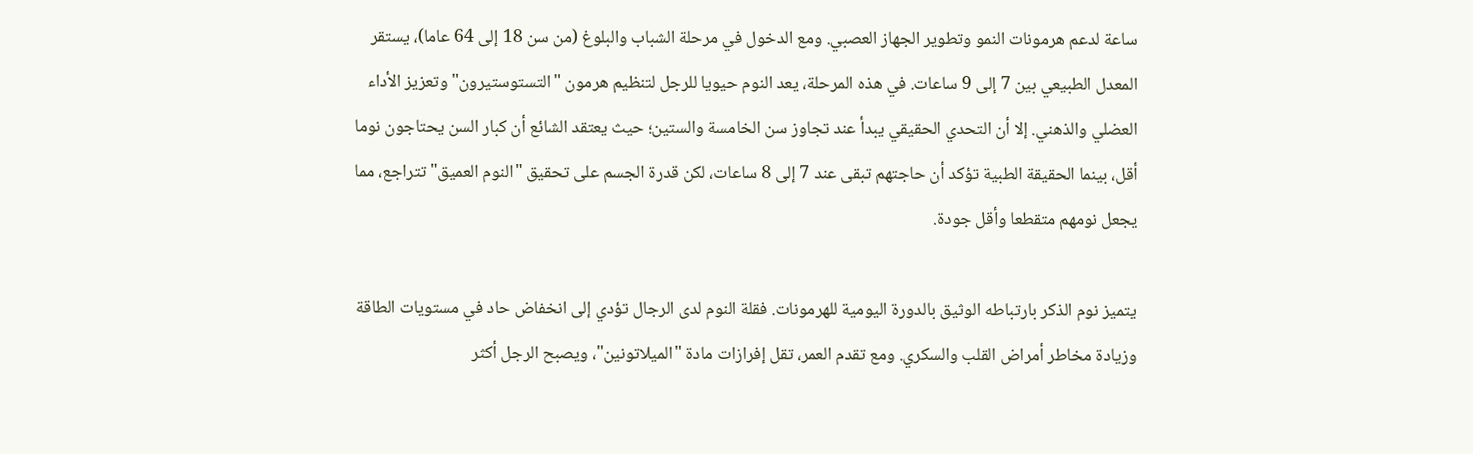ساعة لدعم هرمونات النمو وتطوير الجهاز العصبي. ومع الدخول في مرحلة الشباب والبلوغ (من سن 18 إلى 64 عاما)، يستقر المعدل الطبيعي بين 7 إلى 9 ساعات. في هذه المرحلة، يعد النوم حيويا للرجل لتنظيم هرمون "التستوستيرون" وتعزيز الأداء العضلي والذهني. إلا أن التحدي الحقيقي يبدأ عند تجاوز سن الخامسة والستين؛ حيث يعتقد الشائع أن كبار السن يحتاجون نوما أقل، بينما الحقيقة الطبية تؤكد أن حاجتهم تبقى عند 7 إلى 8 ساعات، لكن قدرة الجسم على تحقيق "النوم العميق" تتراجع، مما يجعل نومهم متقطعا وأقل جودة.

يتميز نوم الذكر بارتباطه الوثيق بالدورة اليومية للهرمونات. فقلة النوم لدى الرجال تؤدي إلى انخفاض حاد في مستويات الطاقة وزيادة مخاطر أمراض القلب والسكري. ومع تقدم العمر، تقل إفرازات مادة "الميلاتونين"، ويصبح الرجل أكثر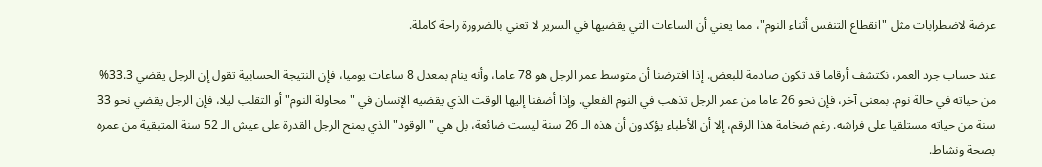عرضة لاضطرابات مثل "انقطاع التنفس أثناء النوم"، مما يعني أن الساعات التي يقضيها في السرير لا تعني بالضرورة راحة كاملة.

عند حساب جرد العمر، نكتشف أرقاما قد تكون صادمة للبعض. إذا افترضنا أن متوسط عمر الرجل هو 78 عاما، وأنه ينام بمعدل 8 ساعات يوميا، فإن النتيجة الحسابية تقول إن الرجل يقضي 33.3% من حياته في حالة نوم. بمعنى آخر، فإن نحو 26 عاما من عمر الرجل تذهب في النوم الفعلي. وإذا أضفنا إليها الوقت الذي يقضيه الإنسان في "محاولة النوم" أو التقلب ليلا، فإن الرجل يقضي نحو 33 سنة من حياته مستلقيا على فراشه. رغم ضخامة هذا الرقم، إلا أن الأطباء يؤكدون أن هذه الـ 26 سنة ليست ضائعة، بل هي "الوقود" الذي يمنح الرجل القدرة على عيش الـ 52 سنة المتبقية من عمره بصحة ونشاط.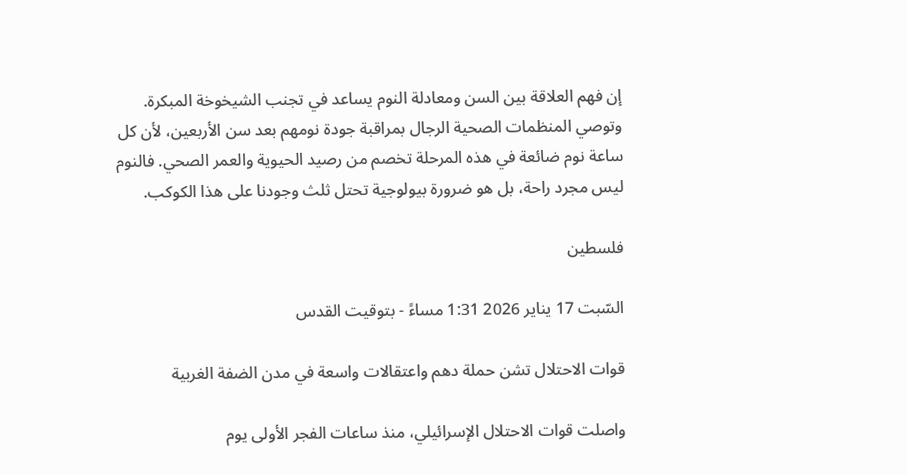إن فهم العلاقة بين السن ومعادلة النوم يساعد في تجنب الشيخوخة المبكرة. وتوصي المنظمات الصحية الرجال بمراقبة جودة نومهم بعد سن الأربعين، لأن كل ساعة نوم ضائعة في هذه المرحلة تخصم من رصيد الحيوية والعمر الصحي. فالنوم ليس مجرد راحة، بل هو ضرورة بيولوجية تحتل ثلث وجودنا على هذا الكوكب.

فلسطين

السّبت 17 يناير 2026 1:31 مساءً - بتوقيت القدس

قوات الاحتلال تشن حملة دهم واعتقالات واسعة في مدن الضفة الغربية

واصلت قوات الاحتلال الإسرائيلي، منذ ساعات الفجر الأولى يوم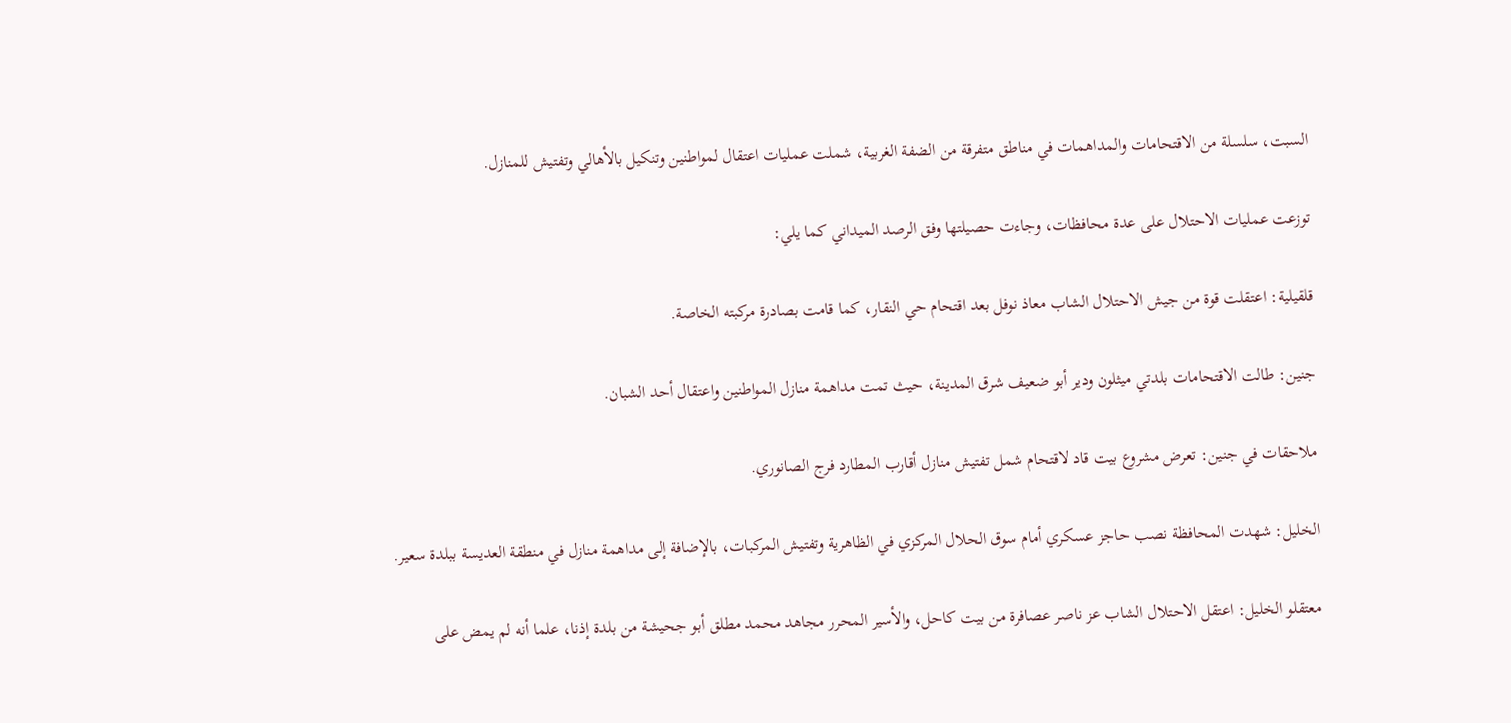السبت، سلسلة من الاقتحامات والمداهمات في مناطق متفرقة من الضفة الغربية، شملت عمليات اعتقال لمواطنين وتنكيل بالأهالي وتفتيش للمنازل.

توزعت عمليات الاحتلال على عدة محافظات، وجاءت حصيلتها وفق الرصد الميداني كما يلي:

قلقيلية: اعتقلت قوة من جيش الاحتلال الشاب معاذ نوفل بعد اقتحام حي النقار، كما قامت بصادرة مركبته الخاصة.

جنين: طالت الاقتحامات بلدتي ميثلون ودير أبو ضعيف شرق المدينة، حيث تمت مداهمة منازل المواطنين واعتقال أحد الشبان.

ملاحقات في جنين: تعرض مشروع بيت قاد لاقتحام شمل تفتيش منازل أقارب المطارد فرج الصانوري.

الخليل: شهدت المحافظة نصب حاجز عسكري أمام سوق الحلال المركزي في الظاهرية وتفتيش المركبات، بالإضافة إلى مداهمة منازل في منطقة العديسة ببلدة سعير.

معتقلو الخليل: اعتقل الاحتلال الشاب عز ناصر عصافرة من بيت كاحل، والأسير المحرر مجاهد محمد مطلق أبو جحيشة من بلدة إذنا، علما أنه لم يمض على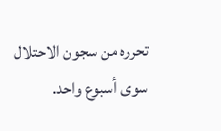تحرره من سجون الاحتلال سوى أسبوع واحد.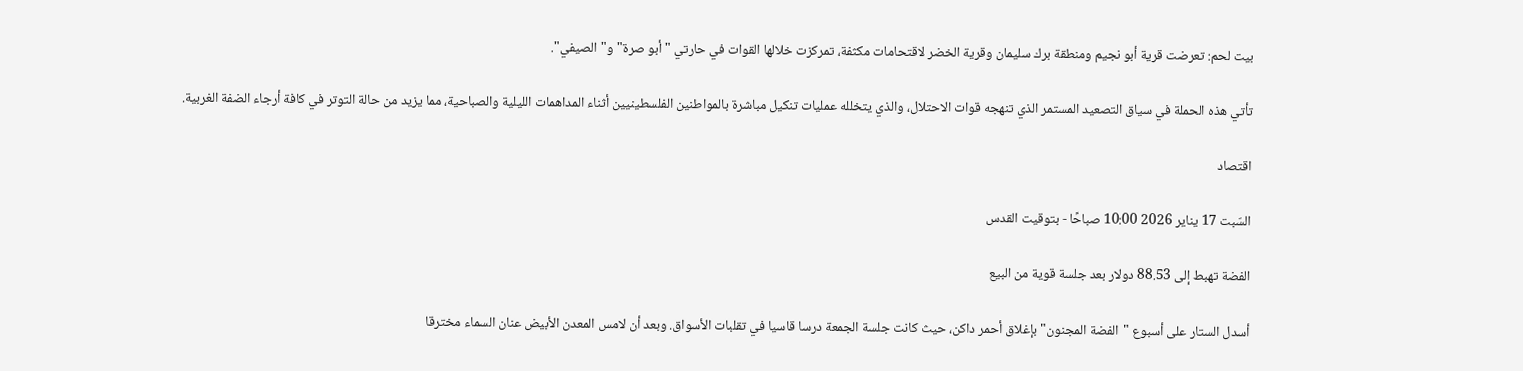بيت لحم: تعرضت قرية أبو نجيم ومنطقة برك سليمان وقرية الخضر لاقتحامات مكثفة، تمركزت خلالها القوات في حارتي "أبو صرة" و"الصيفي".

تأتي هذه الحملة في سياق التصعيد المستمر الذي تنهجه قوات الاحتلال، والذي يتخلله عمليات تنكيل مباشرة بالمواطنين الفلسطينيين أثناء المداهمات الليلية والصباحية، مما يزيد من حالة التوتر في كافة أرجاء الضفة الغربية.

اقتصاد

السّبت 17 يناير 2026 10:00 صباحًا - بتوقيت القدس

الفضة تهبط إلى 88.53 دولار بعد جلسة قوية من البيع

أسدل الستار على أسبوع "الفضة المجنون" بإغلاق أحمر داكن، حيث كانت جلسة الجمعة درسا قاسيا في تقلبات الأسواق. وبعد أن لامس المعدن الأبيض عنان السماء مخترقا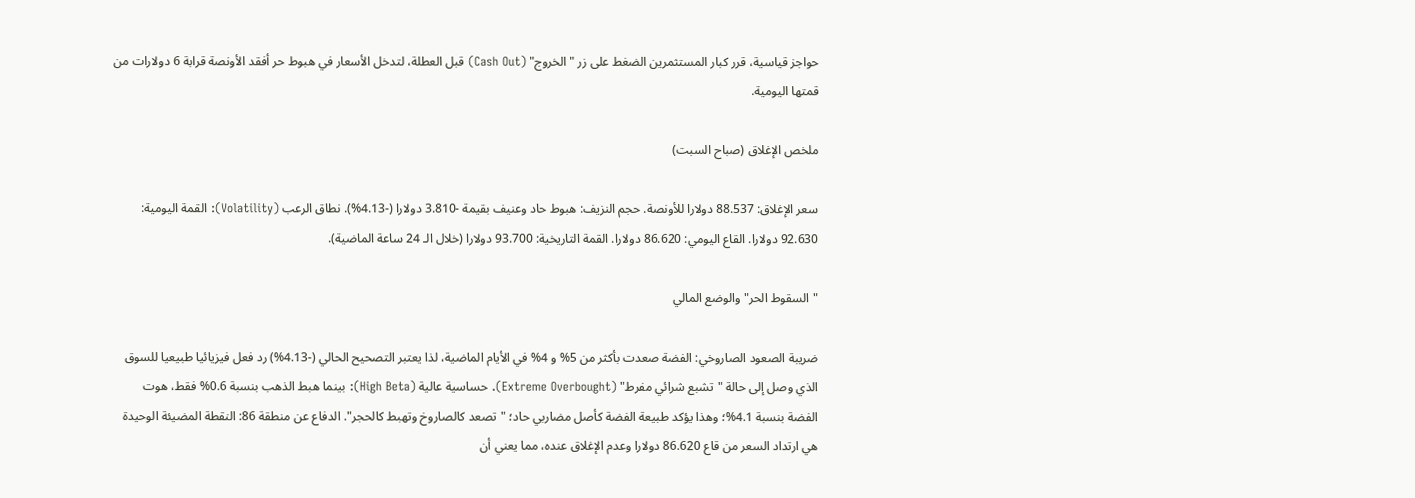حواجز قياسية، قرر كبار المستثمرين الضغط على زر "الخروج" (Cash Out) قبل العطلة، لتدخل الأسعار في هبوط حر أفقد الأونصة قرابة 6 دولارات من قمتها اليومية.

ملخص الإغلاق (صباح السبت)

سعر الإغلاق: 88.537 دولارا للأونصة. حجم النزيف: هبوط حاد وعنيف بقيمة -3.810 دولارا (-4.13%). نطاق الرعب (Volatility): القمة اليومية: 92.630 دولارا. القاع اليومي: 86.620 دولارا. القمة التاريخية: 93.700 دولارا (خلال الـ 24 ساعة الماضية).

"السقوط الحر" والوضع المالي

ضريبة الصعود الصاروخي: الفضة صعدت بأكثر من 5% و 4% في الأيام الماضية، لذا يعتبر التصحيح الحالي (-4.13%) رد فعل فيزيائيا طبيعيا للسوق الذي وصل إلى حالة "تشبع شرائي مفرط" (Extreme Overbought). حساسية عالية (High Beta): بينما هبط الذهب بنسبة 0.6% فقط، هوت الفضة بنسبة 4.1%؛ وهذا يؤكد طبيعة الفضة كأصل مضاربي حاد؛ "تصعد كالصاروخ وتهبط كالحجر". الدفاع عن منطقة 86: النقطة المضيئة الوحيدة هي ارتداد السعر من قاع 86.620 دولارا وعدم الإغلاق عنده، مما يعني أن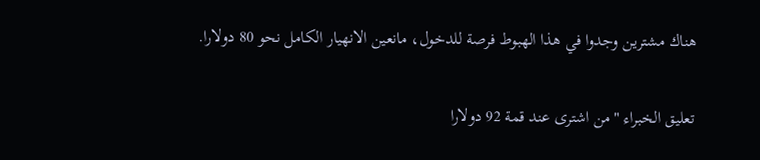هناك مشترين وجدوا في هذا الهبوط فرصة للدخول، مانعين الانهيار الكامل نحو 80 دولارا.

تعليق الخبراء "من اشترى عند قمة 92 دولارا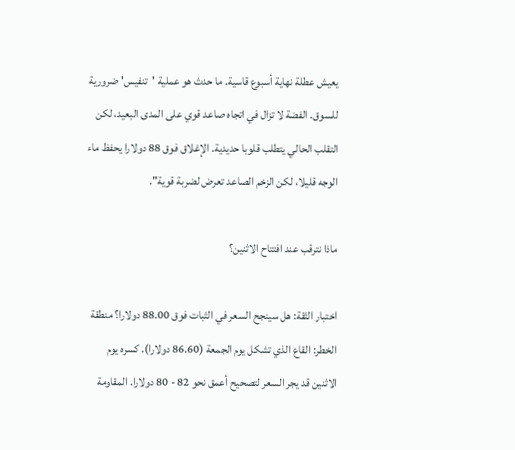يعيش عطلة نهاية أسبوع قاسية. ما حدث هو عملية 'تنفيس' ضرورية للسوق. الفضة لا تزال في اتجاه صاعد قوي على المدى البعيد، لكن التقلب الحالي يتطلب قلوبا حديدية. الإغلاق فوق 88 دولارا يحفظ ماء الوجه قليلا، لكن الزخم الصاعد تعرض لضربة قوية".

ماذا نترقب عند افتتاح الاثنين؟

اختبار الثقة: هل سينجح السعر في الثبات فوق 88.00 دولارا؟ منطقة الخطر: القاع الذي تشكل يوم الجمعة (86.60 دولارا). كسره يوم الاثنين قد يجر السعر لتصحيح أعمق نحو 82 - 80 دولارا. المقاومة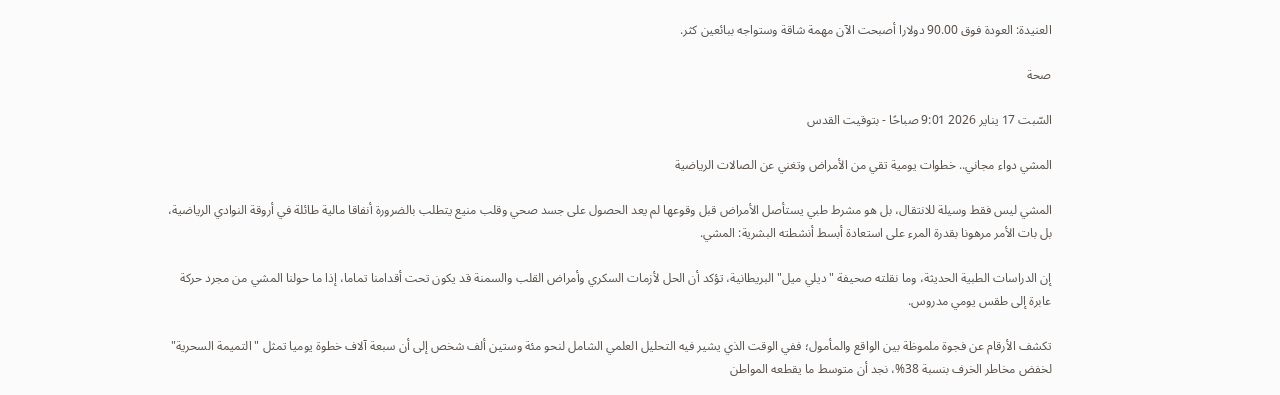العنيدة: العودة فوق 90.00 دولارا أصبحت الآن مهمة شاقة وستواجه ببائعين كثر.

صحة

السّبت 17 يناير 2026 9:01 صباحًا - بتوقيت القدس

المشي دواء مجاني.. خطوات يومية تقي من الأمراض وتغني عن الصالات الرياضية

المشي ليس فقط وسيلة للانتقال، بل هو مشرط طبي يستأصل الأمراض قبل وقوعها لم يعد الحصول على جسد صحي وقلب منيع يتطلب بالضرورة أنفاقا مالية طائلة في أروقة النوادي الرياضية، بل بات الأمر مرهونا بقدرة المرء على استعادة أبسط أنشطته البشرية: المشي.

إن الدراسات الطبية الحديثة، وما نقلته صحيفة "ديلي ميل" البريطانية، تؤكد أن الحل لأزمات السكري وأمراض القلب والسمنة قد يكون تحت أقدامنا تماما، إذا ما حولنا المشي من مجرد حركة عابرة إلى طقس يومي مدروس.

تكشف الأرقام عن فجوة ملموظة بين الواقع والمأمول؛ ففي الوقت الذي يشير فيه التحليل العلمي الشامل لنحو مئة وستين ألف شخص إلى أن سبعة آلاف خطوة يوميا تمثل "التميمة السحرية" لخفض مخاطر الخرف بنسبة 38%، نجد أن متوسط ما يقطعه المواطن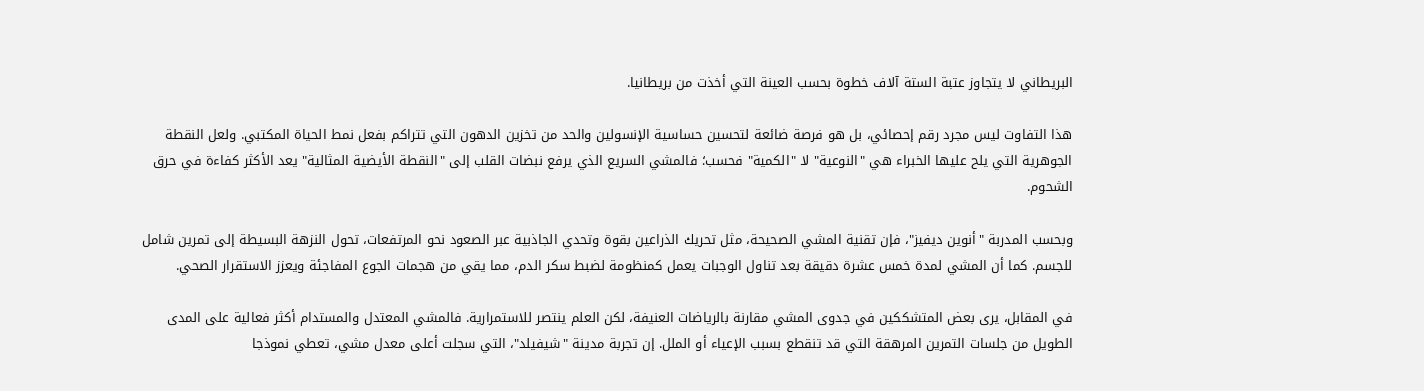البريطاني لا يتجاوز عتبة الستة آلاف خطوة بحسب العينة التي أخذت من بريطانيا.

هذا التفاوت ليس مجرد رقم إحصائي، بل هو فرصة ضائعة لتحسين حساسية الإنسولين والحد من تخزين الدهون التي تتراكم بفعل نمط الحياة المكتبي. ولعل النقطة الجوهرية التي يلح عليها الخبراء هي "النوعية" لا "الكمية" فحسب؛ فالمشي السريع الذي يرفع نبضات القلب إلى "النقطة الأيضية المثالية" يعد الأكثر كفاءة في حرق الشحوم.

وبحسب المدربة "أنوين ديفيز"، فإن تقنية المشي الصحيحة، مثل تحريك الذراعين بقوة وتحدي الجاذبية عبر الصعود نحو المرتفعات، تحول النزهة البسيطة إلى تمرين شامل للجسم. كما أن المشي لمدة خمس عشرة دقيقة بعد تناول الوجبات يعمل كمنظومة لضبط سكر الدم، مما يقي من هجمات الجوع المفاجئة ويعزز الاستقرار الصحي.

في المقابل، يرى بعض المتشككين في جدوى المشي مقارنة بالرياضات العنيفة، لكن العلم ينتصر للاستمرارية. فالمشي المعتدل والمستدام أكثر فعالية على المدى الطويل من جلسات التمرين المرهقة التي قد تنقطع بسبب الإعياء أو الملل. إن تجربة مدينة "شيفيلد"، التي سجلت أعلى معدل مشي، تعطي نموذجا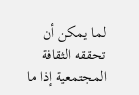لما يمكن أن تحققه الثقافة المجتمعية إذا ما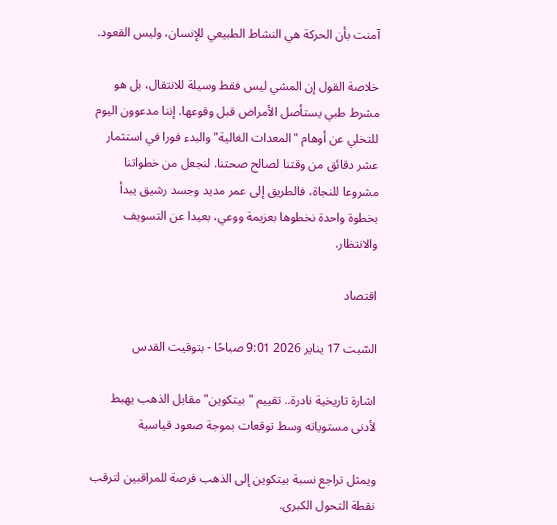آمنت بأن الحركة هي النشاط الطبيعي للإنسان، وليس القعود.

خلاصة القول إن المشي ليس فقط وسيلة للانتقال، بل هو مشرط طبي يستأصل الأمراض قبل وقوعها. إننا مدعوون اليوم للتخلي عن أوهام "المعدات الغالية" والبدء فورا في استثمار عشر دقائق من وقتنا لصالح صحتنا. لنجعل من خطواتنا مشروعا للنجاة، فالطريق إلى عمر مديد وجسد رشيق يبدأ بخطوة واحدة نخطوها بعزيمة ووعي، بعيدا عن التسويف والانتظار.

اقتصاد

السّبت 17 يناير 2026 9:01 صباحًا - بتوقيت القدس

اشارة تاريخية نادرة.. تقييم "بيتكوين" مقابل الذهب يهبط لأدنى مستوياته وسط توقعات بموجة صعود قياسية

ويمثل تراجع نسبة بيتكوين إلى الذهب فرصة للمراقبين لترقب نقطة التحول الكبرى.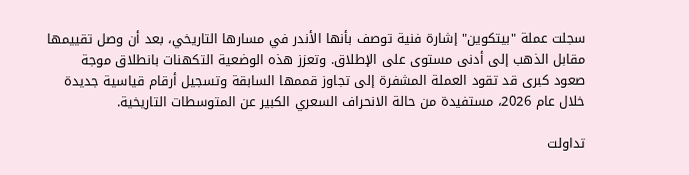سجلت عملة "بيتكوين" إشارة فنية توصف بأنها الأندر في مسارها التاريخي، بعد أن وصل تقييمها مقابل الذهب إلى أدنى مستوى على الإطلاق. وتعزز هذه الوضعية التكهنات بانطلاق موجة صعود كبرى قد تقود العملة المشفرة إلى تجاوز قممها السابقة وتسجيل أرقام قياسية جديدة خلال عام 2026، مستفيدة من حالة الانحراف السعري الكبير عن المتوسطات التاريخية.

تداولت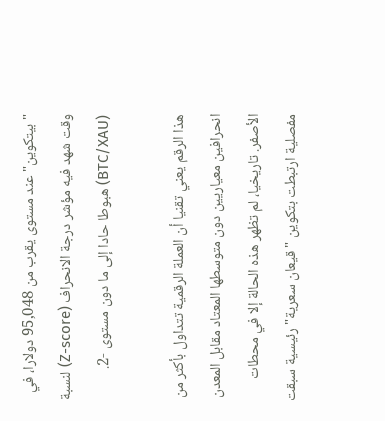"بيتكوين" عند مستوى يقرب من 95,048 دولارا، في وقت شهد فيه مؤشر درجة الانحراف (Z-score) لنسبة (BTC/XAU) هبوطا حادا إلى ما دون مستوى -2.

هذا الرقم يعني تقنيا أن العملة الرقمية تتداول بأكثر من انحرافين معياريين دون متوسطها المعتاد مقابل المعدن الأصفر. تاريخيا، لم تظهر هذه الحالة إلا في محطات مفصلية ارتبطت بتكوين "قيعان سعرية" رئيسية سبقت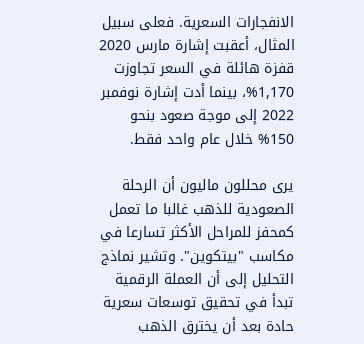الانفجارات السعرية. فعلى سبيل المثال، أعقبت إشارة مارس 2020 قفزة هائلة في السعر تجاوزت 1,170%، بينما أدت إشارة نوفمبر 2022 إلى موجة صعود بنحو 150% خلال عام واحد فقط.

يرى محللون ماليون أن الرحلة الصعودية للذهب غالبا ما تعمل كمحفز للمراحل الأكثر تسارعا في مكاسب "بيتكوين". وتشير نماذج التحليل إلى أن العملة الرقمية تبدأ في تحقيق توسعات سعرية حادة بعد أن يخترق الذهب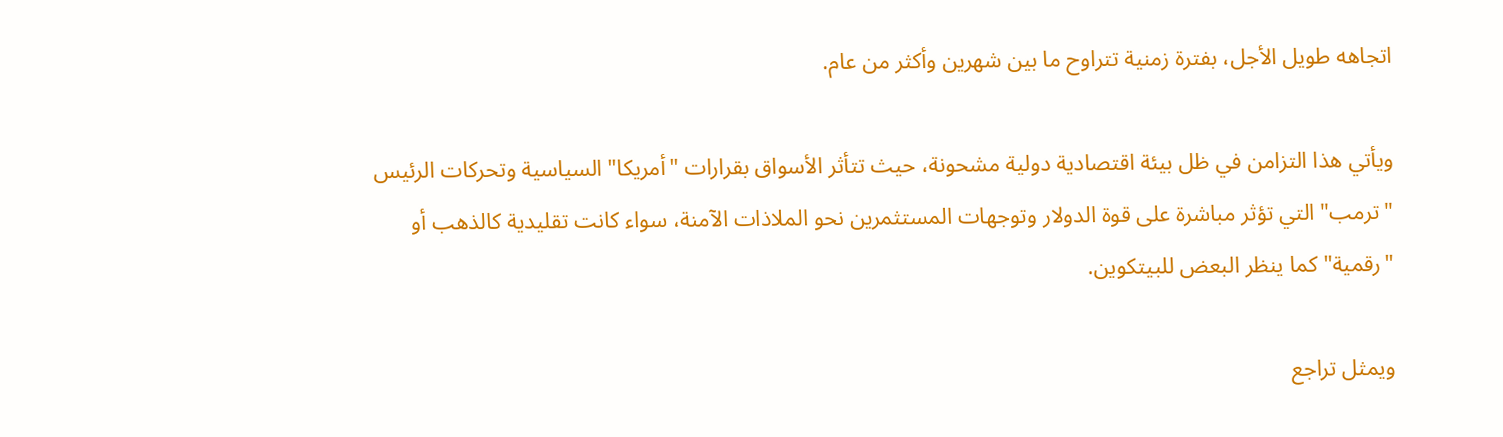اتجاهه طويل الأجل، بفترة زمنية تتراوح ما بين شهرين وأكثر من عام.

ويأتي هذا التزامن في ظل بيئة اقتصادية دولية مشحونة، حيث تتأثر الأسواق بقرارات "أمريكا" السياسية وتحركات الرئيس "ترمب" التي تؤثر مباشرة على قوة الدولار وتوجهات المستثمرين نحو الملاذات الآمنة، سواء كانت تقليدية كالذهب أو "رقمية" كما ينظر البعض للبيتكوين.

ويمثل تراجع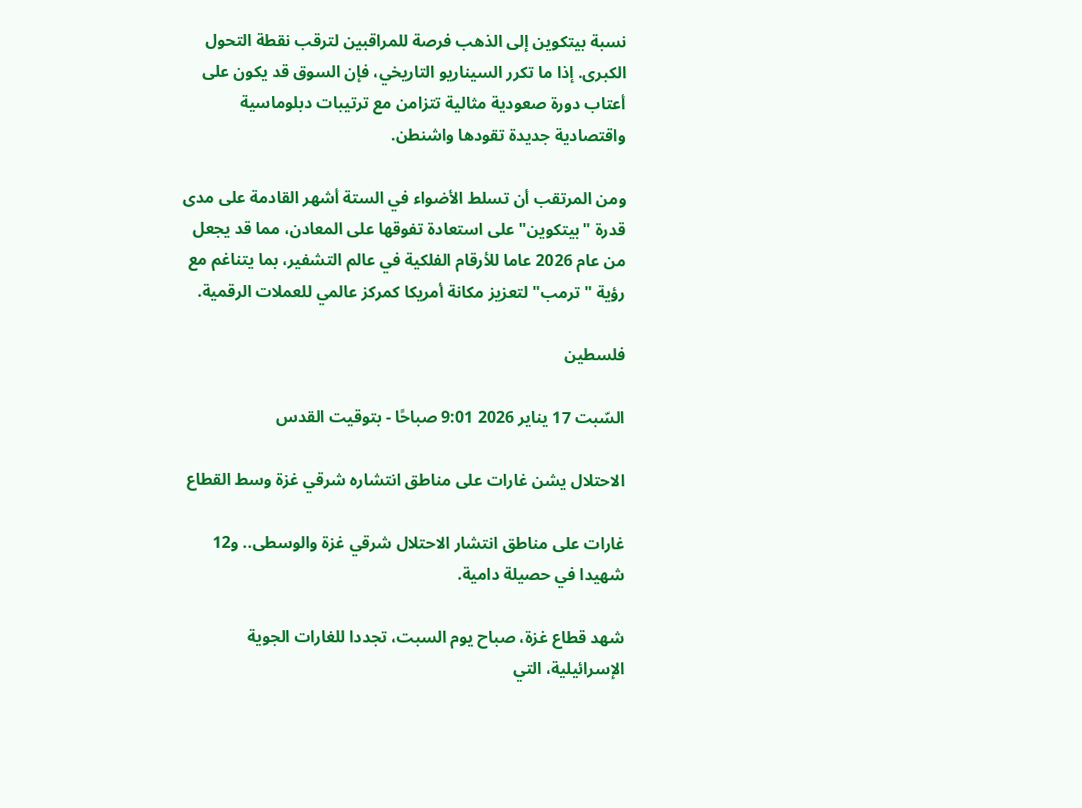نسبة بيتكوين إلى الذهب فرصة للمراقبين لترقب نقطة التحول الكبرى. إذا ما تكرر السيناريو التاريخي، فإن السوق قد يكون على أعتاب دورة صعودية مثالية تتزامن مع ترتيبات دبلوماسية واقتصادية جديدة تقودها واشنطن.

ومن المرتقب أن تسلط الأضواء في الستة أشهر القادمة على مدى قدرة "بيتكوين" على استعادة تفوقها على المعادن، مما قد يجعل من عام 2026 عاما للأرقام الفلكية في عالم التشفير، بما يتناغم مع رؤية "ترمب" لتعزيز مكانة أمريكا كمركز عالمي للعملات الرقمية.

فلسطين

السّبت 17 يناير 2026 9:01 صباحًا - بتوقيت القدس

الاحتلال يشن غارات على مناطق انتشاره شرقي غزة وسط القطاع

غارات على مناطق انتشار الاحتلال شرقي غزة والوسطى.. و12 شهيدا في حصيلة دامية.

شهد قطاع غزة، صباح يوم السبت، تجددا للغارات الجوية الإسرائيلية، التي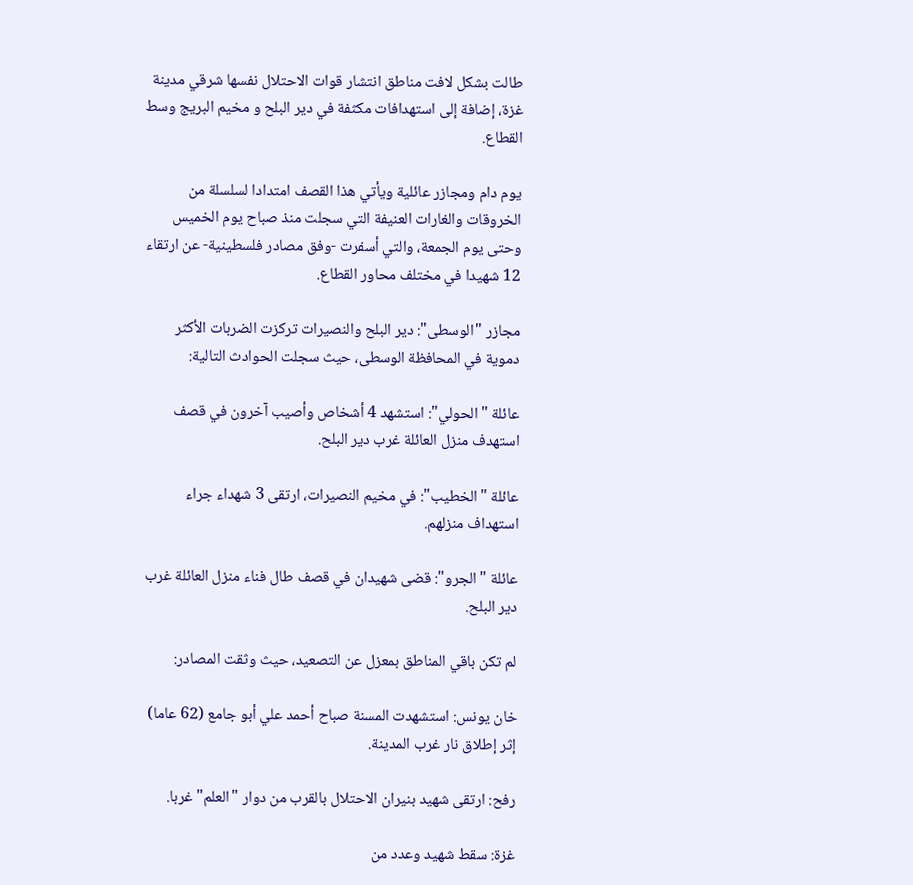طالت بشكل لافت مناطق انتشار قوات الاحتلال نفسها شرقي مدينة غزة، إضافة إلى استهدافات مكثفة في دير البلح و مخيم البريج وسط القطاع.

يوم دام ومجازر عائلية ويأتي هذا القصف امتدادا لسلسلة من الخروقات والغارات العنيفة التي سجلت منذ صباح يوم الخميس وحتى يوم الجمعة، والتي أسفرت -وفق مصادر فلسطينية- عن ارتقاء 12 شهيدا في مختلف محاور القطاع.

مجازر "الوسطى": دير البلح والنصيرات تركزت الضربات الأكثر دموية في المحافظة الوسطى، حيث سجلت الحوادث التالية:

عائلة "الحولي": استشهد 4 أشخاص وأصيب آخرون في قصف استهدف منزل العائلة غرب دير البلح.

عائلة "الخطيب": في مخيم النصيرات، ارتقى 3 شهداء جراء استهداف منزلهم.

عائلة "الجرو": قضى شهيدان في قصف طال فناء منزل العائلة غرب دير البلح.

لم تكن باقي المناطق بمعزل عن التصعيد، حيث وثقت المصادر:

خان يونس: استشهدت المسنة صباح أحمد علي أبو جامع (62 عاما) إثر إطلاق نار غرب المدينة.

رفح: ارتقى شهيد بنيران الاحتلال بالقرب من دوار "العلم" غربا.

غزة: سقط شهيد وعدد من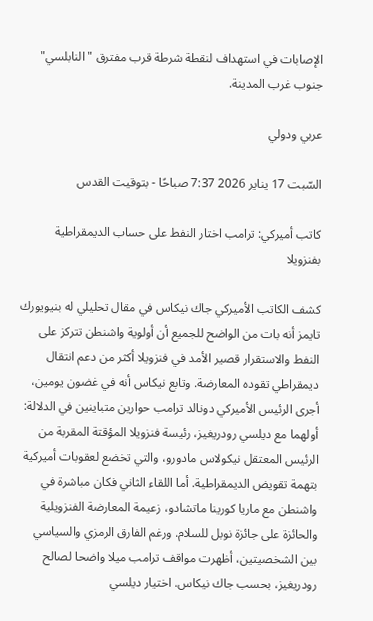الإصابات في استهداف لنقطة شرطة قرب مفترق "النابلسي" جنوب غرب المدينة.

عربي ودولي

السّبت 17 يناير 2026 7:37 صباحًا - بتوقيت القدس

كاتب أميركي: ترامب اختار النفط على حساب الديمقراطية بفنزويلا

كشف الكاتب الأميركي جاك نيكاس في مقال تحليلي له بنيويورك تايمز أنه بات من الواضح للجميع أن أولوية واشنطن تتركز على النفط والاستقرار قصير الأمد في فنزويلا أكثر من دعم انتقال ديمقراطي تقوده المعارضة. وتابع نيكاس أنه في غضون يومين، أجرى الرئيس الأميركي دونالد ترامب حوارين متباينين في الدلالة: أولهما مع ديلسي رودريغيز، رئيسة فنزويلا المؤقتة المقربة من الرئيس المعتقل نيكولاس مادورو، والتي تخضع لعقوبات أميركية بتهمة تقويض الديمقراطية. أما اللقاء الثاني فكان مباشرة في واشنطن مع ماريا كورينا ماتشادو، زعيمة المعارضة الفنزويلية والحائزة على جائزة نوبل للسلام. ورغم الفارق الرمزي والسياسي بين الشخصيتين، أظهرت مواقف ترامب ميلا واضحا لصالح رودريغيز، بحسب جاك نيكاس. اختيار ديلسي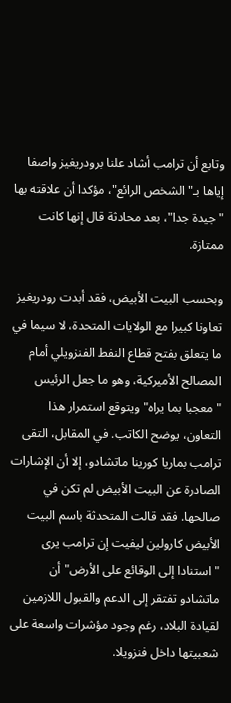وتابع أن ترامب أشاد علنا برودريغيز واصفا إياها بـ"الشخص الرائع"، مؤكدا أن علاقته بها "جيدة جدا"، بعد محادثة قال إنها كانت ممتازة.

وبحسب البيت الأبيض، فقد أبدت رودريغيز تعاونا كبيرا مع الولايات المتحدة، لا سيما في ما يتعلق بفتح قطاع النفط الفنزويلي أمام المصالح الأميركية، وهو ما جعل الرئيس "معجبا بما يراه" ويتوقع استمرار هذا التعاون، يوضح الكاتب. في المقابل، التقى ترامب بماريا كورينا ماتشادو، إلا أن الإشارات الصادرة عن البيت الأبيض لم تكن في صالحها. فقد قالت المتحدثة باسم البيت الأبيض كارولين ليفيت إن ترامب يرى "استنادا إلى الوقائع على الأرض" أن ماتشادو تفتقر إلى الدعم والقبول اللازمين لقيادة البلاد، رغم وجود مؤشرات واسعة على شعبيتها داخل فنزويلا.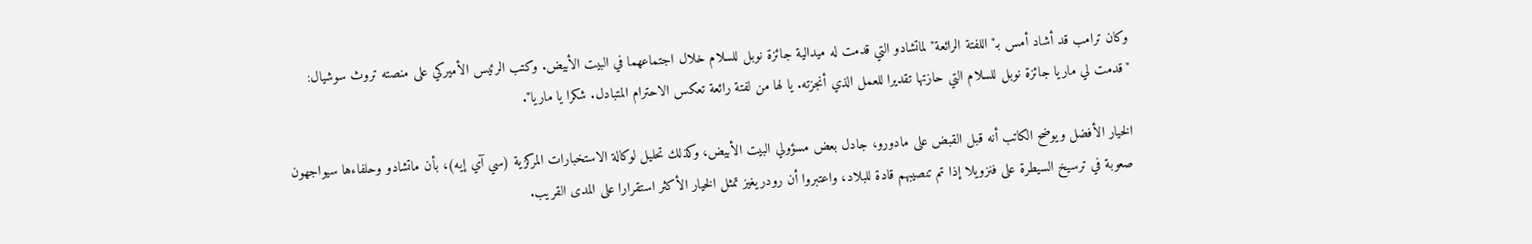وكان ترامب قد أشاد أمس بـ"اللفتة الرائعة" لماتشادو التي قدمت له ميدالية جائزة نوبل للسلام خلال اجتماعهما في البيت الأبيض. وكتب الرئيس الأميركي على منصته تروث سوشيال: "قدمت لي ماريا جائزة نوبل للسلام التي حازتها تقديرا للعمل الذي أنجزته. يا لها من لفتة رائعة تعكس الاحترام المتبادل. شكرا يا ماريا".

الخيار الأفضل ويوضح الكاتب أنه قبل القبض على مادورو، جادل بعض مسؤولي البيت الأبيض، وكذلك تحليل لوكالة الاستخبارات المركزية (سي آي إيه)، بأن ماتشادو وحلفاءها سيواجهون صعوبة في ترسيخ السيطرة على فنزويلا إذا تم تنصيبهم قادة للبلاد، واعتبروا أن رودريغيز تمثل الخيار الأكثر استقرارا على المدى القريب.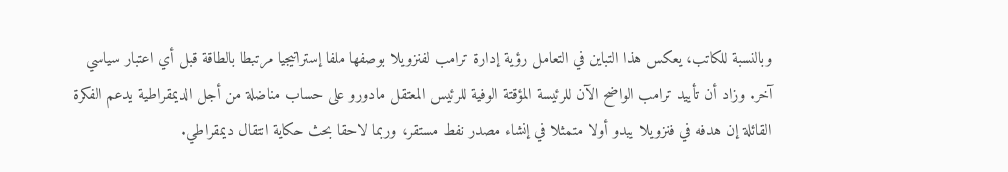وبالنسبة للكاتب، يعكس هذا التباين في التعامل رؤية إدارة ترامب لفنزويلا بوصفها ملفا إستراتيجيا مرتبطا بالطاقة قبل أي اعتبار سياسي آخر. وزاد أن تأييد ترامب الواضح الآن للرئيسة المؤقتة الوفية للرئيس المعتقل مادورو على حساب مناضلة من أجل الديمقراطية يدعم الفكرة القائلة إن هدفه في فنزويلا يبدو أولا متمثلا في إنشاء مصدر نفط مستقر، وربما لاحقا بحث حكاية انتقال ديمقراطي.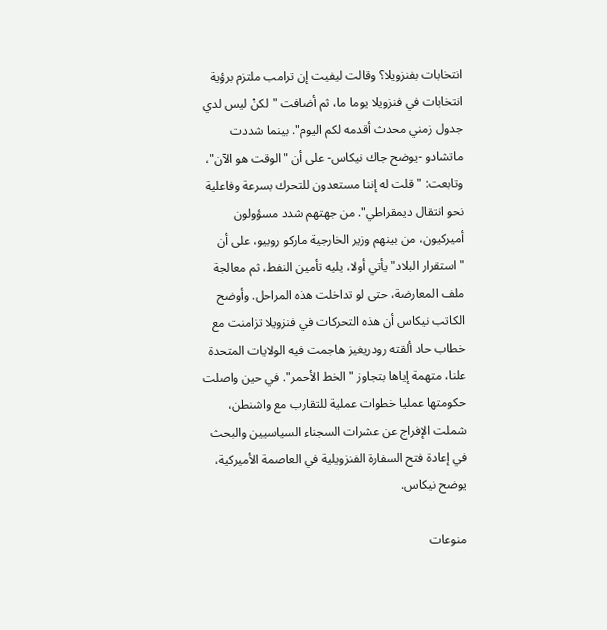انتخابات بفنزويلا؟ وقالت ليفيت إن ترامب ملتزم برؤية انتخابات في فنزويلا يوما ما، ثم أضافت "لكنْ ليس لدي جدول زمني محدث أقدمه لكم اليوم". بينما شددت ماتشادو -يوضح جاك نيكاس- على أن "الوقت هو الآن"، وتابعت: "قلت له إننا مستعدون للتحرك بسرعة وفاعلية نحو انتقال ديمقراطي". من جهتهم شدد مسؤولون أميركيون، من بينهم وزير الخارجية ماركو روبيو، على أن "استقرار البلاد" يأتي أولا، يليه تأمين النفط، ثم معالجة ملف المعارضة، حتى لو تداخلت هذه المراحل. وأوضح الكاتب نيكاس أن هذه التحركات في فنزويلا تزامنت مع خطاب حاد ألقته رودريغيز هاجمت فيه الولايات المتحدة علنا، متهمة إياها بتجاوز "الخط الأحمر". في حين واصلت حكومتها عمليا خطوات عملية للتقارب مع واشنطن، شملت الإفراج عن عشرات السجناء السياسيين والبحث في إعادة فتح السفارة الفنزويلية في العاصمة الأميركية، يوضح نيكاس.

منوعات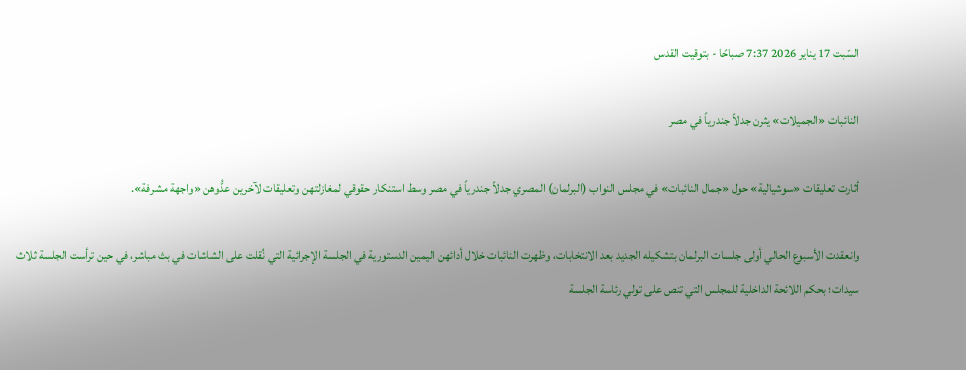السّبت 17 يناير 2026 7:37 صباحًا - بتوقيت القدس

النائبات «الجميلات» يثرن جدلاً جندرياً في مصر

أثارت تعليقات «سوشيالية» حول «جمال النائبات» في مجلس النواب (البرلمان) المصري جدلاً جندرياً في مصر وسط استنكار حقوقي لمغازلتهن وتعليقات لآخرين عدُّوهن «واجهة مشرفة».

وانعقدت الأسبوع الحالي أولى جلسات البرلمان بتشكيله الجديد بعد الانتخابات، وظهرت النائبات خلال أدائهن اليمين الدستورية في الجلسة الإجرائية التي نُقلت على الشاشات في بث مباشر، في حين ترأست الجلسة ثلاث سيدات؛ بحكم اللائحة الداخلية للمجلس التي تنص على تولي رئاسة الجلسة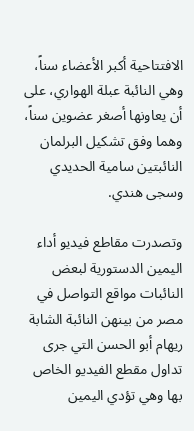الافتتاحية أكبر الأعضاء سناً، وهي النائبة عبلة الهواري، على أن يعاونها أصغر عضوين سناً، وهما وفق تشكيل البرلمان النائبتين سامية الحديدي وسجى هندي.

وتصدرت مقاطع فيديو أداء اليمين الدستورية لبعض النائبات مواقع التواصل في مصر من بينهن النائبة الشابة ريهام أبو الحسن التي جرى تداول مقطع الفيديو الخاص بها وهي تؤدي اليمين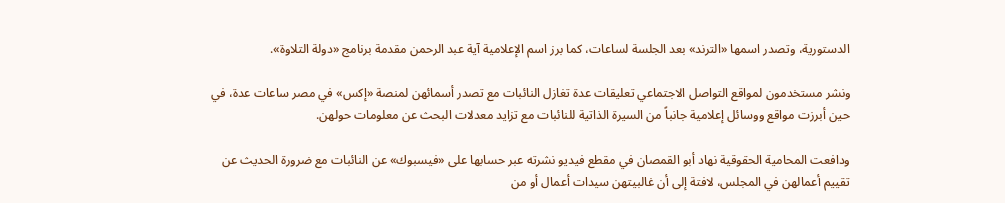الدستورية، وتصدر اسمها «الترند» بعد الجلسة لساعات، كما برز اسم الإعلامية آية عبد الرحمن مقدمة برنامج «دولة التلاوة».

ونشر مستخدمون لمواقع التواصل الاجتماعي تعليقات عدة تغازل النائبات مع تصدر أسمائهن لمنصة «إكس» في مصر ساعات عدة، في حين أبرزت مواقع ووسائل إعلامية جانباً من السيرة الذاتية للنائبات مع تزايد معدلات البحث عن معلومات حولهن.

ودافعت المحامية الحقوقية نهاد أبو القمصان في مقطع فيديو نشرته عبر حسابها على «فيسبوك» عن النائبات مع ضرورة الحديث عن تقييم أعمالهن في المجلس، لافتة إلى أن غالبيتهن سيدات أعمال أو من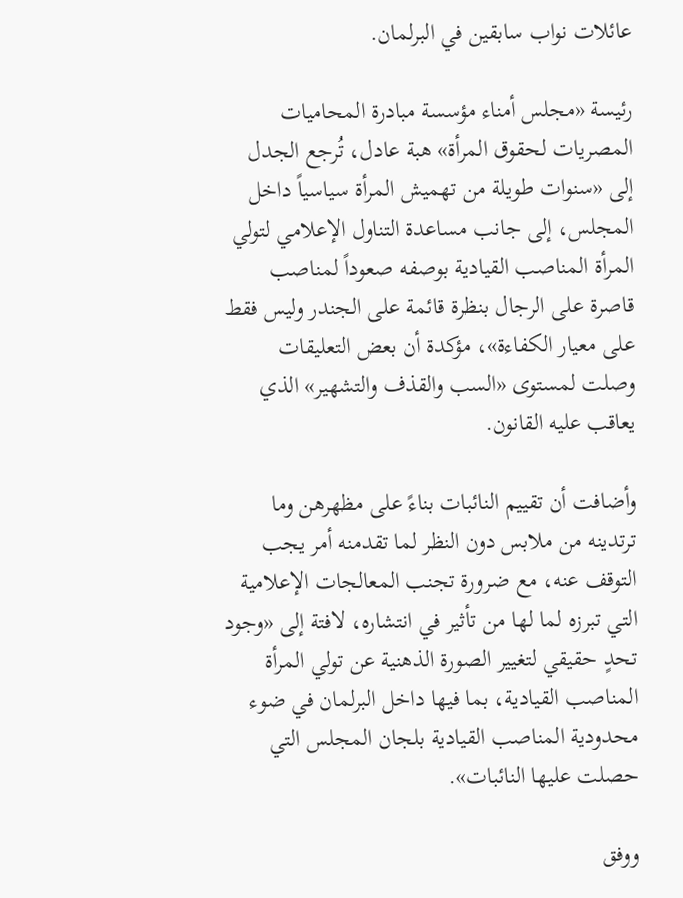عائلات نواب سابقين في البرلمان.

رئيسة «مجلس أمناء مؤسسة مبادرة المحاميات المصريات لحقوق المرأة» هبة عادل، تُرجع الجدل إلى «سنوات طويلة من تهميش المرأة سياسياً داخل المجلس، إلى جانب مساعدة التناول الإعلامي لتولي المرأة المناصب القيادية بوصفه صعوداً لمناصب قاصرة على الرجال بنظرة قائمة على الجندر وليس فقط على معيار الكفاءة»، مؤكدة أن بعض التعليقات وصلت لمستوى «السب والقذف والتشهير» الذي يعاقب عليه القانون.

وأضافت أن تقييم النائبات بناءً على مظهرهن وما ترتدينه من ملابس دون النظر لما تقدمنه أمر يجب التوقف عنه، مع ضرورة تجنب المعالجات الإعلامية التي تبرزه لما لها من تأثير في انتشاره، لافتة إلى «وجود تحدٍ حقيقي لتغيير الصورة الذهنية عن تولي المرأة المناصب القيادية، بما فيها داخل البرلمان في ضوء محدودية المناصب القيادية بلجان المجلس التي حصلت عليها النائبات».

ووفق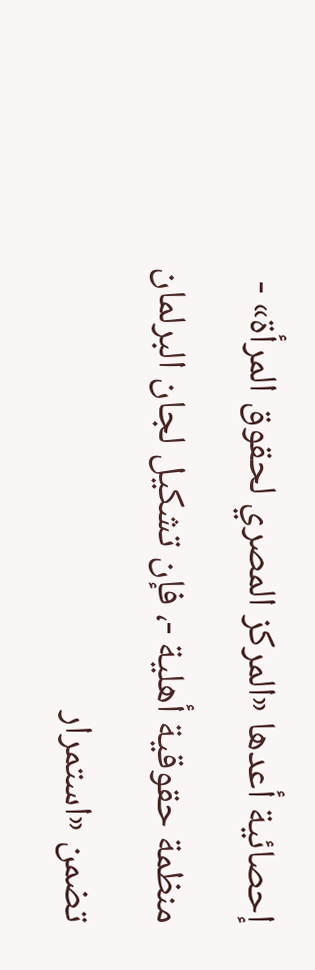إحصائية أعدها «المركز المصري لحقوق المرأة» - منظمة حقوقية أهلية -، فإن تشكيل لجان البرلمان تضمن «استمرار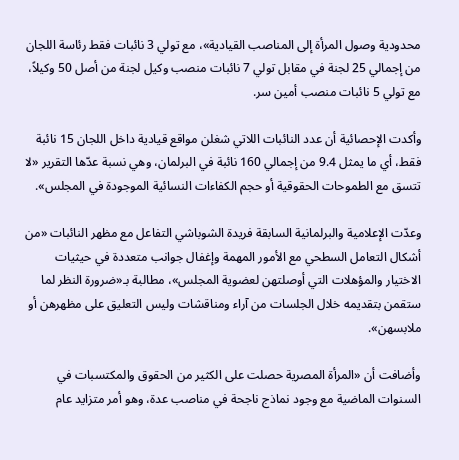محدودية وصول المرأة إلى المناصب القيادية»، مع تولي 3 نائبات فقط رئاسة اللجان من إجمالي 25 لجنة في مقابل تولي 7 نائبات منصب وكيل لجنة من أصل 50 وكيلاً، مع تولي 5 نائبات منصب أمين سر.

وأكدت الإحصائية أن عدد النائبات اللاتي شغلن مواقع قيادية داخل اللجان 15 نائبة فقط، أي ما يمثل 9.4 من إجمالي 160 نائبة في البرلمان، وهي نسبة عدّها التقرير «لا تتسق مع الطموحات الحقوقية أو حجم الكفاءات النسائية الموجودة في المجلس».

وعدّت الإعلامية والبرلمانية السابقة فريدة الشوباشي التفاعل مع مظهر النائبات «من أشكال التعامل السطحي مع الأمور المهمة وإغفال جوانب متعددة في حيثيات الاختيار والمؤهلات التي أوصلتهن لعضوية المجلس»، مطالبة بـ«ضرورة النظر لما ستقمن بتقديمه خلال الجلسات من آراء ومناقشات وليس التعليق على مظهرهن أو ملابسهن».

وأضافت أن «المرأة المصرية حصلت على الكثير من الحقوق والمكتسبات في السنوات الماضية مع وجود نماذج ناجحة في مناصب عدة، وهو أمر متزايد عام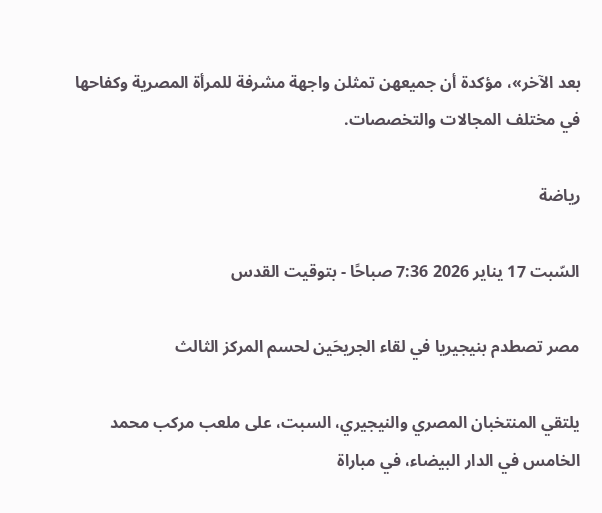بعد الآخر»، مؤكدة أن جميعهن تمثلن واجهة مشرفة للمرأة المصرية وكفاحها في مختلف المجالات والتخصصات.

رياضة

السّبت 17 يناير 2026 7:36 صباحًا - بتوقيت القدس

مصر تصطدم بنيجيريا في لقاء الجريحَين لحسم المركز الثالث

يلتقي المنتخبان المصري والنيجيري، السبت، على ملعب مركب محمد الخامس في الدار البيضاء، في مباراة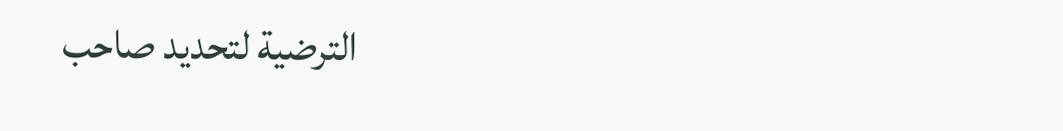الترضية لتحديد صاحب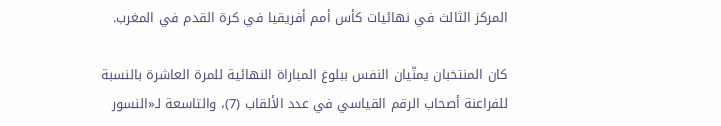المركز الثالث في نهائيات كأس أمم أفريقيا في كرة القدم في المغرب.

كان المنتخبان يمنّيان النفس ببلوغ المباراة النهائية للمرة العاشرة بالنسبة للفراعنة أصحاب الرقم القياسي في عدد الألقاب (7)، والتاسعة لـ«النسور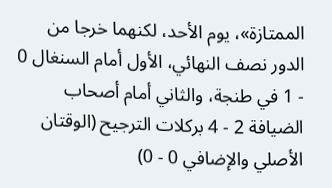الممتازة»، يوم الأحد، لكنهما خرجا من الدور نصف النهائي، الأول أمام السنغال 0 - 1 في طنجة، والثاني أمام أصحاب الضيافة 2 - 4 بركلات الترجيح (الوقتان الأصلي والإضافي 0 - 0)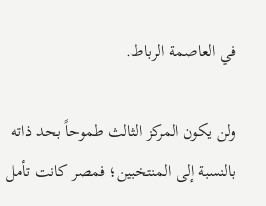في العاصمة الرباط.

ولن يكون المركز الثالث طموحاً بحد ذاته بالنسبة إلى المنتخبين؛ فمصر كانت تأمل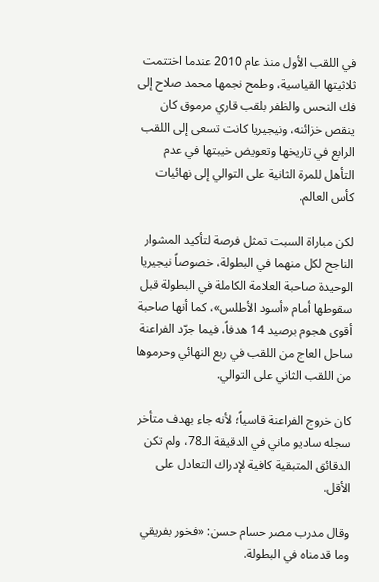في اللقب الأول منذ عام 2010 عندما اختتمت ثلاثيتها القياسية، وطمح نجمها محمد صلاح إلى فك النحس والظفر بلقب قاري مرموق كان ينقص خزائنه، ونيجيريا كانت تسعى إلى اللقب الرابع في تاريخها وتعويض خيبتها في عدم التأهل للمرة الثانية على التوالي إلى نهائيات كأس العالم.

لكن مباراة السبت تمثل فرصة لتأكيد المشوار الناجح لكل منهما في البطولة، خصوصاً نيجيريا الوحيدة صاحبة العلامة الكاملة في البطولة قبل سقوطها أمام «أسود الأطلس»، كما أنها صاحبة أقوى هجوم برصيد 14 هدفاً، فيما جرّد الفراعنة ساحل العاج من اللقب في ربع النهائي وحرموها من اللقب الثاني على التوالي.

كان خروج الفراعنة قاسياً؛ لأنه جاء بهدف متأخر سجله ساديو ماني في الدقيقة الـ78، ولم تكن الدقائق المتبقية كافية لإدراك التعادل على الأقل.

وقال مدرب مصر حسام حسن: «فخور بفريقي وما قدمناه في البطولة.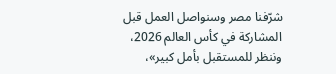شرّفنا مصر وسنواصل العمل قبل المشاركة في كأس العالم 2026، وننظر للمستقبل بأمل كبير»،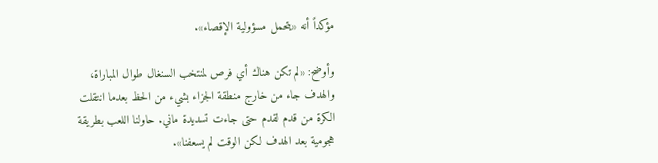مؤكداً أنه «يتحمل مسؤولية الإقصاء».

وأوضح: «لم تكن هناك أي فرص لمنتخب السنغال طوال المباراة، والهدف جاء من خارج منطقة الجزاء بشيء من الحظ بعدما انتقلت الكرة من قدم لقدم حتى جاءت تسديدة ماني. حاولنا اللعب بطريقة هجومية بعد الهدف لكن الوقت لم يسعفنا».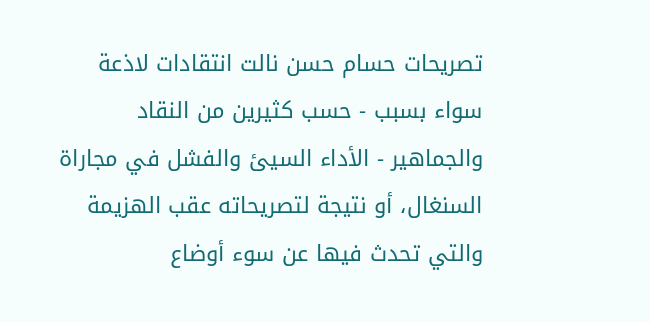تصريحات حسام حسن نالت انتقادات لاذعة سواء بسبب - حسب كثيرين من النقاد والجماهير - الأداء السيئ والفشل في مجاراة السنغال، أو نتيجة لتصريحاته عقب الهزيمة والتي تحدث فيها عن سوء أوضاع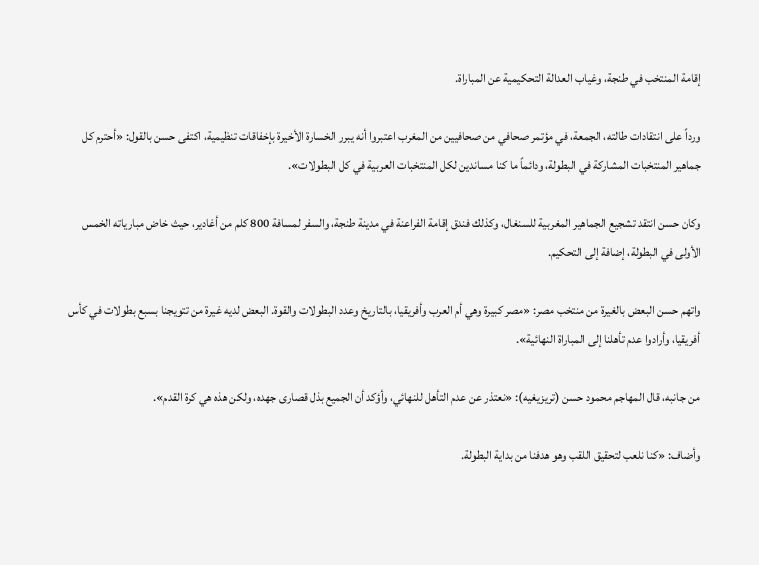إقامة المنتخب في طنجة، وغياب العدالة التحكيمية عن المباراة.

ورداً على انتقادات طالته، الجمعة، في مؤتمر صحافي من صحافيين من المغرب اعتبروا أنه يبرر الخسارة الأخيرة بإخفاقات تنظيمية، اكتفى حسن بالقول: «أحترم كل جماهير المنتخبات المشاركة في البطولة، ودائماً ما كنا مساندين لكل المنتخبات العربية في كل البطولات».

وكان حسن انتقد تشجيع الجماهير المغربية للسنغال، وكذلك فندق إقامة الفراعنة في مدينة طنجة، والسفر لمسافة 800 كلم من أغادير، حيث خاض مبارياته الخمس الأولى في البطولة، إضافة إلى التحكيم.

واتهم حسن البعض بالغيرة من منتخب مصر: «مصر كبيرة وهي أم العرب وأفريقيا، بالتاريخ وعدد البطولات والقوة. البعض لديه غيرة من تتويجنا بسبع بطولات في كأس أفريقيا، وأرادوا عدم تأهلنا إلى المباراة النهائية».

من جانبه، قال المهاجم محمود حسن (تريزيغيه): «نعتذر عن عدم التأهل للنهائي، وأؤكد أن الجميع بذل قصارى جهده، ولكن هذه هي كرة القدم».

وأضاف: «كنا نلعب لتحقيق اللقب وهو هدفنا من بداية البطولة.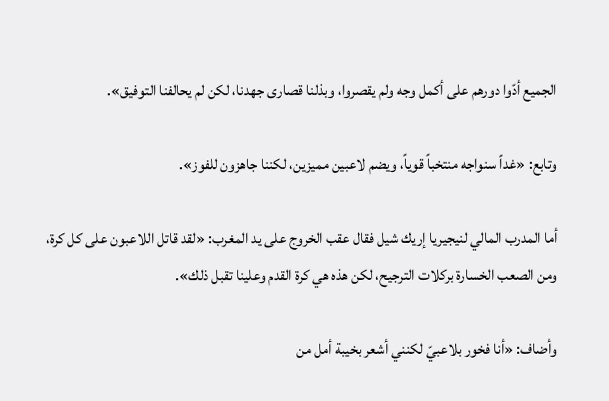الجميع أدّوا دورهم على أكمل وجه ولم يقصروا، وبذلنا قصارى جهدنا، لكن لم يحالفنا التوفيق».

وتابع: «غداً سنواجه منتخباً قوياً، ويضم لاعبين مميزين، لكننا جاهزون للفوز».

أما المدرب المالي لنيجيريا إريك شيل فقال عقب الخروج على يد المغرب: «لقد قاتل اللاعبون على كل كرة، ومن الصعب الخسارة بركلات الترجيح، لكن هذه هي كرة القدم وعلينا تقبل ذلك».

وأضاف: «أنا فخور بلاعبيّ لكنني أشعر بخيبة أمل من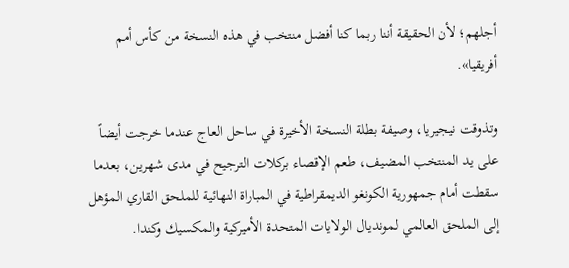أجلهم؛ لأن الحقيقة أننا ربما كنا أفضل منتخب في هذه النسخة من كأس أمم أفريقيا».

وتذوقت نيجيريا، وصيفة بطلة النسخة الأخيرة في ساحل العاج عندما خرجت أيضاً على يد المنتخب المضيف، طعم الإقصاء بركلات الترجيح في مدى شهرين، بعدما سقطت أمام جمهورية الكونغو الديمقراطية في المباراة النهائية للملحق القاري المؤهل إلى الملحق العالمي لمونديال الولايات المتحدة الأميركية والمكسيك وكندا.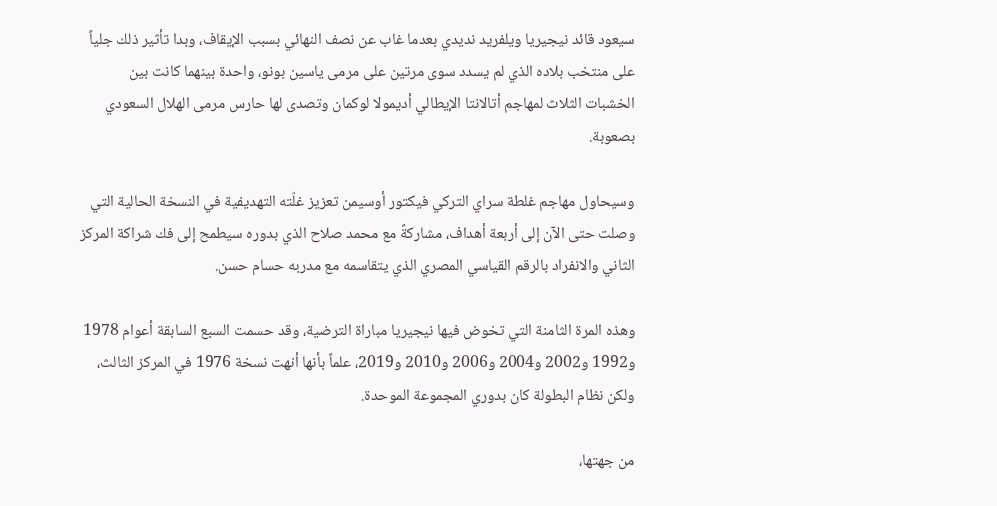سيعود قائد نيجيريا ويلفريد نديدي بعدما غاب عن نصف النهائي بسبب الإيقاف، وبدا تأثير ذلك جلياً على منتخب بلاده الذي لم يسدد سوى مرتين على مرمى ياسين بونو، واحدة بينهما كانت بين الخشبات الثلاث لمهاجم أتالانتا الإيطالي أديمولا لوكمان وتصدى لها حارس مرمى الهلال السعودي بصعوبة.

وسيحاول مهاجم غلطة سراي التركي فيكتور أوسيمن تعزيز غلّته التهديفية في النسخة الحالية التي وصلت حتى الآن إلى أربعة أهداف، مشاركةً مع محمد صلاح الذي بدوره سيطمح إلى فك شراكة المركز الثاني والانفراد بالرقم القياسي المصري الذي يتقاسمه مع مدربه حسام حسن.

وهذه المرة الثامنة التي تخوض فيها نيجيريا مباراة الترضية، وقد حسمت السبع السابقة أعوام 1978 و1992 و2002 و2004 و2006 و2010 و2019، علماً بأنها أنهت نسخة 1976 في المركز الثالث، ولكن نظام البطولة كان بدوري المجموعة الموحدة.

من جهتها،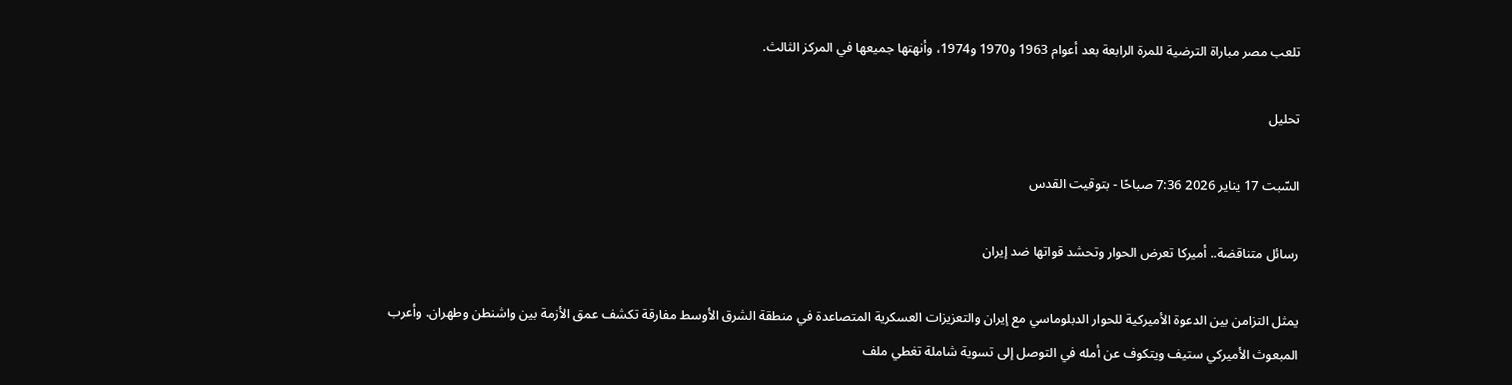تلعب مصر مباراة الترضية للمرة الرابعة بعد أعوام 1963 و1970 و1974، وأنهتها جميعها في المركز الثالث.

تحليل

السّبت 17 يناير 2026 7:36 صباحًا - بتوقيت القدس

رسائل متناقضة.. أميركا تعرض الحوار وتحشد قواتها ضد إيران

يمثل التزامن بين الدعوة الأميركية للحوار الدبلوماسي مع إيران والتعزيزات العسكرية المتصاعدة في منطقة الشرق الأوسط مفارقة تكشف عمق الأزمة بين واشنطن وطهران. وأعرب المبعوث الأميركي ستيف ويتكوف عن أمله في التوصل إلى تسوية شاملة تغطي ملف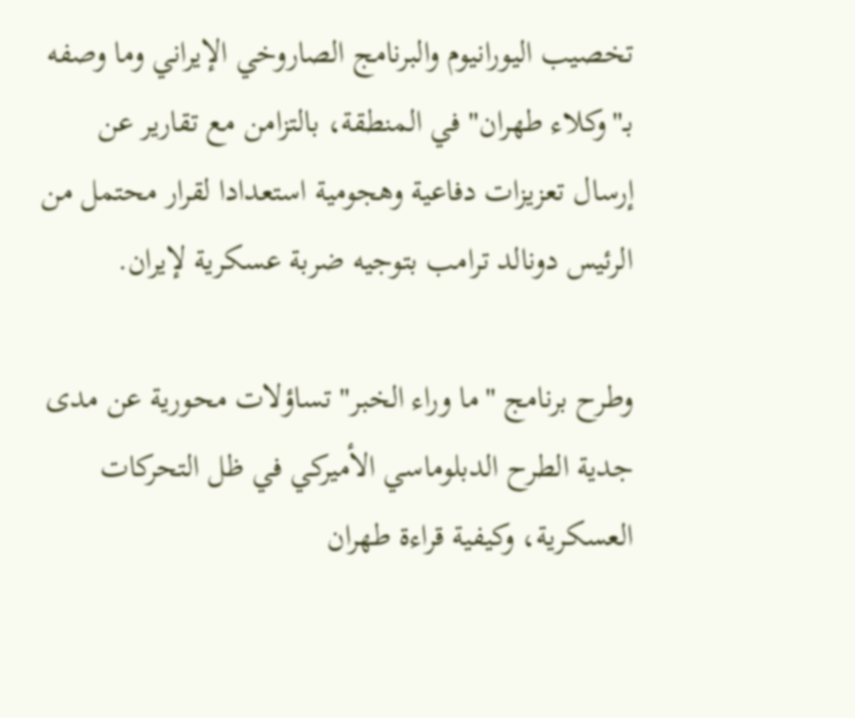تخصيب اليورانيوم والبرنامج الصاروخي الإيراني وما وصفه بـ"وكلاء طهران" في المنطقة، بالتزامن مع تقارير عن إرسال تعزيزات دفاعية وهجومية استعدادا لقرار محتمل من الرئيس دونالد ترامب بتوجيه ضربة عسكرية لإيران.

وطرح برنامج "ما وراء الخبر" تساؤلات محورية عن مدى جدية الطرح الدبلوماسي الأميركي في ظل التحركات العسكرية، وكيفية قراءة طهران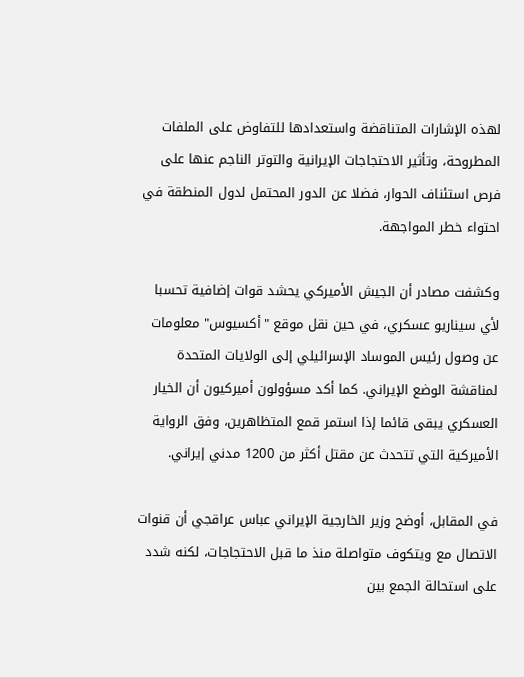لهذه الإشارات المتناقضة واستعدادها للتفاوض على الملفات المطروحة، وتأثير الاحتجاجات الإيرانية والتوتر الناجم عنها على فرص استئناف الحوار، فضلا عن الدور المحتمل لدول المنطقة في احتواء خطر المواجهة.

وكشفت مصادر أن الجيش الأميركي يحشد قوات إضافية تحسبا لأي سيناريو عسكري، في حين نقل موقع "أكسيوس" معلومات عن وصول رئيس الموساد الإسرائيلي إلى الولايات المتحدة لمناقشة الوضع الإيراني. كما أكد مسؤولون أميركيون أن الخيار العسكري يبقى قائما إذا استمر قمع المتظاهرين، وفق الرواية الأميركية التي تتحدث عن مقتل أكثر من 1200 مدني إيراني.

في المقابل، أوضح وزير الخارجية الإيراني عباس عراقجي أن قنوات الاتصال مع ويتكوف متواصلة منذ ما قبل الاحتجاجات، لكنه شدد على استحالة الجمع بين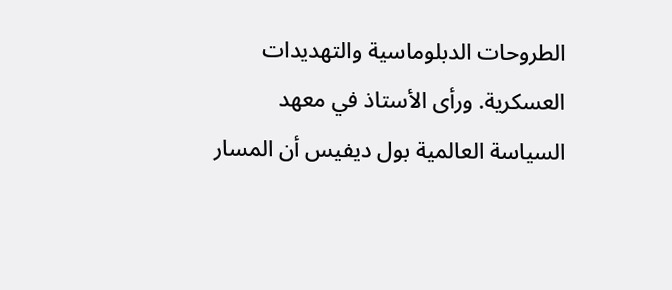الطروحات الدبلوماسية والتهديدات العسكرية. ورأى الأستاذ في معهد السياسة العالمية بول ديفيس أن المسار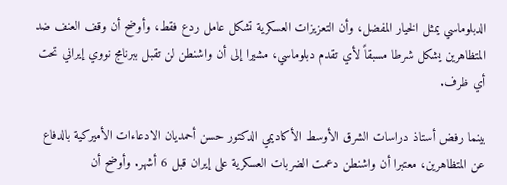الدبلوماسي يمثل الخيار المفضل، وأن التعزيزات العسكرية تشكل عامل ردع فقط، وأوضح أن وقف العنف ضد المتظاهرين يشكل شرطا مسبقاً لأي تقدم دبلوماسي، مشيرا إلى أن واشنطن لن تقبل ببرنامج نووي إيراني تحت أي ظرف.

بينما رفض أستاذ دراسات الشرق الأوسط الأكاديمي الدكتور حسن أحمديان الادعاءات الأميركية بالدفاع عن المتظاهرين، معتبرا أن واشنطن دعمت الضربات العسكرية على إيران قبل 6 أشهر. وأوضح أن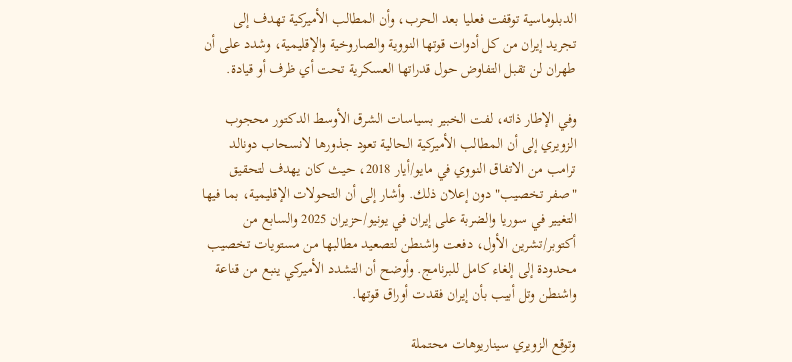الدبلوماسية توقفت فعليا بعد الحرب، وأن المطالب الأميركية تهدف إلى تجريد إيران من كل أدوات قوتها النووية والصاروخية والإقليمية، وشدد على أن طهران لن تقبل التفاوض حول قدراتها العسكرية تحت أي ظرف أو قيادة.

وفي الإطار ذاته، لفت الخبير بسياسات الشرق الأوسط الدكتور محجوب الزويري إلى أن المطالب الأميركية الحالية تعود جذورها لانسحاب دونالد ترامب من الاتفاق النووي في مايو/أيار 2018، حيث كان يهدف لتحقيق "صفر تخصيب" دون إعلان ذلك. وأشار إلى أن التحولات الإقليمية، بما فيها التغيير في سوريا والضربة على إيران في يونيو/حزيران 2025 والسابع من أكتوبر/تشرين الأول، دفعت واشنطن لتصعيد مطالبها من مستويات تخصيب محدودة إلى إلغاء كامل للبرنامج. وأوضح أن التشدد الأميركي ينبع من قناعة واشنطن وتل أبيب بأن إيران فقدت أوراق قوتها.

وتوقع الزويري سيناريوهات محتملة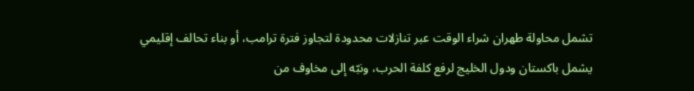تشمل محاولة طهران شراء الوقت عبر تنازلات محدودة لتجاوز فترة ترامب، أو بناء تحالف إقليمي يشمل باكستان ودول الخليج لرفع كلفة الحرب، ونبّه إلى مخاوف من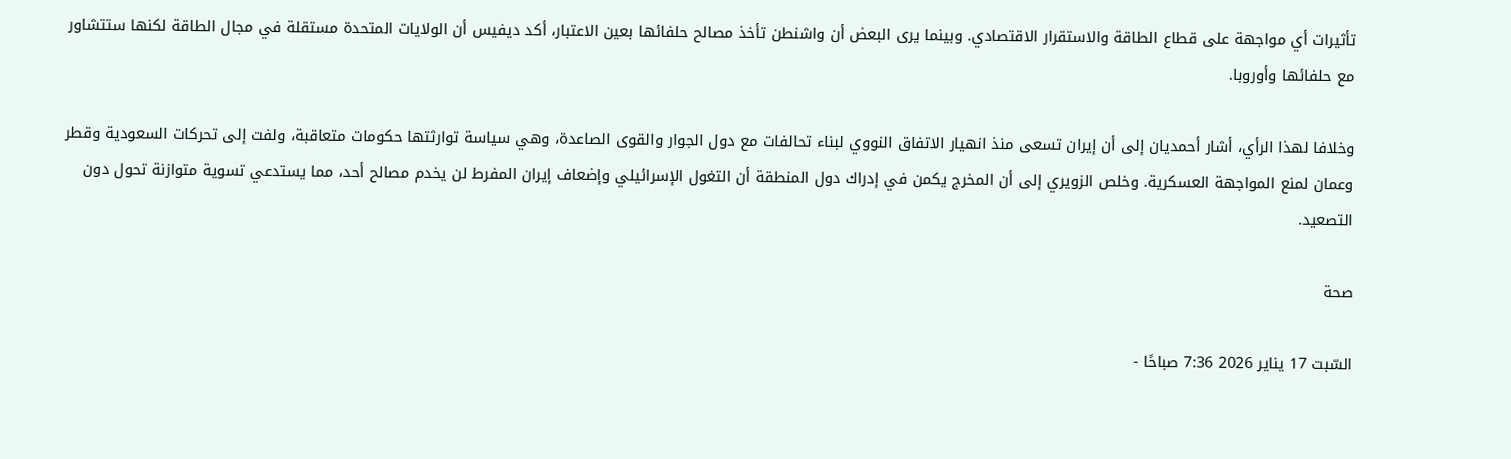تأثيرات أي مواجهة على قطاع الطاقة والاستقرار الاقتصادي. وبينما يرى البعض أن واشنطن تأخذ مصالح حلفائها بعين الاعتبار، أكد ديفيس أن الولايات المتحدة مستقلة في مجال الطاقة لكنها ستتشاور مع حلفائها وأوروبا.

وخلافا لهذا الرأي، أشار أحمديان إلى أن إيران تسعى منذ انهيار الاتفاق النووي لبناء تحالفات مع دول الجوار والقوى الصاعدة، وهي سياسة توارثتها حكومات متعاقبة، ولفت إلى تحركات السعودية وقطر وعمان لمنع المواجهة العسكرية. وخلص الزويري إلى أن المخرج يكمن في إدراك دول المنطقة أن التغول الإسرائيلي وإضعاف إيران المفرط لن يخدم مصالح أحد، مما يستدعي تسوية متوازنة تحول دون التصعيد.

صحة

السّبت 17 يناير 2026 7:36 صباحًا -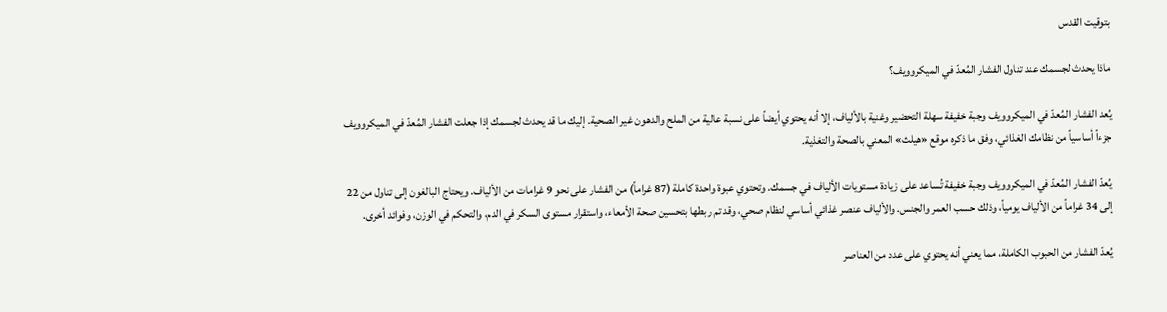بتوقيت القدس

ماذا يحدث لجسمك عند تناول الفشار المُعدّ في الميكروويف؟

يُعد الفشار المُعدّ في الميكروويف وجبة خفيفة سهلة التحضير وغنية بالألياف، إلا أنه يحتوي أيضاً على نسبة عالية من الملح والدهون غير الصحية. إليك ما قد يحدث لجسمك إذا جعلت الفشار المُعدّ في الميكروويف جزءاً أساسياً من نظامك الغذائي، وفق ما ذكره موقع «هيلث» المعني بالصحة والتغذية.

يُعدّ الفشار المُعدّ في الميكروويف وجبة خفيفة تُساعد على زيادة مستويات الألياف في جسمك. وتحتوي عبوة واحدة كاملة (87 غراماً) من الفشار على نحو 9 غرامات من الألياف. ويحتاج البالغون إلى تناول من 22 إلى 34 غراماً من الألياف يومياً، وذلك حسب العمر والجنس. والألياف عنصر غذائي أساسي لنظام صحي، وقد تم ربطها بتحسين صحة الأمعاء، واستقرار مستوى السكر في الدم، والتحكم في الوزن، وفوائد أخرى.

يُعدّ الفشار من الحبوب الكاملة، مما يعني أنه يحتوي على عدد من العناصر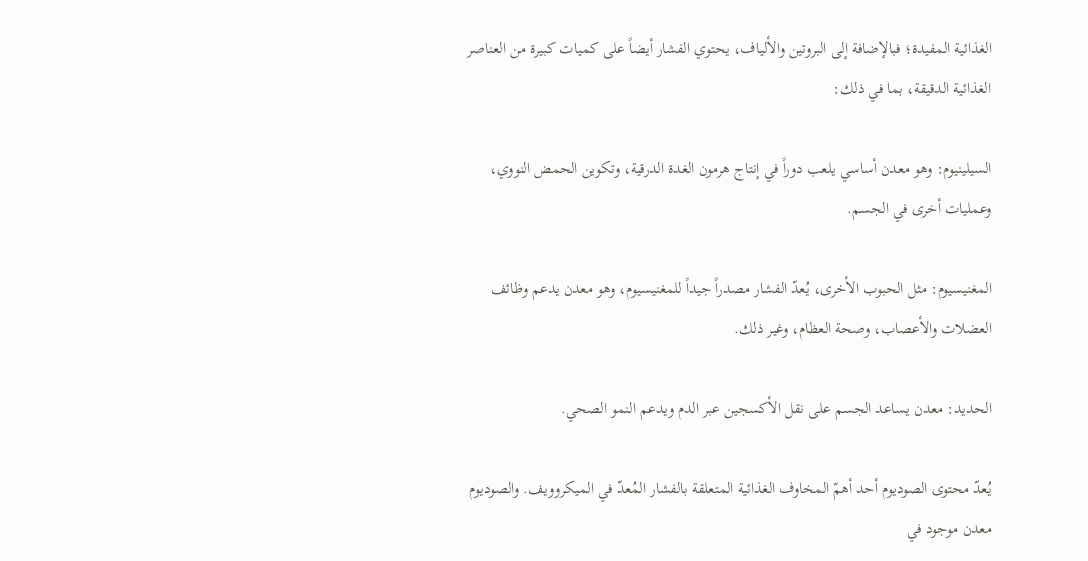الغذائية المفيدة؛ فبالإضافة إلى البروتين والألياف، يحتوي الفشار أيضاً على كميات كبيرة من العناصر الغذائية الدقيقة، بما في ذلك:

السيلينيوم: وهو معدن أساسي يلعب دوراً في إنتاج هرمون الغدة الدرقية، وتكوين الحمض النووي، وعمليات أخرى في الجسم.

المغنيسيوم: مثل الحبوب الأخرى، يُعدّ الفشار مصدراً جيداً للمغنيسيوم، وهو معدن يدعم وظائف العضلات والأعصاب، وصحة العظام، وغير ذلك.

الحديد: معدن يساعد الجسم على نقل الأكسجين عبر الدم ويدعم النمو الصحي.

يُعدّ محتوى الصوديوم أحد أهمّ المخاوف الغذائية المتعلقة بالفشار المُعدّ في الميكروويف. والصوديوم معدن موجود في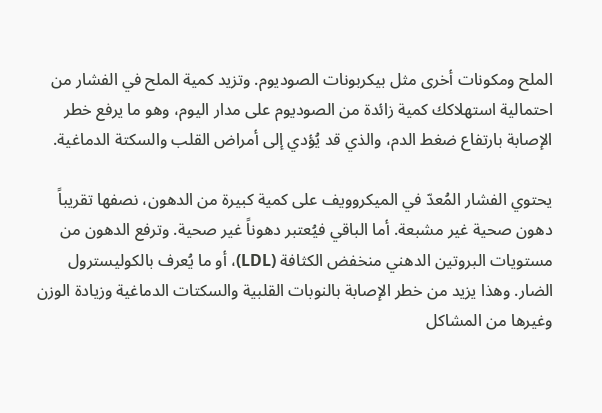الملح ومكونات أخرى مثل بيكربونات الصوديوم. وتزيد كمية الملح في الفشار من احتمالية استهلاكك كمية زائدة من الصوديوم على مدار اليوم، وهو ما يرفع خطر الإصابة بارتفاع ضغط الدم، والذي قد يُؤدي إلى أمراض القلب والسكتة الدماغية.

يحتوي الفشار المُعدّ في الميكروويف على كمية كبيرة من الدهون، نصفها تقريباً دهون صحية غير مشبعة. أما الباقي فيُعتبر دهوناً غير صحية. وترفع الدهون من مستويات البروتين الدهني منخفض الكثافة (LDL)، أو ما يُعرف بالكوليسترول الضار. وهذا يزيد من خطر الإصابة بالنوبات القلبية والسكتات الدماغية وزيادة الوزن وغيرها من المشاكل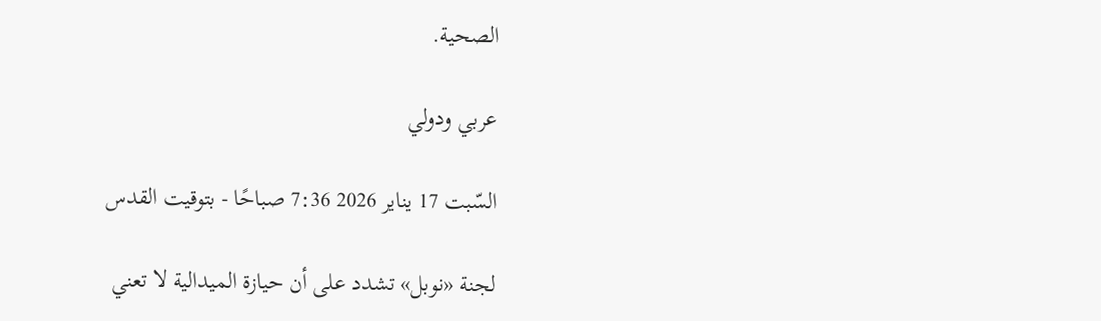الصحية.

عربي ودولي

السّبت 17 يناير 2026 7:36 صباحًا - بتوقيت القدس

لجنة «نوبل» تشدد على أن حيازة الميدالية لا تعني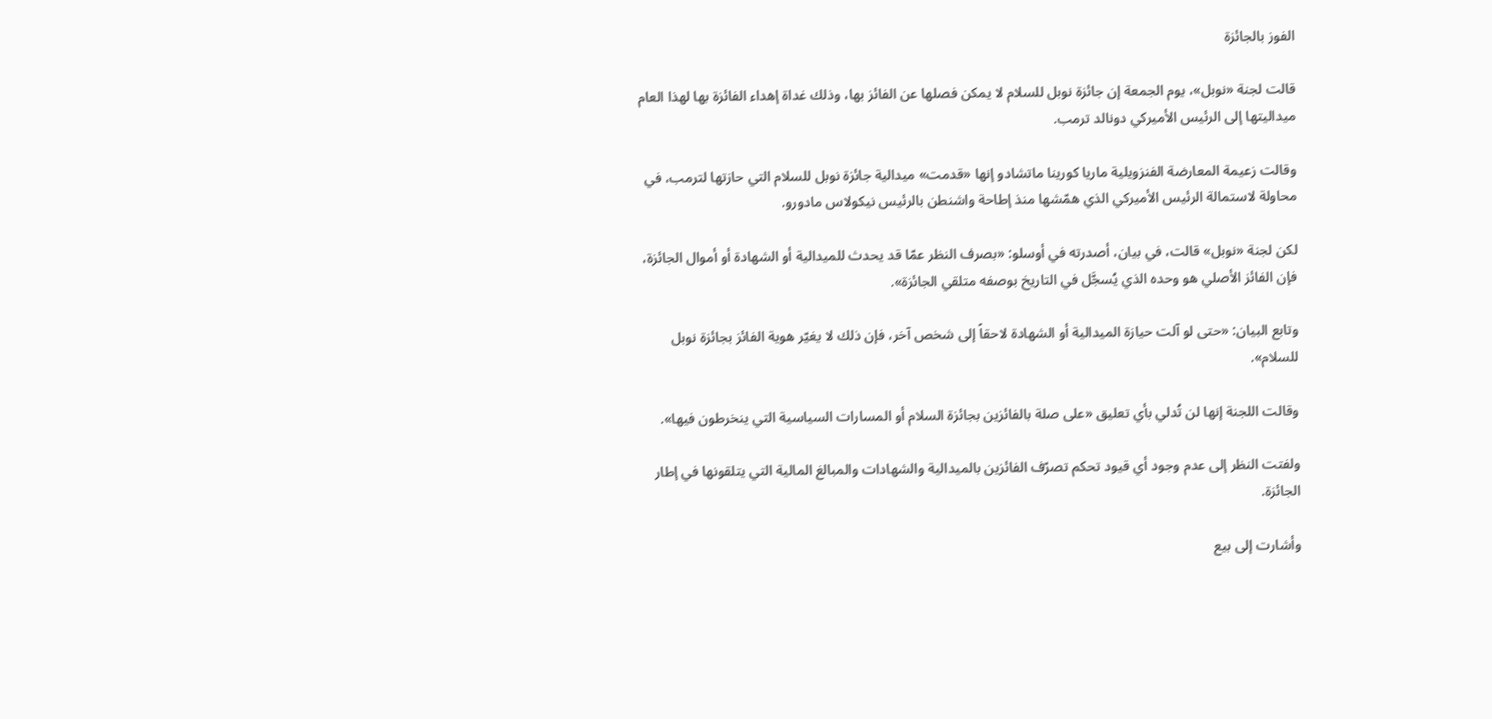الفوز بالجائزة

قالت لجنة «نوبل»، يوم الجمعة إن جائزة نوبل للسلام لا يمكن فصلها عن الفائز بها، وذلك غداة إهداء الفائزة بها لهذا العام ميداليتها إلى الرئيس الأميركي دونالد ترمب.

وقالت زعيمة المعارضة الفنزويلية ماريا كورينا ماتشادو إنها «قدمت» ميدالية جائزة نوبل للسلام التي حازتها لترمب، في محاولة لاستمالة الرئيس الأميركي الذي همّشها منذ إطاحة واشنطن بالرئيس نيكولاس مادورو.

لكن لجنة «نوبل» قالت، في بيان، أصدرته في أوسلو: «بصرف النظر عمّا قد يحدث للميدالية أو الشهادة أو أموال الجائزة، فإن الفائز الأصلي هو وحده الذي يُسجَّل في التاريخ بوصفه متلقي الجائزة».

وتابع البيان: «حتى لو آلت حيازة الميدالية أو الشهادة لاحقاً إلى شخص آخر، فإن ذلك لا يغيّر هوية الفائز بجائزة نوبل للسلام».

وقالت اللجنة إنها لن تُدلي بأي تعليق «على صلة بالفائزين بجائزة السلام أو المسارات السياسية التي ينخرطون فيها».

ولفتت النظر إلى عدم وجود أي قيود تحكم تصرّف الفائزين بالميدالية والشهادات والمبالغ المالية التي يتلقونها في إطار الجائزة.

وأشارت إلى بيع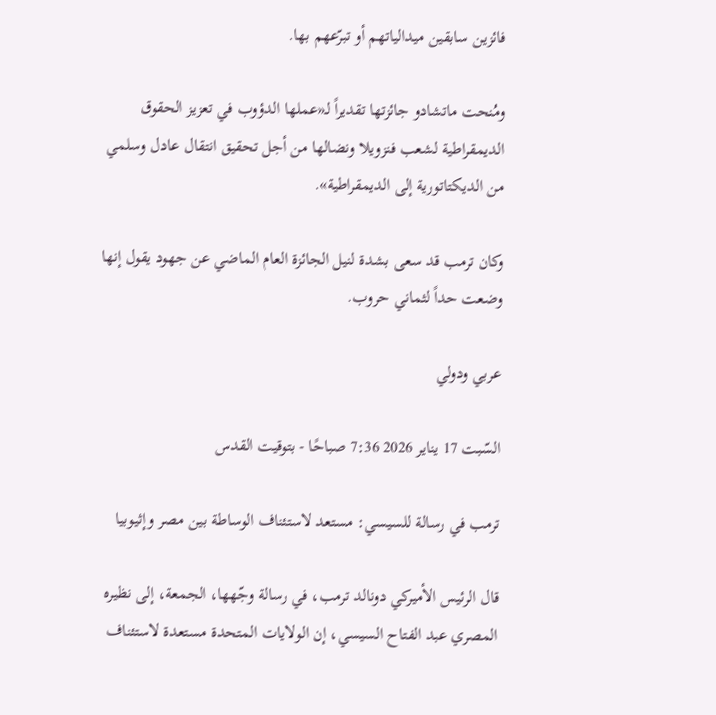فائزين سابقين ميدالياتهم أو تبرّعهم بها.

ومُنحت ماتشادو جائزتها تقديراً لـ«عملها الدؤوب في تعزيز الحقوق الديمقراطية لشعب فنزويلا ونضالها من أجل تحقيق انتقال عادل وسلمي من الديكتاتورية إلى الديمقراطية».

وكان ترمب قد سعى بشدة لنيل الجائزة العام الماضي عن جهود يقول إنها وضعت حداً لثماني حروب.

عربي ودولي

السّبت 17 يناير 2026 7:36 صباحًا - بتوقيت القدس

ترمب في رسالة للسيسي: مستعد لاستئناف الوساطة بين مصر وإثيوبيا

قال الرئيس الأميركي دونالد ترمب، في رسالة وجّهها، الجمعة، إلى نظيره المصري ‌عبد الفتاح ‌السيسي، ‌إن الولايات المتحدة ‌مستعدة لاستئناف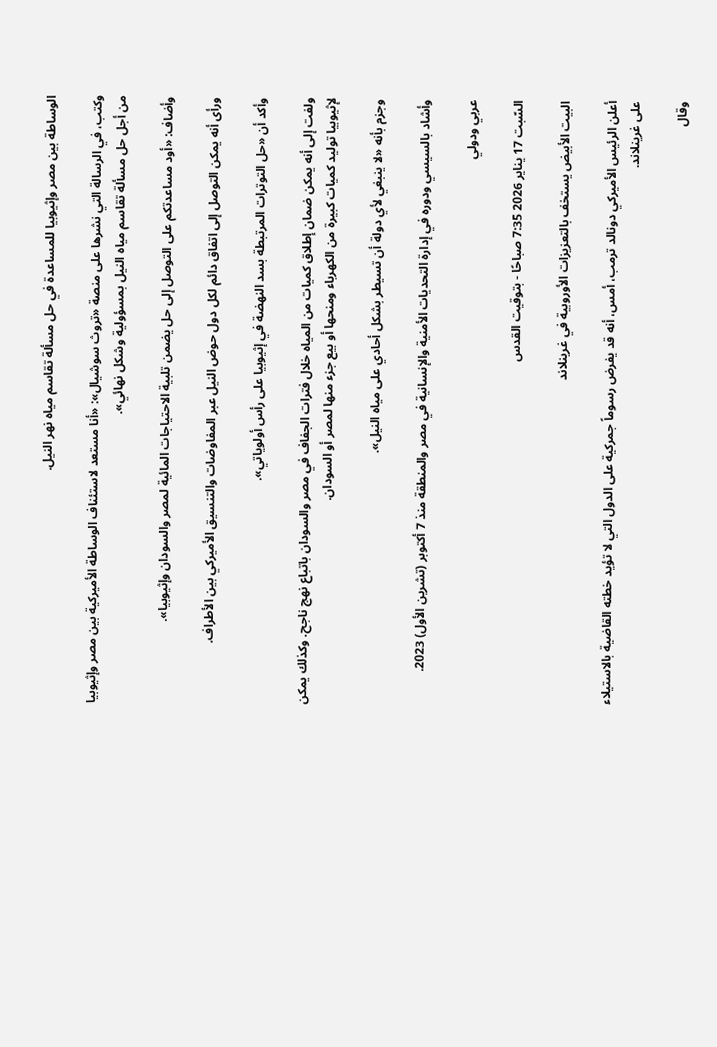الوساطة بين مصر وإثيوبيا للمساعدة في حل مسألة تقاسم مياه نهر النيل.

وكتب، ‌في الرسالة التي نشرها على منصة «تروث سوشيال»: «أنا مستعد لاستئناف الوساطة الأميركية بين مصر وإثيوبيا من أجل حل مسألة تقاسم مياه النيل بمسؤولية وشكل نهائي».

وأضاف: «أود مساعدتكم على التوصل إلى حل يضمن تلبية الاحتياجات المائية لمصر والسودان وإثيوبيا».

ورأى أنه يمكن التوصل إلى اتفاق دائم لكل دول حوض النيل عبر المفاوضات والتنسيق الأميركي بين الأطراف.

وأكد أن «حل التوترات المرتبطة بسد النهضة في إثيوبيا على رأس أولوياتي».

ولفت إلى أنه يمكن ضمان إطلاق كميات من المياه خلال فترات الجفاف في مصر والسودان باتباع نهج ناجح. وكذلك يمكن لإثيوبيا توليد كميات كبيرة من الكهرباء ومنحها أو بيع جزء منها لمصر أو السودان.

وجزم بأنه «لا ينبغي لأي دولة أن تسيطر بشكل أحادي على مياه النيل».

وأشاد بالسيسي ودوره في إدارة التحديات الأمنية والإنسانية في مصر والمنطقة منذ 7 أكتوبر (تشرين الأول) 2023.

عربي ودولي

السّبت 17 يناير 2026 7:35 صباحًا - بتوقيت القدس

البيت الأبيض يستخف بالتعزيزات الأوروبية في غرينلاند

أعلن الرئيس الأميركي دونالد ترمب، أمس، أنه قد يفرض رسوماً جمركية على الدول التي لا تؤيد خطته القاضية بالاستيلاء على غرينلاند.

وقال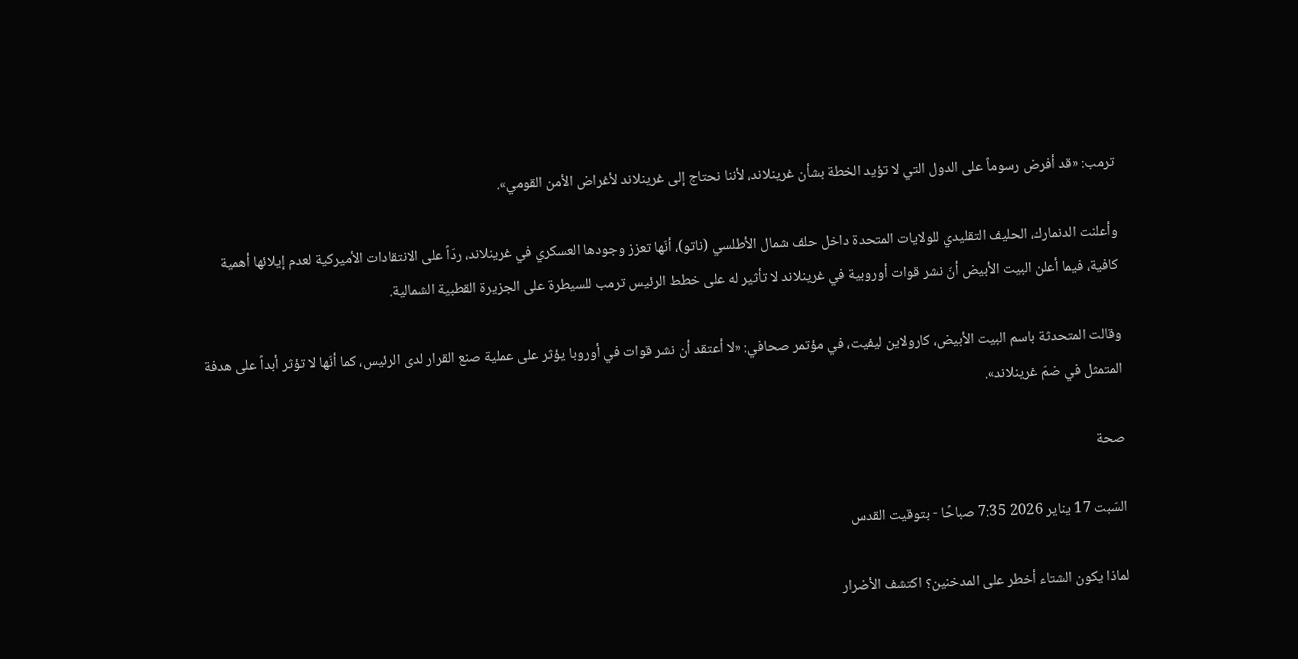ترمب: «قد أفرض رسوماً على الدول التي لا تؤيد الخطة بشأن غرينلاند، لأننا نحتاج إلى غرينلاند لأغراض الأمن القومي».

وأعلنت الدنمارك، الحليف التقليدي للولايات المتحدة داخل حلف شمال الأطلسي (ناتو)، أنّها تعزز وجودها العسكري في غرينلاند، ردّاً على الانتقادات الأميركية لعدم إيلائها أهمية كافية، فيما أعلن البيت الأبيض أنّ نشر قوات أوروبية في غرينلاند لا تأثير له على خطط الرئيس ترمب للسيطرة على الجزيرة القطبية الشمالية.

وقالت المتحدثة باسم البيت الأبيض، كارولاين ليفيت، في مؤتمر صحافي: «لا أعتقد أن نشر قوات في أوروبا يؤثر على عملية صنع القرار لدى الرئيس، كما أنّها لا تؤثر أبداً على هدفة المتمثل في ضمّ غرينلاند».

صحة

السّبت 17 يناير 2026 7:35 صباحًا - بتوقيت القدس

لماذا يكون الشتاء أخطر على المدخنين؟ اكتشف الأضرار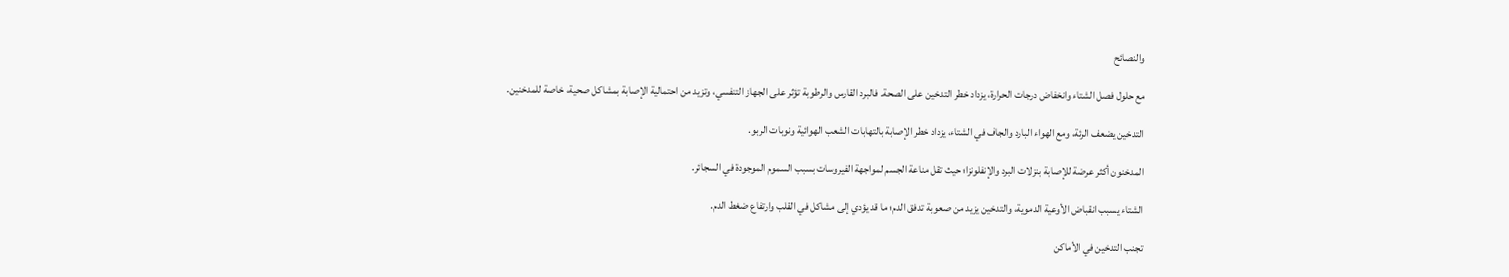والنصائح

مع حلول فصل الشتاء وانخفاض درجات الحرارة، يزداد خطر التدخين على الصحة. فالبرد القارس والرطوبة تؤثر على الجهاز التنفسي، وتزيد من احتمالية الإصابة بمشاكل صحية، خاصة للمدخنين.

التدخين يضعف الرئة، ومع الهواء البارد والجاف في الشتاء، يزداد خطر الإصابة بالتهابات الشعب الهوائية ونوبات الربو.

المدخنون أكثر عرضة للإصابة بنزلات البرد والإنفلونزا؛ حيث تقل مناعة الجسم لمواجهة الفيروسات بسبب السموم الموجودة في السجائر.

الشتاء يسبب انقباض الأوعية الدموية، والتدخين يزيد من صعوبة تدفق الدم؛ ما قد يؤدي إلى مشاكل في القلب وارتفاع ضغط الدم.

تجنب التدخين في الأماكن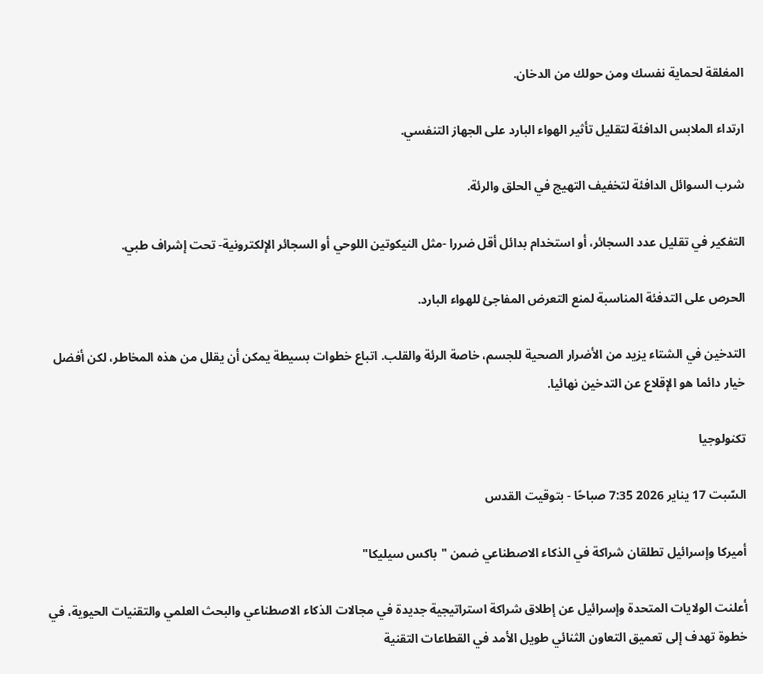المغلقة لحماية نفسك ومن حولك من الدخان.

ارتداء الملابس الدافئة لتقليل تأثير الهواء البارد على الجهاز التنفسي.

شرب السوائل الدافئة لتخفيف التهيج في الحلق والرئة.

التفكير في تقليل عدد السجائر، أو استخدام بدائل أقل ضررا -مثل النيكوتين اللوحي أو السجائر الإلكترونية- تحت إشراف طبي.

الحرص على التدفئة المناسبة لمنع التعرض المفاجئ للهواء البارد.

التدخين في الشتاء يزيد من الأضرار الصحية للجسم، خاصة الرئة والقلب. اتباع خطوات بسيطة يمكن أن يقلل من هذه المخاطر، لكن أفضل خيار دائما هو الإقلاع عن التدخين نهائيا.

تكنولوجيا

السّبت 17 يناير 2026 7:35 صباحًا - بتوقيت القدس

أميركا وإسرائيل تطلقان شراكة في الذكاء الاصطناعي ضمن "باكس سيليكا"

أعلنت الولايات المتحدة وإسرائيل عن إطلاق شراكة استراتيجية جديدة في مجالات الذكاء الاصطناعي والبحث العلمي والتقنيات الحيوية، في خطوة تهدف إلى تعميق التعاون الثنائي طويل الأمد في القطاعات التقنية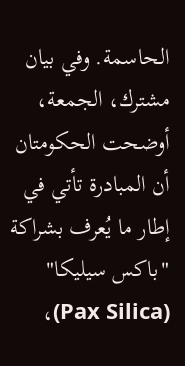الحاسمة. وفي بيان مشترك، الجمعة، أوضحت الحكومتان أن المبادرة تأتي في إطار ما يُعرف بشراكة "باكس سيليكا" (Pax Silica)،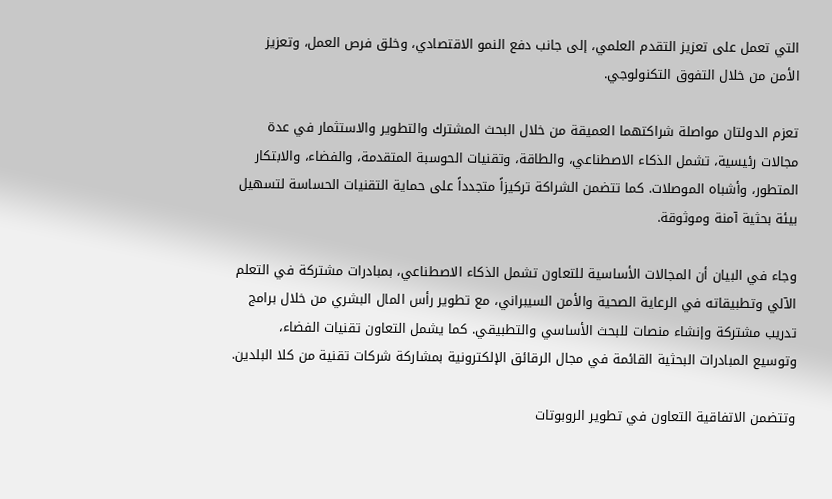التي تعمل على تعزيز التقدم العلمي، إلى جانب دفع النمو الاقتصادي، وخلق فرص العمل، وتعزيز الأمن من خلال التفوق التكنولوجي.

تعزم الدولتان مواصلة شراكتهما العميقة من خلال البحث المشترك والتطوير والاستثمار في عدة مجالات رئيسية، تشمل الذكاء الاصطناعي، والطاقة، وتقنيات الحوسبة المتقدمة، والفضاء، والابتكار المتطور، وأشباه الموصلات. كما تتضمن الشراكة تركيزاً متجدداً على حماية التقنيات الحساسة لتسهيل بيئة بحثية آمنة وموثوقة.

وجاء في البيان أن المجالات الأساسية للتعاون تشمل الذكاء الاصطناعي، بمبادرات مشتركة في التعلم الآلي وتطبيقاته في الرعاية الصحية والأمن السيبراني، مع تطوير رأس المال البشري من خلال برامج تدريب مشتركة وإنشاء منصات للبحث الأساسي والتطبيقي. كما يشمل التعاون تقنيات الفضاء، وتوسيع المبادرات البحثية القائمة في مجال الرقائق الإلكترونية بمشاركة شركات تقنية من كلا البلدين.

وتتضمن الاتفاقية التعاون في تطوير الروبوتات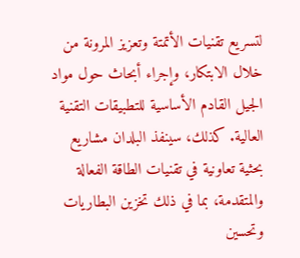لتسريع تقنيات الأتمتة وتعزيز المرونة من خلال الابتكار، وإجراء أبحاث حول مواد الجيل القادم الأساسية للتطبيقات التقنية العالية. كذلك، سينفذ البلدان مشاريع بحثية تعاونية في تقنيات الطاقة الفعالة والمتقدمة، بما في ذلك تخزين البطاريات وتحسين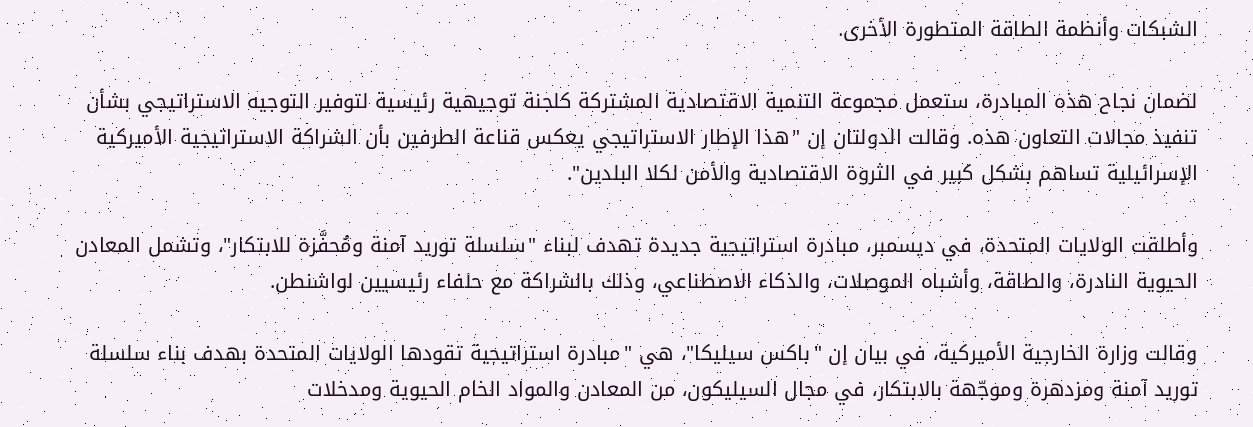الشبكات وأنظمة الطاقة المتطورة الأخرى.

لضمان نجاح هذه المبادرة، ستعمل مجموعة التنمية الاقتصادية المشتركة كلجنة توجيهية رئيسية لتوفير التوجيه الاستراتيجي بشأن تنفيذ مجالات التعاون هذه. وقالت الدولتان إن "هذا الإطار الاستراتيجي يعكس قناعة الطرفين بأن الشراكة الاستراتيجية الأميركية الإسرائيلية تساهم بشكل كبير في الثروة الاقتصادية والأمن لكلا البلدين".

وأطلقت الولايات المتحدة، في ديسمبر، مبادرة استراتيجية جديدة تهدف لبناء "سلسلة توريد آمنة ومُحفَّزة للابتكار"، وتشمل المعادن الحيوية النادرة، والطاقة، وأشباه الموصلات، والذكاء الاصطناعي، وذلك بالشراكة مع حلفاء رئيسيين لواشنطن.

وقالت وزارة الخارجية الأميركية، في بيان إن "باكس سيليكا"، هي "مبادرة استراتيجية تقودها الولايات المتحدة بهدف بناء سلسلة توريد آمنة ومزدهرة وموجّهة بالابتكار، في مجال السيليكون، من المعادن والمواد الخام الحيوية ومدخلات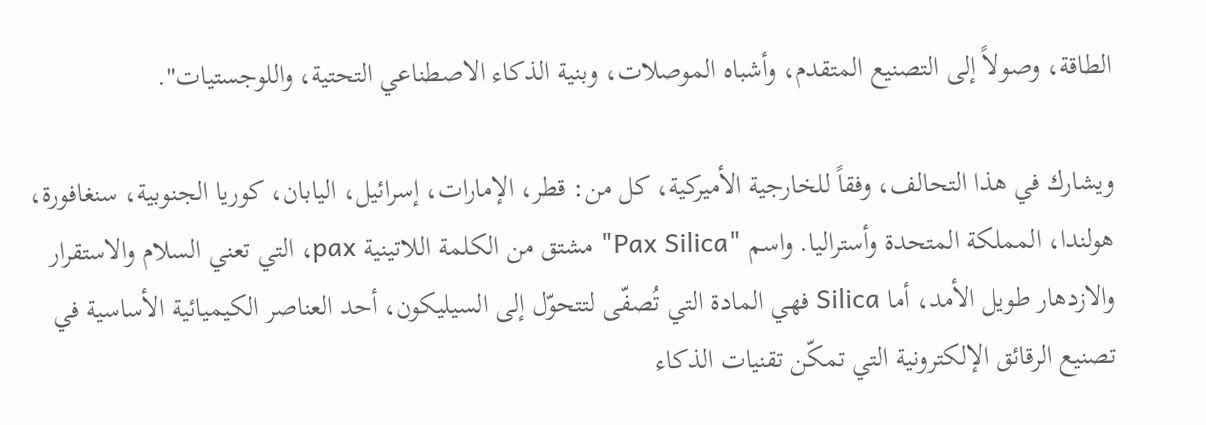الطاقة، وصولاً إلى التصنيع المتقدم، وأشباه الموصلات، وبنية الذكاء الاصطناعي التحتية، واللوجستيات".

ويشارك في هذا التحالف، وفقاً للخارجية الأميركية، كل من: قطر، الإمارات، إسرائيل، اليابان، كوريا الجنوبية، سنغافورة، هولندا، المملكة المتحدة وأستراليا. واسم "Pax Silica" مشتق من الكلمة اللاتينية pax، التي تعني السلام والاستقرار والازدهار طويل الأمد، أما Silica فهي المادة التي تُصفّى لتتحوّل إلى السيليكون، أحد العناصر الكيميائية الأساسية في تصنيع الرقائق الإلكترونية التي تمكّن تقنيات الذكاء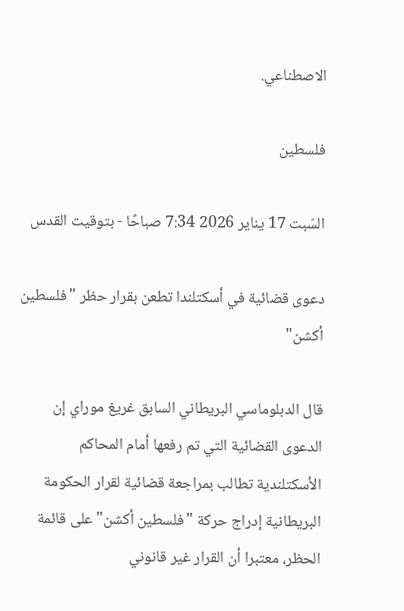الاصطناعي.

فلسطين

السّبت 17 يناير 2026 7:34 صباحًا - بتوقيت القدس

دعوى قضائية في أسكتلندا تطعن بقرار حظر "فلسطين أكشن"

قال الدبلوماسي البريطاني السابق غريغ موراي إن الدعوى القضائية التي تم رفعها أمام المحاكم الأسكتلندية تطالب بمراجعة قضائية لقرار الحكومة البريطانية إدراج حركة "فلسطين أكشن" على قائمة الحظر، معتبرا أن القرار غير قانوني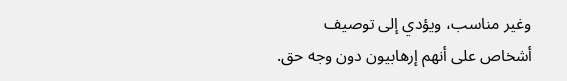وغير مناسب، ويؤدي إلى توصيف أشخاص على أنهم إرهابيون دون وجه حق.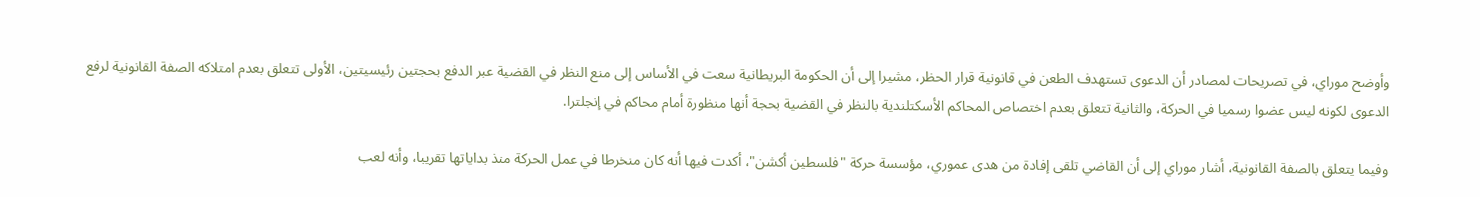وأوضح موراي، في تصريحات لمصادر أن الدعوى تستهدف الطعن في قانونية قرار الحظر، مشيرا إلى أن الحكومة البريطانية سعت في الأساس إلى منع النظر في القضية عبر الدفع بحجتين رئيسيتين، الأولى تتعلق بعدم امتلاكه الصفة القانونية لرفع الدعوى لكونه ليس عضوا رسميا في الحركة، والثانية تتعلق بعدم اختصاص المحاكم الأسكتلندية بالنظر في القضية بحجة أنها منظورة أمام محاكم في إنجلترا.

وفيما يتعلق بالصفة القانونية، أشار موراي إلى أن القاضي تلقى إفادة من هدى عموري، مؤسسة حركة "فلسطين أكشن"، أكدت فيها أنه كان منخرطا في عمل الحركة منذ بداياتها تقريبا، وأنه لعب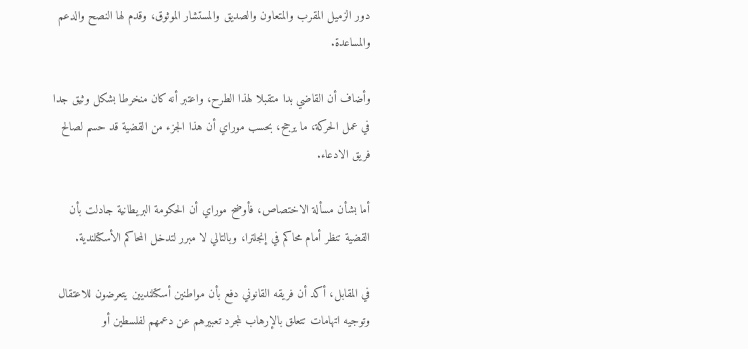دور الزميل المقرب والمتعاون والصديق والمستشار الموثوق، وقدم لها النصح والدعم والمساعدة.

وأضاف أن القاضي بدا متقبلا لهذا الطرح، واعتبر أنه كان منخرطا بشكل وثيق جدا في عمل الحركة، ما يرجح، بحسب موراي أن هذا الجزء من القضية قد حسم لصالح فريق الادعاء.

أما بشأن مسألة الاختصاص، فأوضح موراي أن الحكومة البريطانية جادلت بأن القضية تنظر أمام محاكم في إنجلترا، وبالتالي لا مبرر لتدخل المحاكم الأسكتلندية.

في المقابل، أكد أن فريقه القانوني دفع بأن مواطنين أسكتلنديين يتعرضون للاعتقال وتوجيه اتهامات تتعلق بالإرهاب لمجرد تعبيرهم عن دعمهم لفلسطين أو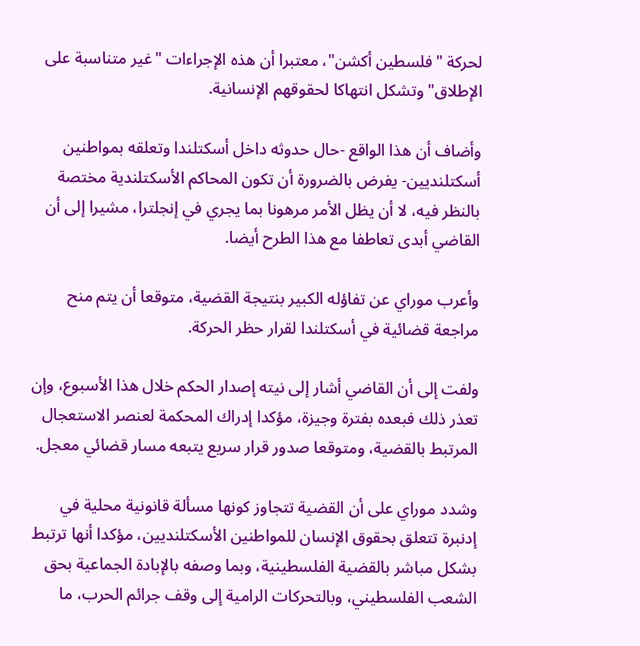لحركة "فلسطين أكشن"، معتبرا أن هذه الإجراءات "غير متناسبة على الإطلاق" وتشكل انتهاكا لحقوقهم الإنسانية.

وأضاف أن هذا الواقع -حال حدوثه داخل أسكتلندا وتعلقه بمواطنين أسكتلنديين- يفرض بالضرورة أن تكون المحاكم الأسكتلندية مختصة بالنظر فيه، لا أن يظل الأمر مرهونا بما يجري في إنجلترا، مشيرا إلى أن القاضي أبدى تعاطفا مع هذا الطرح أيضا.

وأعرب موراي عن تفاؤله الكبير بنتيجة القضية، متوقعا أن يتم منح مراجعة قضائية في أسكتلندا لقرار حظر الحركة.

ولفت إلى أن القاضي أشار إلى نيته إصدار الحكم خلال هذا الأسبوع، وإن تعذر ذلك فبعده بفترة وجيزة، مؤكدا إدراك المحكمة لعنصر الاستعجال المرتبط بالقضية، ومتوقعا صدور قرار سريع يتبعه مسار قضائي معجل.

وشدد موراي على أن القضية تتجاوز كونها مسألة قانونية محلية في إدنبرة تتعلق بحقوق الإنسان للمواطنين الأسكتلنديين، مؤكدا أنها ترتبط بشكل مباشر بالقضية الفلسطينية، وبما وصفه بالإبادة الجماعية بحق الشعب الفلسطيني، وبالتحركات الرامية إلى وقف جرائم الحرب، ما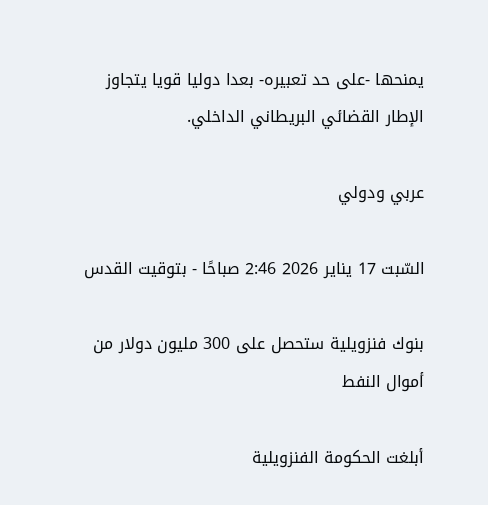يمنحها -على حد تعبيره- بعدا دوليا قويا يتجاوز الإطار القضائي البريطاني الداخلي.

عربي ودولي

السّبت 17 يناير 2026 2:46 صباحًا - بتوقيت القدس

بنوك فنزويلية ستحصل على 300 مليون دولار من أموال النفط

أبلغت الحكومة الفنزويلية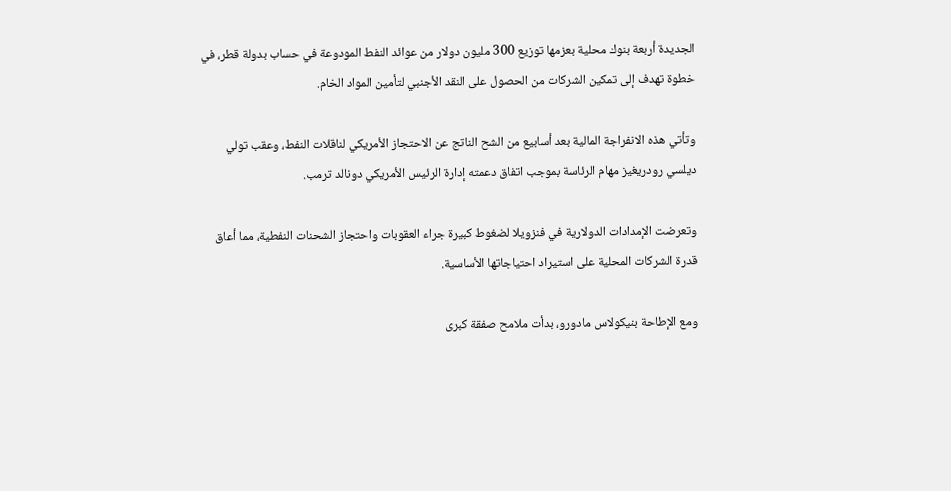الجديدة أربعة بنوك محلية بعزمها توزيع 300 مليون دولار من عوائد النفط المودوعة في حساب بدولة قطر، في خطوة تهدف إلى تمكين الشركات من الحصول على النقد الأجنبي لتأمين المواد الخام.

وتأتي هذه الانفراجة المالية بعد أسابيع من الشح الناتج عن الاحتجاز الأمريكي لناقلات النفط، وعقب تولي ديلسي رودريغيز مهام الرئاسة بموجب اتفاق دعمته إدارة الرئيس الأمريكي دونالد ترمب.

وتعرضت الإمدادات الدولارية في فنزويلا لضغوط كبيرة جراء العقوبات واحتجاز الشحنات النفطية، مما أعاق قدرة الشركات المحلية على استيراد احتياجاتها الأساسية.

ومع الإطاحة بنيكولاس مادورو، بدأت ملامح صفقة كبرى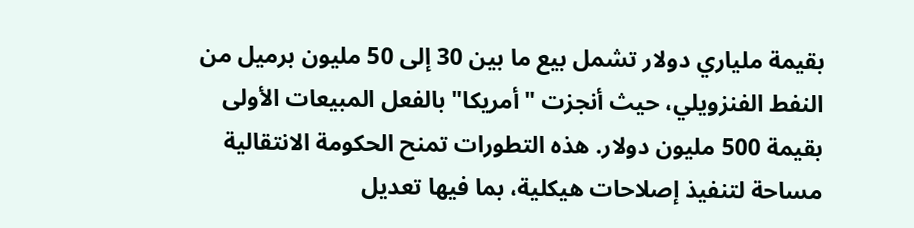بقيمة ملياري دولار تشمل بيع ما بين 30 إلى 50 مليون برميل من النفط الفنزويلي، حيث أنجزت "أمريكا" بالفعل المبيعات الأولى بقيمة 500 مليون دولار. هذه التطورات تمنح الحكومة الانتقالية مساحة لتنفيذ إصلاحات هيكلية، بما فيها تعديل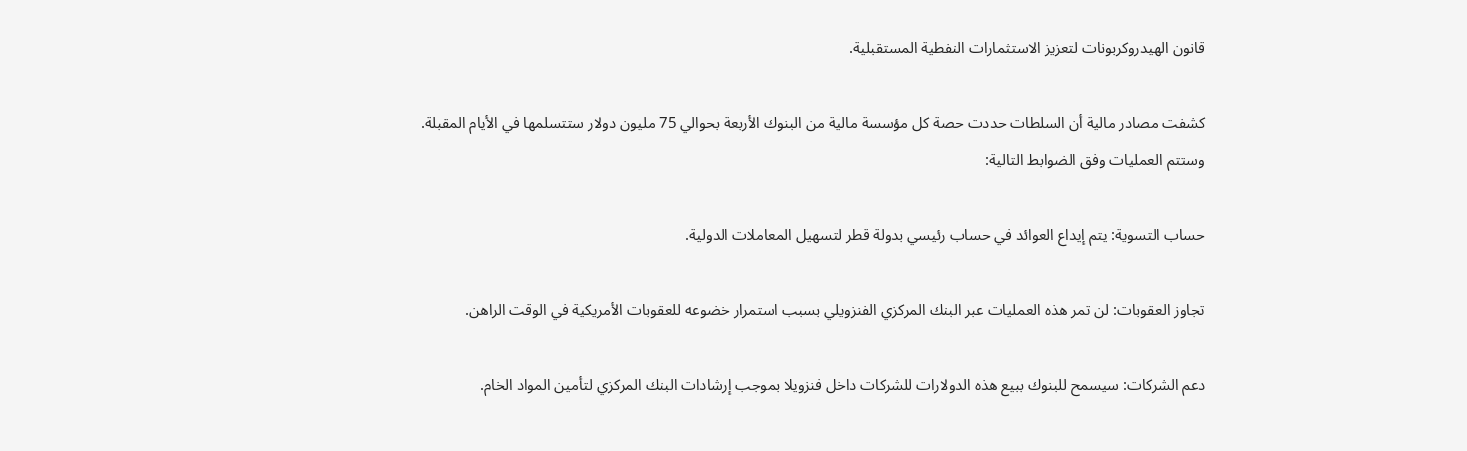قانون الهيدروكربونات لتعزيز الاستثمارات النفطية المستقبلية.

كشفت مصادر مالية أن السلطات حددت حصة كل مؤسسة مالية من البنوك الأربعة بحوالي 75 مليون دولار ستتسلمها في الأيام المقبلة. وستتم العمليات وفق الضوابط التالية:

حساب التسوية: يتم إيداع العوائد في حساب رئيسي بدولة قطر لتسهيل المعاملات الدولية.

تجاوز العقوبات: لن تمر هذه العمليات عبر البنك المركزي الفنزويلي بسبب استمرار خضوعه للعقوبات الأمريكية في الوقت الراهن.

دعم الشركات: سيسمح للبنوك ببيع هذه الدولارات للشركات داخل فنزويلا بموجب إرشادات البنك المركزي لتأمين المواد الخام.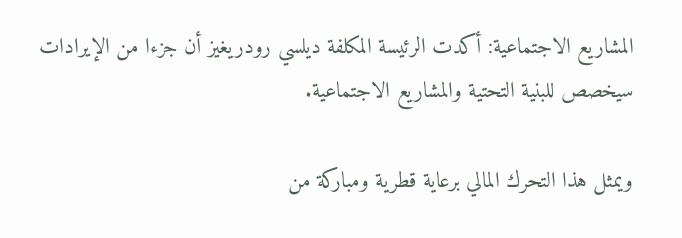المشاريع الاجتماعية: أكدت الرئيسة المكلفة ديلسي رودريغيز أن جزءا من الإيرادات سيخصص للبنية التحتية والمشاريع الاجتماعية.

ويمثل هذا التحرك المالي برعاية قطرية ومباركة من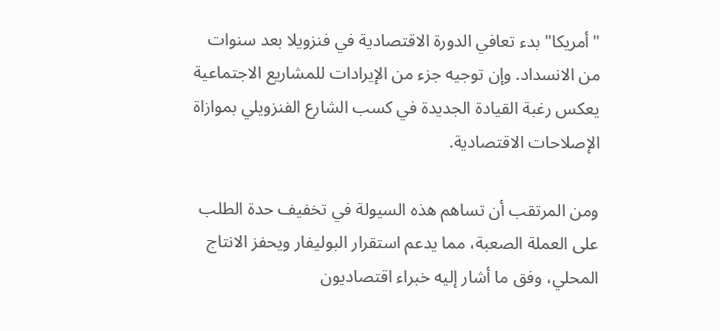"أمريكا" بدء تعافي الدورة الاقتصادية في فنزويلا بعد سنوات من الانسداد. وإن توجيه جزء من الإيرادات للمشاريع الاجتماعية يعكس رغبة القيادة الجديدة في كسب الشارع الفنزويلي بموازاة الإصلاحات الاقتصادية.

ومن المرتقب أن تساهم هذه السيولة في تخفيف حدة الطلب على العملة الصعبة، مما يدعم استقرار البوليفار ويحفز الانتاج المحلي، وفق ما أشار إليه خبراء اقتصاديون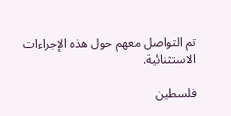تم التواصل معهم حول هذه الإجراءات الاستثنائية.

فلسطين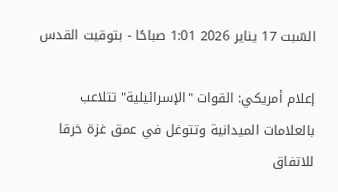السّبت 17 يناير 2026 1:01 صباحًا - بتوقيت القدس

إعلام أمريكي: القوات "الإسرائيلية" تتلاعب بالعلامات الميدانية وتتوغل في عمق غزة خرقا للاتفاق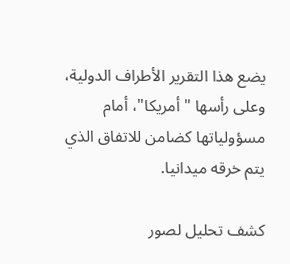يضع هذا التقرير الأطراف الدولية، وعلى رأسها "أمريكا"، أمام مسؤولياتها كضامن للاتفاق الذي يتم خرقه ميدانيا.

كشف تحليل لصور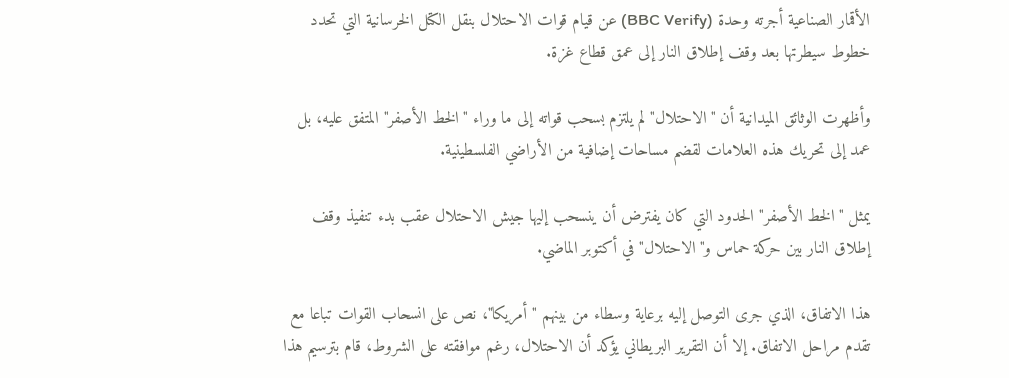الأقمار الصناعية أجرته وحدة (BBC Verify) عن قيام قوات الاحتلال بنقل الكتل الخرسانية التي تحدد خطوط سيطرتها بعد وقف إطلاق النار إلى عمق قطاع غزة.

وأظهرت الوثائق الميدانية أن "الاحتلال" لم يلتزم بسحب قواته إلى ما وراء "الخط الأصفر" المتفق عليه، بل عمد إلى تحريك هذه العلامات لقضم مساحات إضافية من الأراضي الفلسطينية.

يمثل "الخط الأصفر" الحدود التي كان يفترض أن ينسحب إليها جيش الاحتلال عقب بدء تنفيذ وقف إطلاق النار بين حركة حماس و"الاحتلال" في أكتوبر الماضي.

هذا الاتفاق، الذي جرى التوصل إليه برعاية وسطاء من بينهم "أمريكا"، نص على انسحاب القوات تباعا مع تقدم مراحل الاتفاق. إلا أن التقرير البريطاني يؤكد أن الاحتلال، رغم موافقته على الشروط، قام بترسيم هذا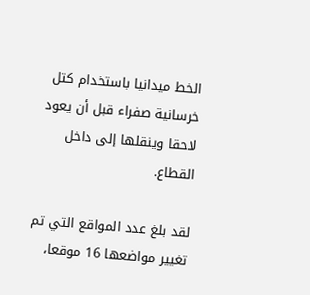الخط ميدانيا باستخدام كتل خرسانية صفراء قبل أن يعود لاحقا وينقلها إلى داخل القطاع.

لقد بلغ عدد المواقع التي تم تغيير مواضعها 16 موقعا،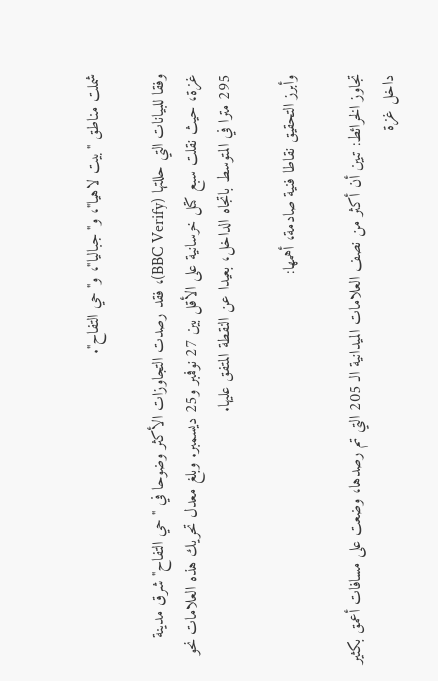شملت مناطق "بيت لاهيا"، و"جباليا"، و"حي التفاح".

وفقا للبيانات التي حللتها (BBC Verify)، فقد رصدت التجاوزات الأكثر وضوحا في "حي التفاح" شرق مدينة غزة، حيث نقلت سبع كتل خرسانية على الأقل بين 27 نوفمبر و25 ديسمبر. وبلغ معدل تحريك هذه العلامات نحو 295 مترا في المتوسط باتجاه الداخل، بعيدا عن النقطة المتفق عليها.

وأبرز التحقيق نقاطا فنية صادمة، أهمها:

تجاوز الخرائط: تبين أن أكثر من نصف العلامات الميدانية الـ 205 التي تم رصدها، وضعت على مسافات أعمق بكثير داخل غزة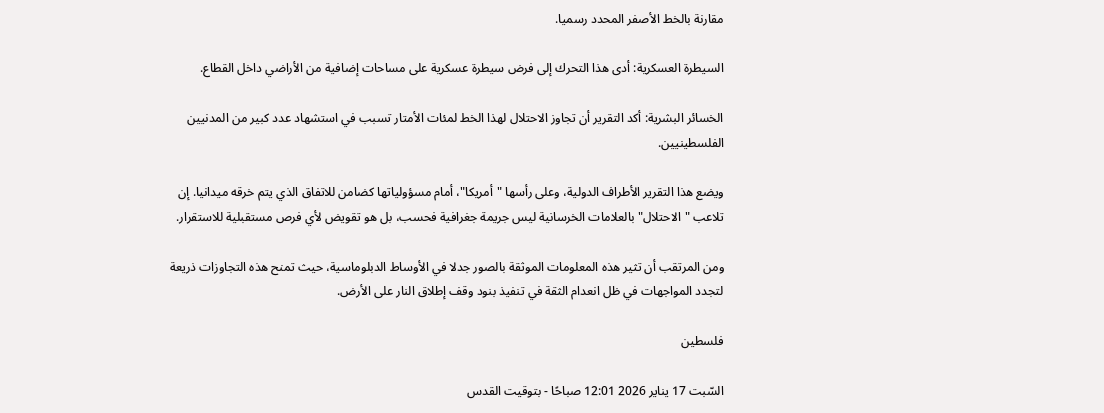مقارنة بالخط الأصفر المحدد رسميا.

السيطرة العسكرية: أدى هذا التحرك إلى فرض سيطرة عسكرية على مساحات إضافية من الأراضي داخل القطاع.

الخسائر البشرية: أكد التقرير أن تجاوز الاحتلال لهذا الخط لمئات الأمتار تسبب في استشهاد عدد كبير من المدنيين الفلسطينيين.

ويضع هذا التقرير الأطراف الدولية، وعلى رأسها "أمريكا"، أمام مسؤولياتها كضامن للاتفاق الذي يتم خرقه ميدانيا. إن تلاعب "الاحتلال" بالعلامات الخرسانية ليس جريمة جغرافية فحسب، بل هو تقويض لأي فرص مستقبلية للاستقرار.

ومن المرتقب أن تثير هذه المعلومات الموثقة بالصور جدلا في الأوساط الدبلوماسية، حيث تمنح هذه التجاوزات ذريعة لتجدد المواجهات في ظل انعدام الثقة في تنفيذ بنود وقف إطلاق النار على الأرض.

فلسطين

السّبت 17 يناير 2026 12:01 صباحًا - بتوقيت القدس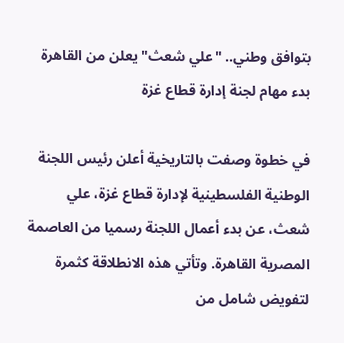بتوافق وطني.. "علي شعث" يعلن من القاهرة بدء مهام لجنة إدارة قطاع غزة

في خطوة وصفت بالتاريخية أعلن رئيس اللجنة الوطنية الفلسطينية لإدارة قطاع غزة، علي شعث، عن بدء أعمال اللجنة رسميا من العاصمة المصرية القاهرة. وتأتي هذه الانطلاقة كثمرة لتفويض شامل من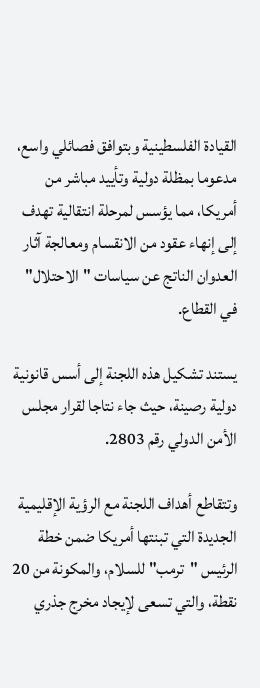القيادة الفلسطينية وبتوافق فصائلي واسع، مدعوما بمظلة دولية وتأييد مباشر من أمريكا، مما يؤسس لمرحلة انتقالية تهدف إلى إنهاء عقود من الانقسام ومعالجة آثار العدوان الناتج عن سياسات "الاحتلال" في القطاع.

يستند تشكيل هذه اللجنة إلى أسس قانونية دولية رصينة، حيث جاء نتاجا لقرار مجلس الأمن الدولي رقم 2803.

وتتقاطع أهداف اللجنة مع الرؤية الإقليمية الجديدة التي تبنتها أمريكا ضمن خطة الرئيس "ترمب" للسلام، والمكونة من 20 نقطة، والتي تسعى لإيجاد مخرج جذري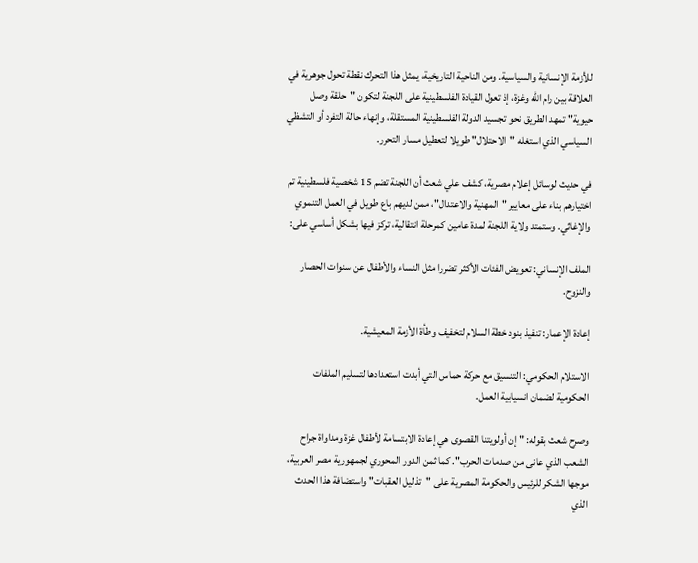للأزمة الإنسانية والسياسية. ومن الناحية التاريخية، يمثل هذا التحرك نقطة تحول جوهرية في العلاقة بين رام الله وغزة، إذ تعول القيادة الفلسطينية على اللجنة لتكون "حلقة وصل حيوية" تمهد الطريق نحو تجسيد الدولة الفلسطينية المستقلة، وإنهاء حالة التفرد أو التشظي السياسي الذي استغله "الاحتلال" طويلا لتعطيل مسار التحرر.

في حديث لوسائل إعلام مصرية، كشف علي شعث أن اللجنة تضم 15 شخصية فلسطينية تم اختيارهم بناء على معايير "المهنية والاعتدال"، ممن لديهم باع طويل في العمل التنموي والإغاثي. وستمتد ولاية اللجنة لمدة عامين كمرحلة انتقالية، تركز فيها بشكل أساسي على:

الملف الإنساني: تعويض الفئات الأكثر تضررا مثل النساء والأطفال عن سنوات الحصار والنزوح.

إعادة الإعمار: تنفيذ بنود خطة السلام لتخفيف وطأة الأزمة المعيشية.

الاستلام الحكومي: التنسيق مع حركة حماس التي أبدت استعدادها لتسليم الملفات الحكومية لضمان انسيابية العمل.

وصرح شعث بقوله: "إن أولويتنا القصوى هي إعادة الابتسامة لأطفال غزة ومداواة جراح الشعب الذي عانى من صدمات الحرب". كما ثمن الدور المحوري لجمهورية مصر العربية، موجها الشكر للرئيس والحكومة المصرية على "تذليل العقبات" واستضافة هذا الحدث الذي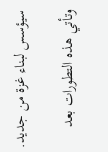سيؤسس لبناء غزة من جديد.

وتأتي هذه التطورات بعد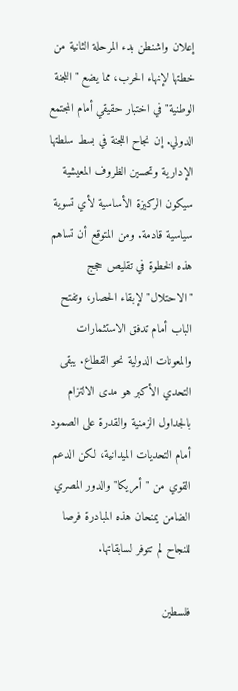إعلان واشنطن بدء المرحلة الثانية من خطتها لإنهاء الحرب، مما يضع "اللجنة الوطنية" في اختبار حقيقي أمام المجتمع الدولي. إن نجاح اللجنة في بسط سلطتها الإدارية وتحسين الظروف المعيشية سيكون الركيزة الأساسية لأي تسوية سياسية قادمة. ومن المتوقع أن تساهم هذه الخطوة في تقليص حجج "الاحتلال" لإبقاء الحصار، وتفتح الباب أمام تدفق الاستثمارات والمعونات الدولية نحو القطاع. يبقى التحدي الأكبر هو مدى الالتزام بالجداول الزمنية والقدرة على الصمود أمام التحديات الميدانية، لكن الدعم القوي من "أمريكا" والدور المصري الضامن يمنحان هذه المبادرة فرصا للنجاح لم تتوفر لسابقاتها.

فلسطين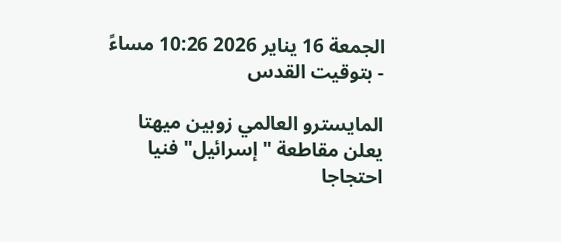الجمعة 16 يناير 2026 10:26 مساءً - بتوقيت القدس

المايسترو العالمي زوبين ميهتا يعلن مقاطعة "إسرائيل" فنيا احتجاجا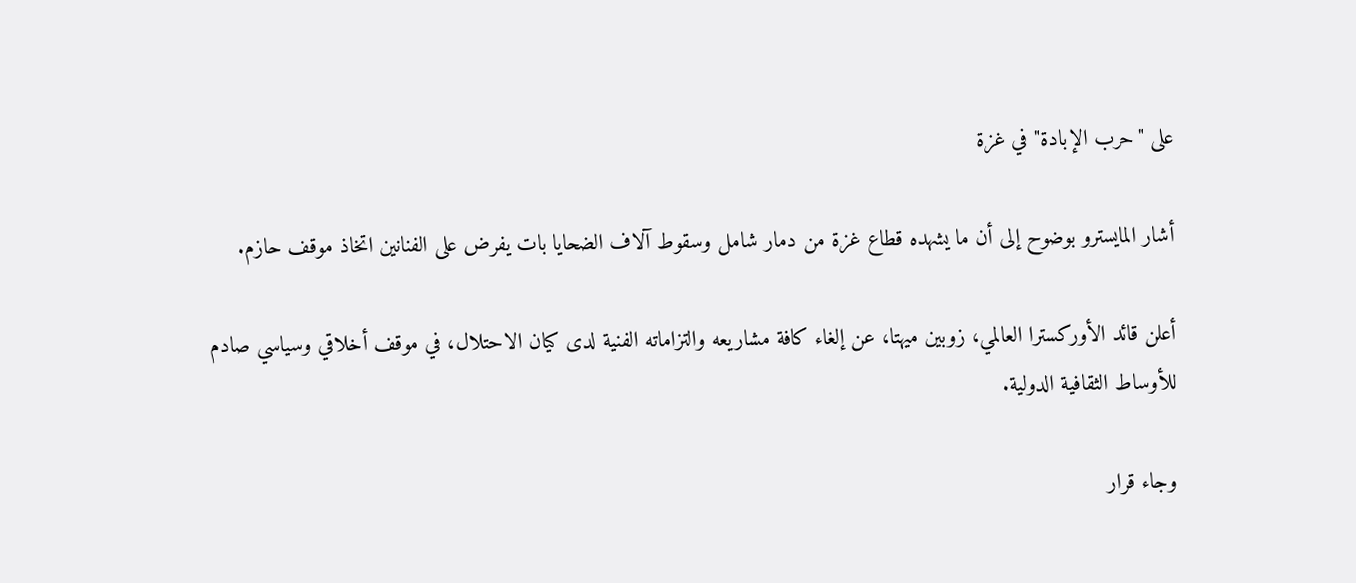على "حرب الإبادة" في غزة

أشار المايسترو بوضوح إلى أن ما يشهده قطاع غزة من دمار شامل وسقوط آلاف الضحايا بات يفرض على الفنانين اتخاذ موقف حازم.

أعلن قائد الأوركسترا العالمي، زوبين ميهتا، عن إلغاء كافة مشاريعه والتزاماته الفنية لدى كيان الاحتلال، في موقف أخلاقي وسياسي صادم للأوساط الثقافية الدولية.

وجاء قرار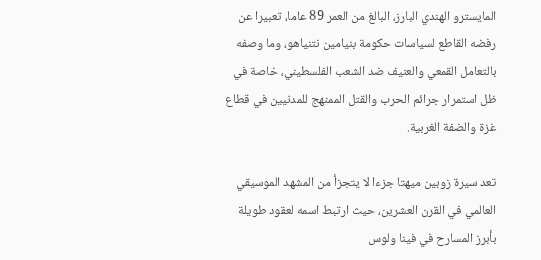المايسترو الهندي البارز، البالغ من العمر 89 عاما، تعبيرا عن رفضه القاطع لسياسات حكومة بنيامين نتنياهو، وما وصفه بالتعامل القمعي والعنيف ضد الشعب الفلسطيني، خاصة في ظل استمرار جرائم الحرب والقتل الممنهج للمدنيين في قطاع غزة والضفة الغربية.

تعد سيرة زوبين ميهتا جزءا لا يتجزأ من المشهد الموسيقي العالمي في القرن العشرين، حيث ارتبط اسمه لعقود طويلة بأبرز المسارح في فينا ولوس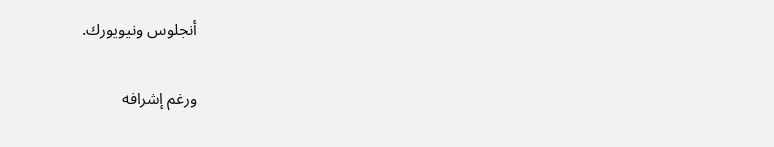أنجلوس ونيويورك.

ورغم إشرافه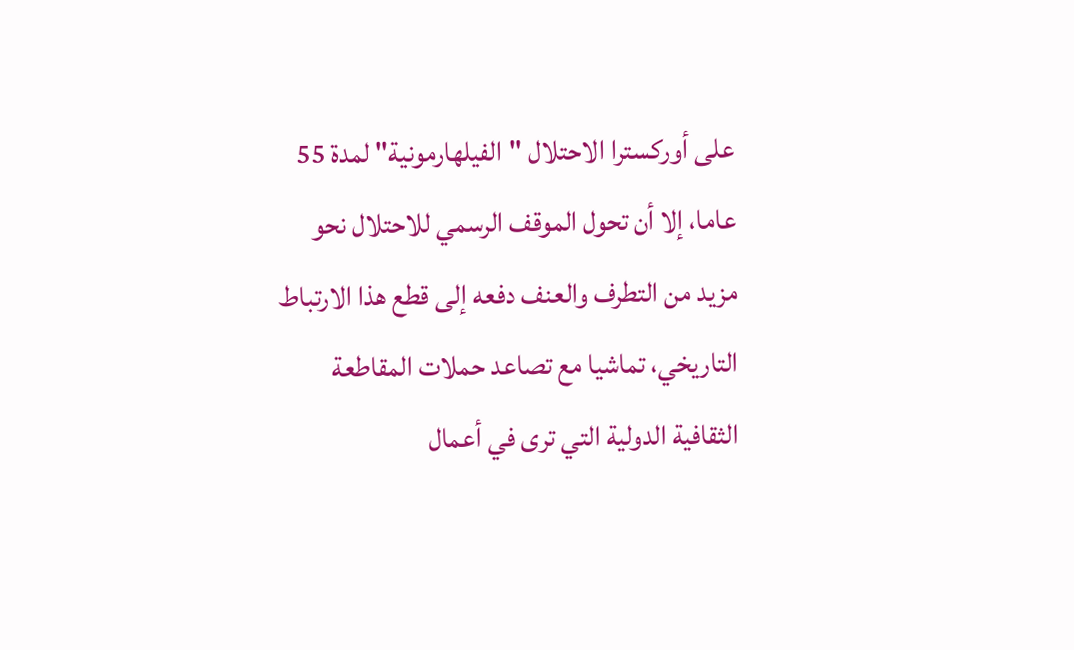على أوركسترا الاحتلال "الفيلهارمونية" لمدة 55 عاما، إلا أن تحول الموقف الرسمي للاحتلال نحو مزيد من التطرف والعنف دفعه إلى قطع هذا الارتباط التاريخي، تماشيا مع تصاعد حملات المقاطعة الثقافية الدولية التي ترى في أعمال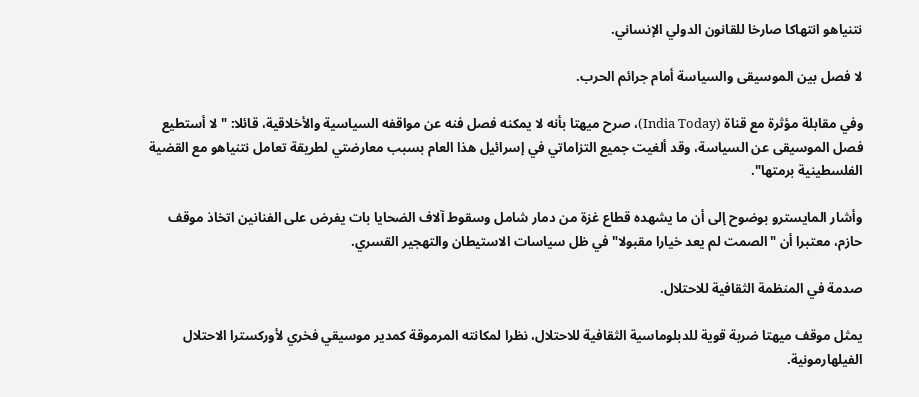نتنياهو انتهاكا صارخا للقانون الدولي الإنساني.

لا فصل بين الموسيقى والسياسة أمام جرائم الحرب.

وفي مقابلة مؤثرة مع قناة (India Today)، صرح ميهتا بأنه لا يمكنه فصل فنه عن مواقفه السياسية والأخلاقية، قائلا: "لا أستطيع فصل الموسيقى عن السياسة، وقد ألغيت جميع التزاماتي في إسرائيل هذا العام بسبب معارضتي لطريقة تعامل نتنياهو مع القضية الفلسطينية برمتها".

وأشار المايسترو بوضوح إلى أن ما يشهده قطاع غزة من دمار شامل وسقوط آلاف الضحايا بات يفرض على الفنانين اتخاذ موقف حازم، معتبرا أن "الصمت لم يعد خيارا مقبولا" في ظل سياسات الاستيطان والتهجير القسري.

صدمة في المنظمة الثقافية للاحتلال.

يمثل موقف ميهتا ضربة قوية للدبلوماسية الثقافية للاحتلال، نظرا لمكانته المرموقة كمدير موسيقي فخري لأوركسترا الاحتلال الفيلهارمونية.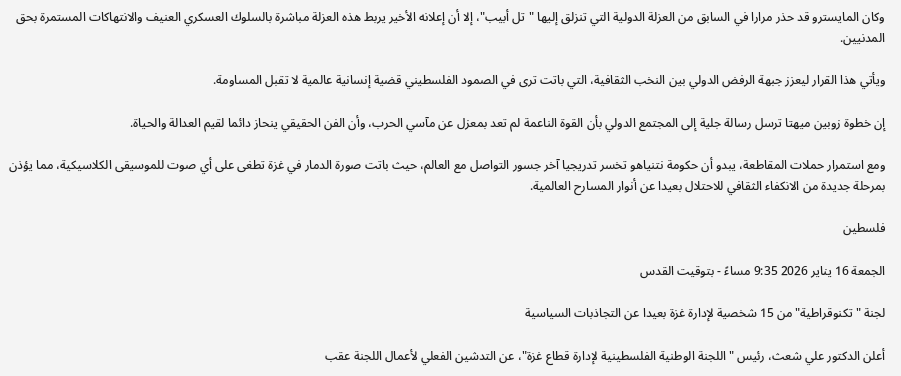وكان المايسترو قد حذر مرارا في السابق من العزلة الدولية التي تنزلق إليها "تل أبيب"، إلا أن إعلانه الأخير يربط هذه العزلة مباشرة بالسلوك العسكري العنيف والانتهاكات المستمرة بحق المدنيين.

ويأتي هذا القرار ليعزز جبهة الرفض الدولي بين النخب الثقافية، التي باتت ترى في الصمود الفلسطيني قضية إنسانية عالمية لا تقبل المساومة.

إن خطوة زوبين ميهتا ترسل رسالة جلية إلى المجتمع الدولي بأن القوة الناعمة لم تعد بمعزل عن مآسي الحرب، وأن الفن الحقيقي ينحاز دائما لقيم العدالة والحياة.

ومع استمرار حملات المقاطعة، يبدو أن حكومة نتنياهو تخسر تدريجيا آخر جسور التواصل مع العالم، حيث باتت صورة الدمار في غزة تطغى على أي صوت للموسيقى الكلاسيكية، مما يؤذن بمرحلة جديدة من الانكفاء الثقافي للاحتلال بعيدا عن أنوار المسارح العالمية.

فلسطين

الجمعة 16 يناير 2026 9:35 مساءً - بتوقيت القدس

لجنة "تكنوقراطية" من 15 شخصية لإدارة غزة بعيدا عن التجاذبات السياسية

أعلن الدكتور علي شعث، رئيس "اللجنة الوطنية الفلسطينية لإدارة قطاع غزة"، عن التدشين الفعلي لأعمال اللجنة عقب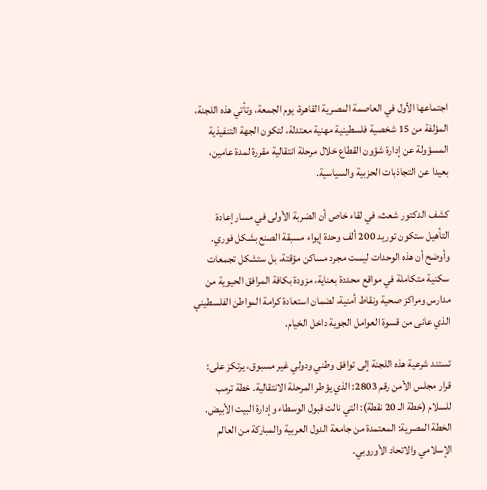اجتماعها الأول في العاصمة المصرية القاهرة، يوم الجمعة، وتأتي هذه اللجنة، المؤلفة من 15 شخصية فلسطينية مهنية معتدلة، لتكون الجهة التنفيذية المسؤولة عن إدارة شؤون القطاع خلال مرحلة انتقالية مقررة لمدة عامين، بعيدا عن التجاذبات الحزبية والسياسية.

كشف الدكتور شعث، في لقاء خاص أن الضربة الأولى في مسار إعادة التأهيل ستكون توريد 200 ألف وحدة إيواء مسبقة الصنع بشكل فوري. وأوضح أن هذه الوحدات ليست مجرد مساكن مؤقتة، بل ستشكل تجمعات سكنية متكاملة في مواقع محددة بعناية، مزودة بكافة المرافق الحيوية من مدارس ومراكز صحية ونقاط أمنية، لضمان استعادة كرامة المواطن الفلسطيني الذي عانى من قسوة العوامل الجوية داخل الخيام.

تستند شرعية هذه اللجنة إلى توافق وطني ودولي غير مسبوق، يرتكز على: قرار مجلس الأمن رقم 2803: الذي يؤطر المرحلة الانتقالية. خطة ترمب للسلام (خطة الـ 20 نقطة): التي نالت قبول الوسطاء وإدارة البيت الأبيض. الخطة المصرية: المعتمدة من جامعة الدول العربية والمباركة من العالم الإسلامي والاتحاد الأوروبي.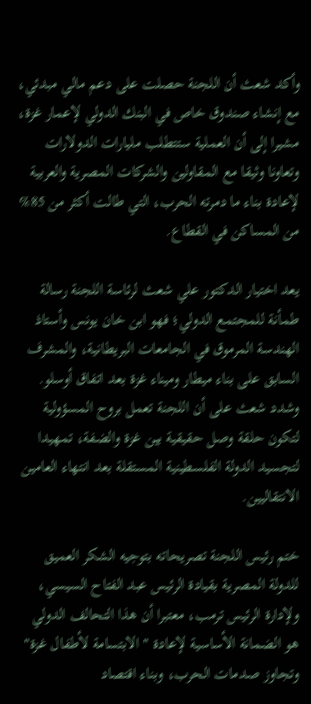وأكد شعث أن اللجنة حصلت على دعم مالي مبدئي، مع إنشاء صندوق خاص في البنك الدولي لإعمار غزة، مشيرا إلى أن العملية ستتطلب مليارات الدولارات وتعاونا وثيقا مع المقاولين والشركات المصرية والعربية لإعادة بناء ما دمرته الحرب، التي طالت أكثر من 85% من المساكن في القطاع.

يعد اختيار الدكتور علي شعث لرئاسة اللجنة رسالة طمأنة للمجتمع الدولي؛ فهو ابن خان يونس وأستاذ الهندسة المرموق في الجامعات البريطانية، والمشرف السابق على بناء ميطار وميناء غزة بعد اتفاق أوسلو. وشدد شعث على أن اللجنة تعمل بروح المسؤولية لتكون حلقة وصل حقيقية بين غزة والضفة، تمهيدا لتجسيد الدولة الفلسطينية المستقلة بعد انتهاء العامين الانتقاليين.

ختم رئيس اللجنة تصريحاته بتوجيه الشكر العميق للدولة المصرية بقيادة الرئيس عبد الفتاح السيسي، ولإدارة الرئيس ترمب، معتبرا أن هذا التحالف الدولي هو الضمانة الأساسية لإعادة "الابتسامة لأطفال غزة" وتجاوز صدمات الحرب، وبناء اقتصاد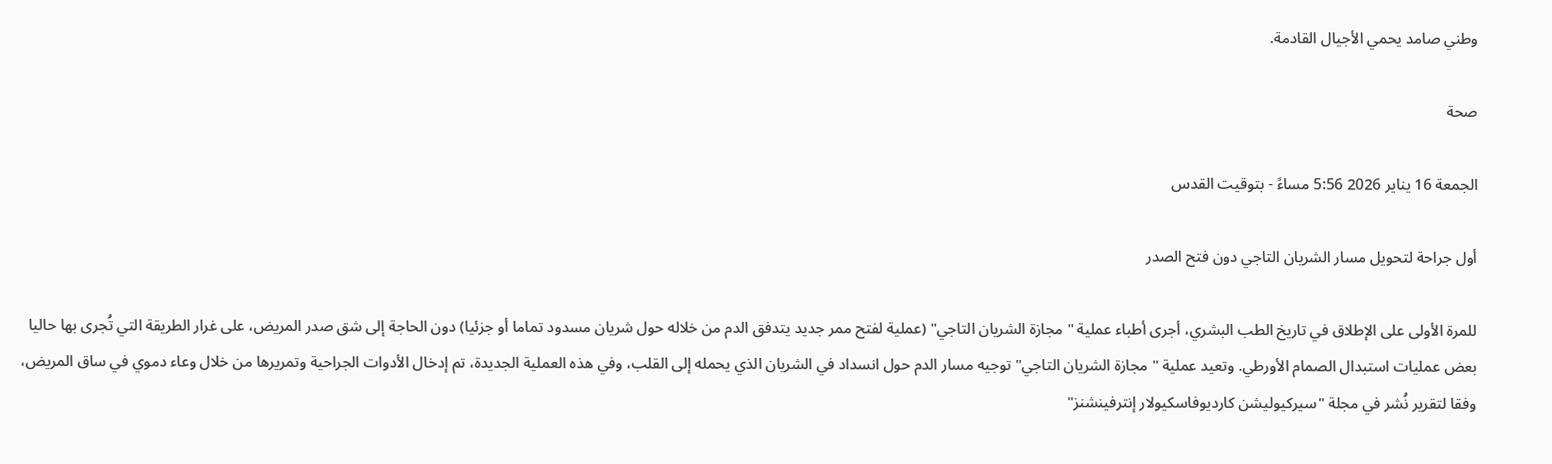وطني صامد يحمي الأجيال القادمة.

صحة

الجمعة 16 يناير 2026 5:56 مساءً - بتوقيت القدس

أول جراحة لتحويل مسار الشريان التاجي دون فتح الصدر

للمرة الأولى على الإطلاق في تاريخ الطب البشري، أجرى أطباء عملية "مجازة الشريان التاجي" (عملية لفتح ممر جديد يتدفق الدم من خلاله حول شريان مسدود تماما أو جزئيا) دون الحاجة إلى شق صدر المريض، على غرار الطريقة التي تُجرى بها حاليا بعض عمليات استبدال الصمام الأورطي. وتعيد عملية "مجازة الشريان التاجي" توجيه مسار الدم حول انسداد في الشريان الذي يحمله إلى القلب، وفي هذه العملية الجديدة، تم إدخال الأدوات الجراحية وتمريرها من خلال وعاء دموي في ساق المريض، وفقا لتقرير نُشر في مجلة "سيركيوليشن كارديوفاسكيولار إنترفينشنز"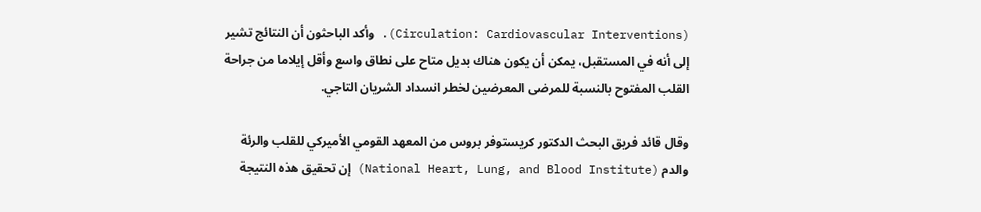(Circulation: Cardiovascular Interventions). وأكد الباحثون أن النتائج تشير إلى أنه في المستقبل، يمكن أن يكون هناك بديل متاح على نطاق واسع وأقل إيلاما من جراحة القلب المفتوح بالنسبة للمرضى المعرضين لخطر انسداد الشريان التاجي.

وقال قائد فريق البحث الدكتور كريستوفر بروس من المعهد القومي الأميركي للقلب والرئة والدم (National Heart, Lung, and Blood Institute) إن تحقيق هذه النتيجة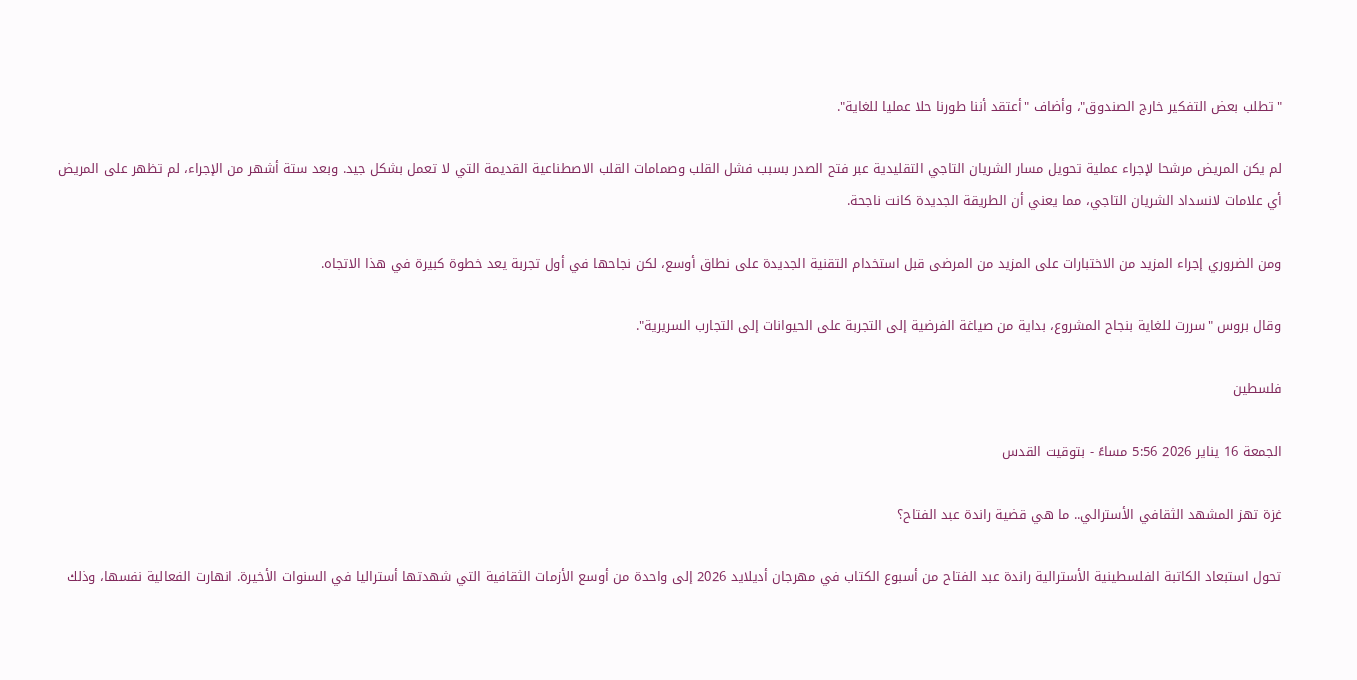"تطلب بعض التفكير خارج الصندوق"، وأضاف "أعتقد أننا طورنا حلا عمليا للغاية".

لم يكن المريض مرشحا لإجراء عملية تحويل مسار الشريان التاجي التقليدية عبر فتح الصدر بسبب فشل القلب وصمامات القلب الاصطناعية القديمة التي لا تعمل بشكل جيد. وبعد ستة أشهر من الإجراء، لم تظهر على المريض أي علامات لانسداد الشريان التاجي، مما يعني أن الطريقة الجديدة كانت ناجحة.

ومن الضروري إجراء المزيد من الاختبارات على المزيد من المرضى قبل استخدام التقنية الجديدة على نطاق أوسع، لكن نجاحها في أول تجربة يعد خطوة كبيرة في هذا الاتجاه.

وقال بروس "سررت للغاية بنجاح المشروع، بداية من صياغة الفرضية إلى التجربة على الحيوانات إلى التجارب السريرية".

فلسطين

الجمعة 16 يناير 2026 5:56 مساءً - بتوقيت القدس

غزة تهز المشهد الثقافي الأسترالي.. ما هي قضية راندة عبد الفتاح؟

تحول استبعاد الكاتبة الفلسطينية الأسترالية راندة عبد الفتاح من أسبوع الكتاب في مهرجان أديلايد 2026 إلى واحدة من أوسع الأزمات الثقافية التي شهدتها أستراليا في السنوات الأخيرة. انهارت الفعالية نفسها، وذلك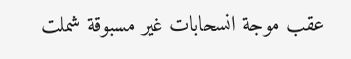عقب موجة انسحابات غير مسبوقة شملت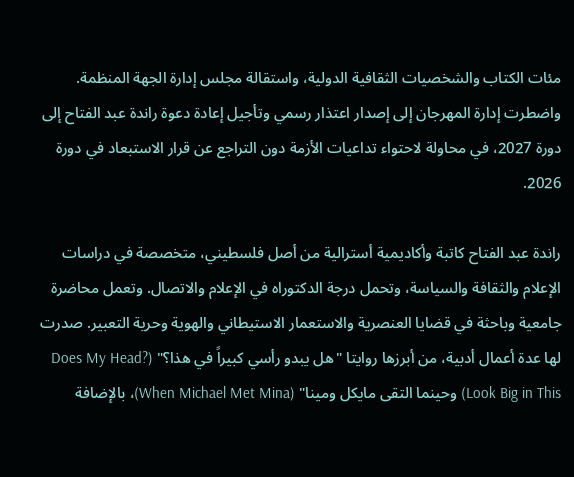مئات الكتاب والشخصيات الثقافية الدولية، واستقالة مجلس إدارة الجهة المنظمة. واضطرت إدارة المهرجان إلى إصدار اعتذار رسمي وتأجيل إعادة دعوة راندة عبد الفتاح إلى دورة 2027، في محاولة لاحتواء تداعيات الأزمة دون التراجع عن قرار الاستبعاد في دورة 2026.

راندة عبد الفتاح كاتبة وأكاديمية أسترالية من أصل فلسطيني، متخصصة في دراسات الإعلام والثقافة والسياسة، وتحمل درجة الدكتوراه في الإعلام والاتصال. وتعمل محاضرة جامعية وباحثة في قضايا العنصرية والاستعمار الاستيطاني والهوية وحرية التعبير. صدرت لها عدة أعمال أدبية، من أبرزها روايتا "هل يبدو رأسي كبيراً في هذا؟" (?Does My Head Look Big in This) وحينما التقى مايكل ومينا" (When Michael Met Mina)، بالإضافة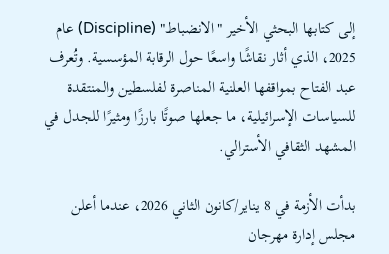إلى كتابها البحثي الأخير "الانضباط" (Discipline) عام 2025، الذي أثار نقاشًا واسعًا حول الرقابة المؤسسية. وتُعرف عبد الفتاح بمواقفها العلنية المناصرة لفلسطين والمنتقدة للسياسات الإسرائيلية، ما جعلها صوتًا بارزًا ومثيرًا للجدل في المشهد الثقافي الأسترالي.

بدأت الأزمة في 8 يناير/كانون الثاني 2026، عندما أعلن مجلس إدارة مهرجان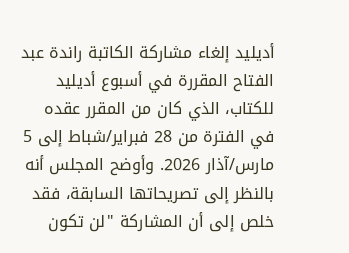أديليد إلغاء مشاركة الكاتبة راندة عبد الفتاح المقررة في أسبوع أديليد للكتاب، الذي كان من المقرر عقده في الفترة من 28 فبراير/شباط إلى 5 مارس/آذار 2026. وأوضح المجلس أنه بالنظر إلى تصريحاتها السابقة، فقد خلص إلى أن المشاركة "لن تكون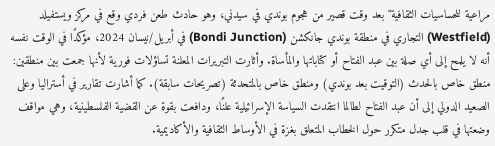مراعية للحساسيات الثقافية" بعد وقت قصير من هجوم بوندي في سيدني، وهو حادث طعن فردي وقع في مركز ويستفيلد (Westfield) التجاري في منطقة بوندي جانكشن (Bondi Junction) في أبريل/نيسان 2024، مؤكدًا في الوقت نفسه أنه لا يلمح إلى أي صلة بين عبد الفتاح أو كتاباتها والمأساة. وأثارت التبريرات المعلنة تساؤلات فورية لأنها جمعت بين منطقين: منطق خاص بالحدث (التوقيت بعد بوندي) ومنطق خاص بالمتحدثة (تصريحات سابقة). كما أشارت تقارير في أستراليا وعلى الصعيد الدولي إلى أن عبد الفتاح لطالما انتقدت السياسة الإسرائيلية علنًا، ودافعت بقوة عن القضية الفلسطينية، وهي مواقف وضعتها في قلب جدل متكرر حول الخطاب المتعلق بغزة في الأوساط الثقافية والأكاديمية.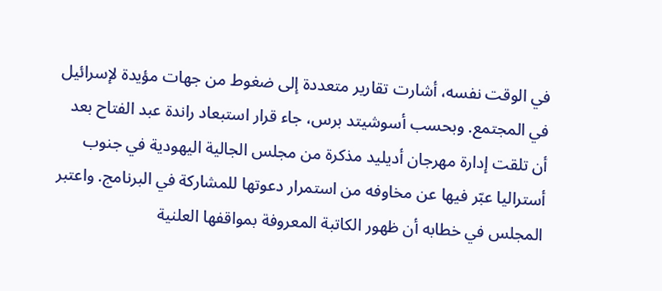في الوقت نفسه، أشارت تقارير متعددة إلى ضغوط من جهات مؤيدة لإسرائيل في المجتمع. وبحسب أسوشيتد برس، جاء قرار استبعاد راندة عبد الفتاح بعد أن تلقت إدارة مهرجان أديليد مذكرة من مجلس الجالية اليهودية في جنوب أستراليا عبّر فيها عن مخاوفه من استمرار دعوتها للمشاركة في البرنامج. واعتبر المجلس في خطابه أن ظهور الكاتبة المعروفة بمواقفها العلنية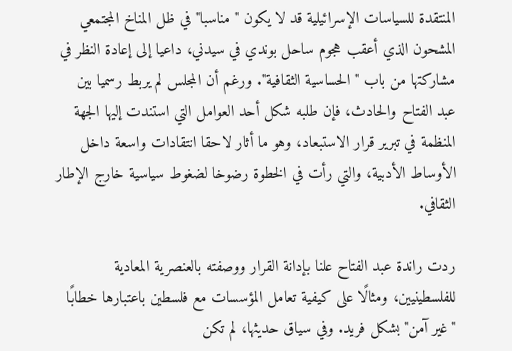المنتقدة للسياسات الإسرائيلية قد لا يكون "مناسبا" في ظل المناخ المجتمعي المشحون الذي أعقب هجوم ساحل بوندي في سيدني، داعيا إلى إعادة النظر في مشاركتها من باب "الحساسية الثقافية". ورغم أن المجلس لم يربط رسميا بين عبد الفتاح والحادث، فإن طلبه شكل أحد العوامل التي استندت إليها الجهة المنظمة في تبرير قرار الاستبعاد، وهو ما أثار لاحقا انتقادات واسعة داخل الأوساط الأدبية، والتي رأت في الخطوة رضوخا لضغوط سياسية خارج الإطار الثقافي.

ردت راندة عبد الفتاح علنا بإدانة القرار ووصفته بالعنصرية المعادية للفلسطينيين، ومثالًا على كيفية تعامل المؤسسات مع فلسطين باعتبارها خطابًا "غير آمن" بشكل فريد. وفي سياق حديثها، لم تكن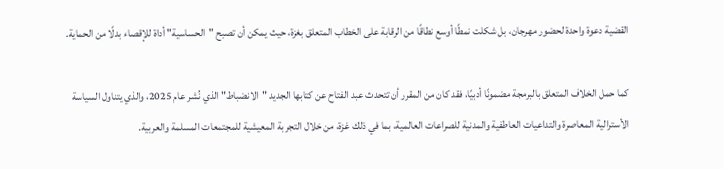القضية دعوة واحدة لحضور مهرجان، بل شكلت نمطًا أوسع نطاقًا من الرقابة على الخطاب المتعلق بغزة، حيث يمكن أن تصبح "الحساسية" أداة للإقصاء بدلًا من الحماية.

كما حمل الخلاف المتعلق بالبرمجة مضمونًا أدبيًا، فقد كان من المقرر أن تتحدث عبد الفتاح عن كتابها الجديد "الانضباط" الذي نُشر عام 2025، والذي يتناول السياسة الأسترالية المعاصرة والتداعيات العاطفية والمدنية للصراعات العالمية، بما في ذلك غزة، من خلال التجربة المعيشية للمجتمعات المسلمة والعربية.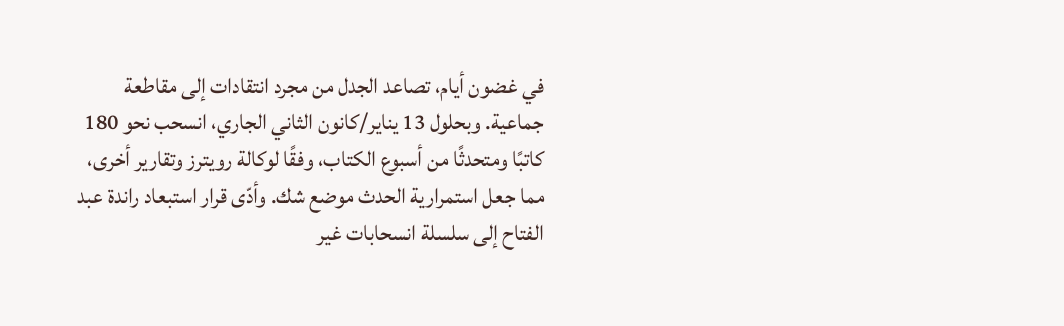في غضون أيام، تصاعد الجدل من مجرد انتقادات إلى مقاطعة جماعية. وبحلول 13 يناير/كانون الثاني الجاري، انسحب نحو 180 كاتبًا ومتحدثًا من أسبوع الكتاب، وفقًا لوكالة رويترز وتقارير أخرى، مما جعل استمرارية الحدث موضع شك. وأدّى قرار استبعاد راندة عبد الفتاح إلى سلسلة انسحابات غير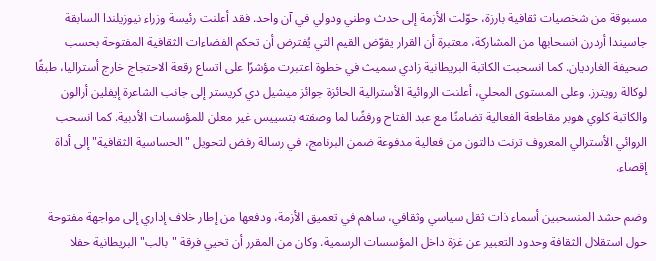مسبوقة من شخصيات ثقافية بارزة، حوّلت الأزمة إلى حدث وطني ودولي في آن واحد. فقد أعلنت رئيسة وزراء نيوزيلندا السابقة جاسيندا أردرن انسحابها من المشاركة، معتبرة أن القرار يقوّض القيم التي يُفترض أن تحكم الفضاءات الثقافية المفتوحة بحسب صحيفة الغارديان. كما انسحبت الكاتبة البريطانية زادي سميث في خطوة اعتبرت مؤشرًا على اتساع رقعة الاحتجاج خارج أستراليا، طبقًا لوكالة رويترز. وعلى المستوى المحلي، أعلنت الروائية الأسترالية الحائزة جوائز ميشيل دي كريستر إلى جانب الشاعرة إيفلين أرالون والكاتبة كلوي هوبر مقاطعة الفعالية تضامنًا مع عبد الفتاح ورفضًا لما وصفته بتسييس غير معلن للمؤسسات الأدبية. كما انسحب الروائي الأسترالي المعروف ترنت دالتون من فعالية مدفوعة ضمن البرنامج، في رسالة رفض لتحويل "الحساسية الثقافية" إلى أداة إقصاء.

وضم حشد المنسحبين أسماء ذات ثقل سياسي وثقافي، ساهم في تعميق الأزمة، ودفعها من إطار خلاف إداري إلى مواجهة مفتوحة حول استقلال الثقافة وحدود التعبير عن غزة داخل المؤسسات الرسمية. وكان من المقرر أن تحيي فرقة "بالب" البريطانية حفلا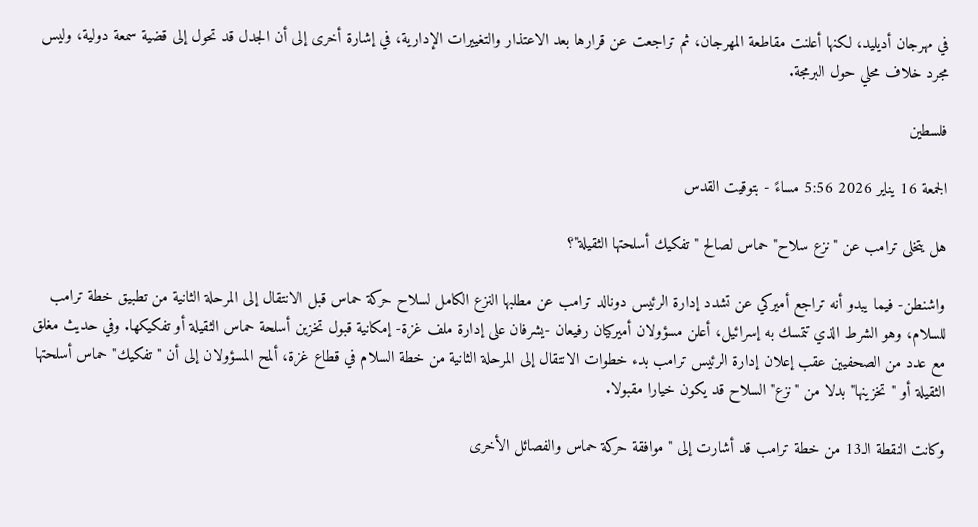في مهرجان أديليد، لكنها أعلنت مقاطعة المهرجان، ثم تراجعت عن قرارها بعد الاعتذار والتغييرات الإدارية، في إشارة أخرى إلى أن الجدل قد تحول إلى قضية سمعة دولية، وليس مجرد خلاف محلي حول البرمجة.

فلسطين

الجمعة 16 يناير 2026 5:56 مساءً - بتوقيت القدس

هل يتخلى ترامب عن "نزع سلاح" حماس لصالح "تفكيك أسلحتها الثقيلة"؟

واشنطن- فيما يبدو أنه تراجع أميركي عن تشدد إدارة الرئيس دونالد ترامب عن مطلبها النزع الكامل لسلاح حركة حماس قبل الانتقال إلى المرحلة الثانية من تطبيق خطة ترامب للسلام، وهو الشرط الذي تتمسك به إسرائيل، أعلن مسؤولان أميركيان رفيعان -يشرفان على إدارة ملف غزة- إمكانية قبول تخزين أسلحة حماس الثقيلة أو تفكيكها. وفي حديث مغلق مع عدد من الصحفيين عقب إعلان إدارة الرئيس ترامب بدء خطوات الانتقال إلى المرحلة الثانية من خطة السلام في قطاع غزة، ألمح المسؤولان إلى أن "تفكيك" حماس أسلحتها الثقيلة أو "تخزينها" بدلا من "نزع" السلاح قد يكون خيارا مقبولا.

وكانت النقطة الـ13 من خطة ترامب قد أشارت إلى "موافقة حركة حماس والفصائل الأخرى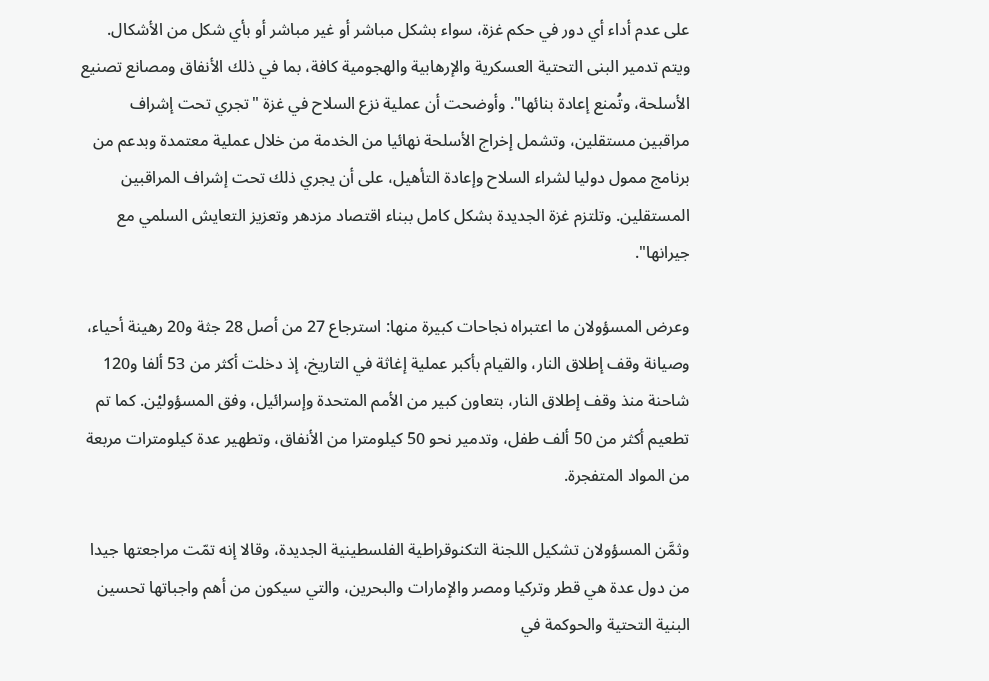على عدم أداء أي دور في حكم غزة، سواء بشكل مباشر أو غير مباشر أو بأي شكل من الأشكال. ويتم تدمير البنى التحتية العسكرية والإرهابية والهجومية كافة، بما في ذلك الأنفاق ومصانع تصنيع الأسلحة، وتُمنع إعادة بنائها". وأوضحت أن عملية نزع السلاح في غزة "تجري تحت إشراف مراقبين مستقلين، وتشمل إخراج الأسلحة نهائيا من الخدمة من خلال عملية معتمدة وبدعم من برنامج ممول دوليا لشراء السلاح وإعادة التأهيل، على أن يجري ذلك تحت إشراف المراقبين المستقلين. وتلتزم غزة الجديدة بشكل كامل ببناء اقتصاد مزدهر وتعزيز التعايش السلمي مع جيرانها".

وعرض المسؤولان ما اعتبراه نجاحات كبيرة منها: استرجاع 27 من أصل 28 جثة و20 رهينة أحياء، وصيانة وقف إطلاق النار، والقيام بأكبر عملية إغاثة في التاريخ، إذ دخلت أكثر من 53 ألفا و120 شاحنة منذ وقف إطلاق النار، بتعاون كبير من الأمم المتحدة وإسرائيل، وفق المسؤوليْن. كما تم تطعيم أكثر من 50 ألف طفل، وتدمير نحو 50 كيلومترا من الأنفاق، وتطهير عدة كيلومترات مربعة من المواد المتفجرة.

وثمَّن المسؤولان تشكيل اللجنة التكنوقراطية الفلسطينية الجديدة، وقالا إنه تمّت مراجعتها جيدا من دول عدة هي قطر وتركيا ومصر والإمارات والبحرين، والتي سيكون من أهم واجباتها تحسين البنية التحتية والحوكمة في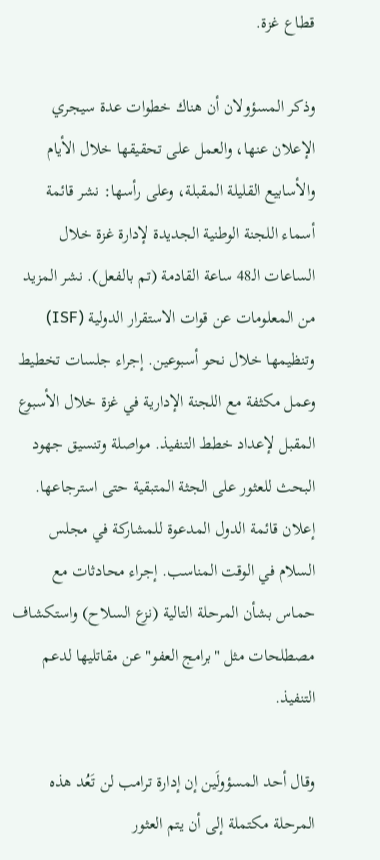قطاع غزة.

وذكر المسؤولان أن هناك خطوات عدة سيجري الإعلان عنها، والعمل على تحقيقها خلال الأيام والأسابيع القليلة المقبلة، وعلى رأسها: نشر قائمة أسماء اللجنة الوطنية الجديدة لإدارة غزة خلال الساعات الـ48 ساعة القادمة (تم بالفعل). نشر المزيد من المعلومات عن قوات الاستقرار الدولية (ISF) وتنظيمها خلال نحو أسبوعين. إجراء جلسات تخطيط وعمل مكثفة مع اللجنة الإدارية في غزة خلال الأسبوع المقبل لإعداد خطط التنفيذ. مواصلة وتنسيق جهود البحث للعثور على الجثة المتبقية حتى استرجاعها. إعلان قائمة الدول المدعوة للمشاركة في مجلس السلام في الوقت المناسب. إجراء محادثات مع حماس بشأن المرحلة التالية (نزع السلاح) واستكشاف مصطلحات مثل "برامج العفو" عن مقاتليها لدعم التنفيذ.

وقال أحد المسؤولَين إن إدارة ترامب لن تَعُد هذه المرحلة مكتملة إلى أن يتم العثور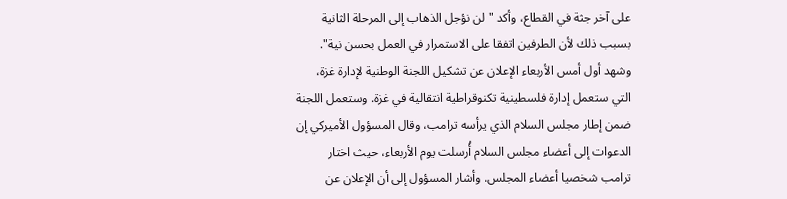على آخر جثة في القطاع، وأكد "لن نؤجل الذهاب إلى المرحلة الثانية بسبب ذلك لأن الطرفين اتفقا على الاستمرار في العمل بحسن نية". وشهد أول أمس الأربعاء الإعلان عن تشكيل اللجنة الوطنية لإدارة غزة، التي ستعمل إدارة فلسطينية تكنوقراطية انتقالية في غزة. وستعمل اللجنة ضمن إطار مجلس السلام الذي يرأسه ترامب، وقال المسؤول الأميركي إن الدعوات إلى أعضاء مجلس السلام أُرسلت يوم الأربعاء، حيث اختار ترامب شخصيا أعضاء المجلس. وأشار المسؤول إلى أن الإعلان عن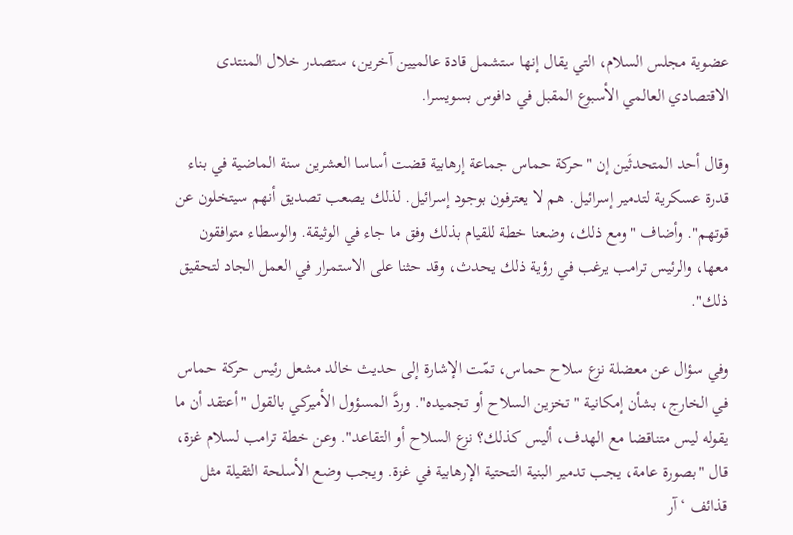عضوية مجلس السلام، التي يقال إنها ستشمل قادة عالميين آخرين، ستصدر خلال المنتدى الاقتصادي العالمي الأسبوع المقبل في دافوس بسويسرا.

وقال أحد المتحدثَين إن "حركة حماس جماعة إرهابية قضت أساسا العشرين سنة الماضية في بناء قدرة عسكرية لتدمير إسرائيل. هم لا يعترفون بوجود إسرائيل. لذلك يصعب تصديق أنهم سيتخلون عن قوتهم". وأضاف "ومع ذلك، وضعنا خطة للقيام بذلك وفق ما جاء في الوثيقة. والوسطاء متوافقون معها، والرئيس ترامب يرغب في رؤية ذلك يحدث، وقد حثنا على الاستمرار في العمل الجاد لتحقيق ذلك".

وفي سؤال عن معضلة نزع سلاح حماس، تمّت الإشارة إلى حديث خالد مشعل رئيس حركة حماس في الخارج، بشأن إمكانية "تخزين السلاح أو تجميده". وردَّ المسؤول الأميركي بالقول "أعتقد أن ما يقوله ليس متناقضا مع الهدف، أليس كذلك؟ نزع السلاح أو التقاعد". وعن خطة ترامب لسلام غزة، قال "بصورة عامة، يجب تدمير البنية التحتية الإرهابية في غزة. ويجب وضع الأسلحة الثقيلة مثل قذائف ‘آر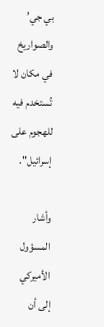بي جي’ والصواريخ في مكان لا تُستخدم فيه للهجوم على إسرائيل".

وأشار المسؤول الأميركي إلى أن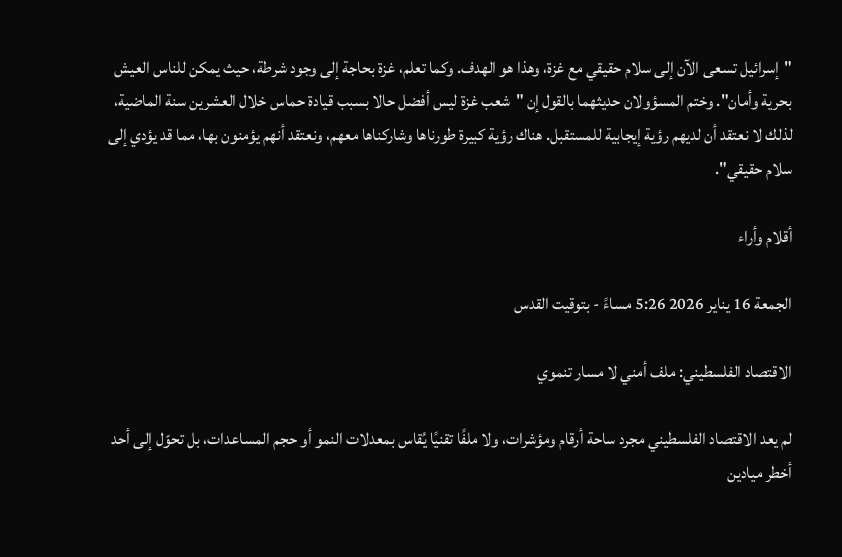"إسرائيل تسعى الآن إلى سلام حقيقي مع غزة، وهذا هو الهدف. وكما تعلم، غزة بحاجة إلى وجود شرطة، حيث يمكن للناس العيش بحرية وأمان". وختم المسؤولان حديثهما بالقول إن "شعب غزة ليس أفضل حالا بسبب قيادة حماس خلال العشرين سنة الماضية، لذلك لا نعتقد أن لديهم رؤية إيجابية للمستقبل. هناك رؤية كبيرة طورناها وشاركناها معهم، ونعتقد أنهم يؤمنون بها، مما قد يؤدي إلى سلام حقيقي".

أقلام وأراء

الجمعة 16 يناير 2026 5:26 مساءً - بتوقيت القدس

الاقتصاد الفلسطيني: ملف أمني لا مسار تنموي

لم يعد الاقتصاد الفلسطيني مجرد ساحة أرقام ومؤشرات، ولا ملفًا تقنيًا يُقاس بمعدلات النمو أو حجم المساعدات، بل تحوّل إلى أحد أخطر ميادين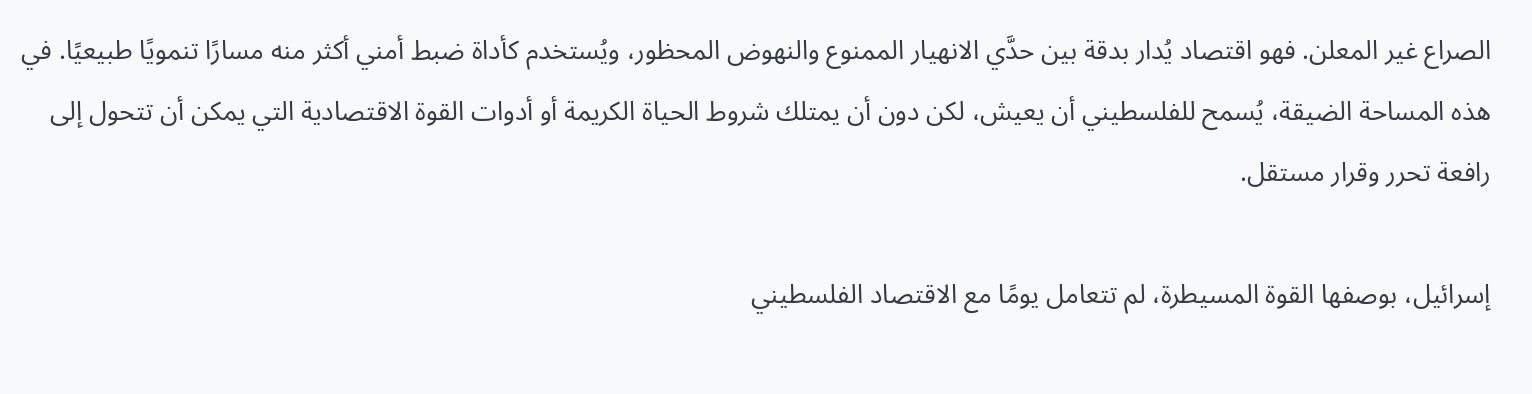الصراع غير المعلن. فهو اقتصاد يُدار بدقة بين حدَّي الانهيار الممنوع والنهوض المحظور، ويُستخدم كأداة ضبط أمني أكثر منه مسارًا تنمويًا طبيعيًا. في هذه المساحة الضيقة، يُسمح للفلسطيني أن يعيش، لكن دون أن يمتلك شروط الحياة الكريمة أو أدوات القوة الاقتصادية التي يمكن أن تتحول إلى رافعة تحرر وقرار مستقل.

إسرائيل، بوصفها القوة المسيطرة، لم تتعامل يومًا مع الاقتصاد الفلسطيني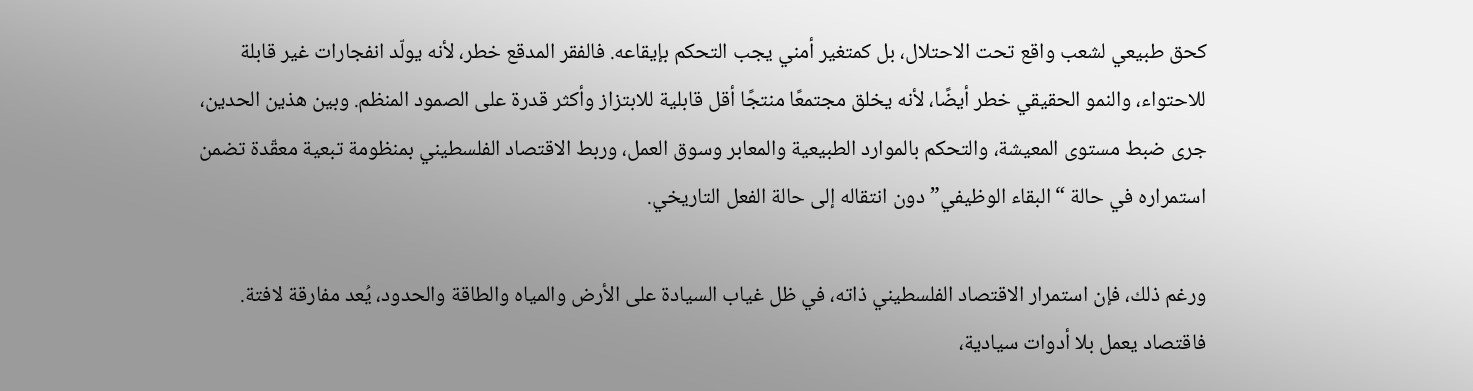كحق طبيعي لشعب واقع تحت الاحتلال، بل كمتغير أمني يجب التحكم بإيقاعه. فالفقر المدقع خطر، لأنه يولّد انفجارات غير قابلة للاحتواء، والنمو الحقيقي خطر أيضًا، لأنه يخلق مجتمعًا منتجًا أقل قابلية للابتزاز وأكثر قدرة على الصمود المنظم. وبين هذين الحدين، جرى ضبط مستوى المعيشة، والتحكم بالموارد الطبيعية والمعابر وسوق العمل، وربط الاقتصاد الفلسطيني بمنظومة تبعية معقّدة تضمن استمراره في حالة “البقاء الوظيفي” دون انتقاله إلى حالة الفعل التاريخي.

ورغم ذلك، فإن استمرار الاقتصاد الفلسطيني ذاته، في ظل غياب السيادة على الأرض والمياه والطاقة والحدود، يُعد مفارقة لافتة. فاقتصاد يعمل بلا أدوات سيادية،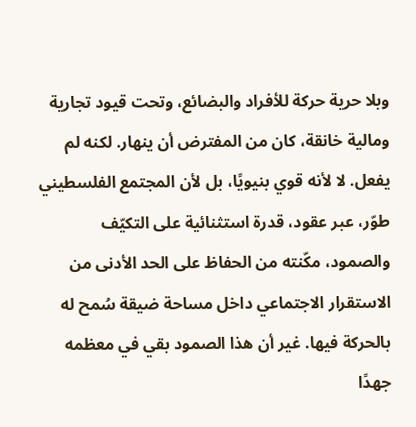وبلا حرية حركة للأفراد والبضائع، وتحت قيود تجارية ومالية خانقة، كان من المفترض أن ينهار. لكنه لم يفعل. لا لأنه قوي بنيويًا، بل لأن المجتمع الفلسطيني طوّر، عبر عقود، قدرة استثنائية على التكيّف والصمود، مكّنته من الحفاظ على الحد الأدنى من الاستقرار الاجتماعي داخل مساحة ضيقة سُمح له بالحركة فيها. غير أن هذا الصمود بقي في معظمه جهدًا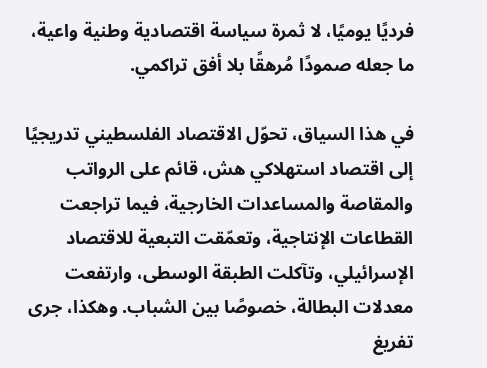فرديًا يوميًا، لا ثمرة سياسة اقتصادية وطنية واعية، ما جعله صمودًا مُرهقًا بلا أفق تراكمي.

في هذا السياق، تحوّل الاقتصاد الفلسطيني تدريجيًا إلى اقتصاد استهلاكي هش، قائم على الرواتب والمقاصة والمساعدات الخارجية، فيما تراجعت القطاعات الإنتاجية، وتعمّقت التبعية للاقتصاد الإسرائيلي، وتآكلت الطبقة الوسطى، وارتفعت معدلات البطالة، خصوصًا بين الشباب. وهكذا، جرى تفريغ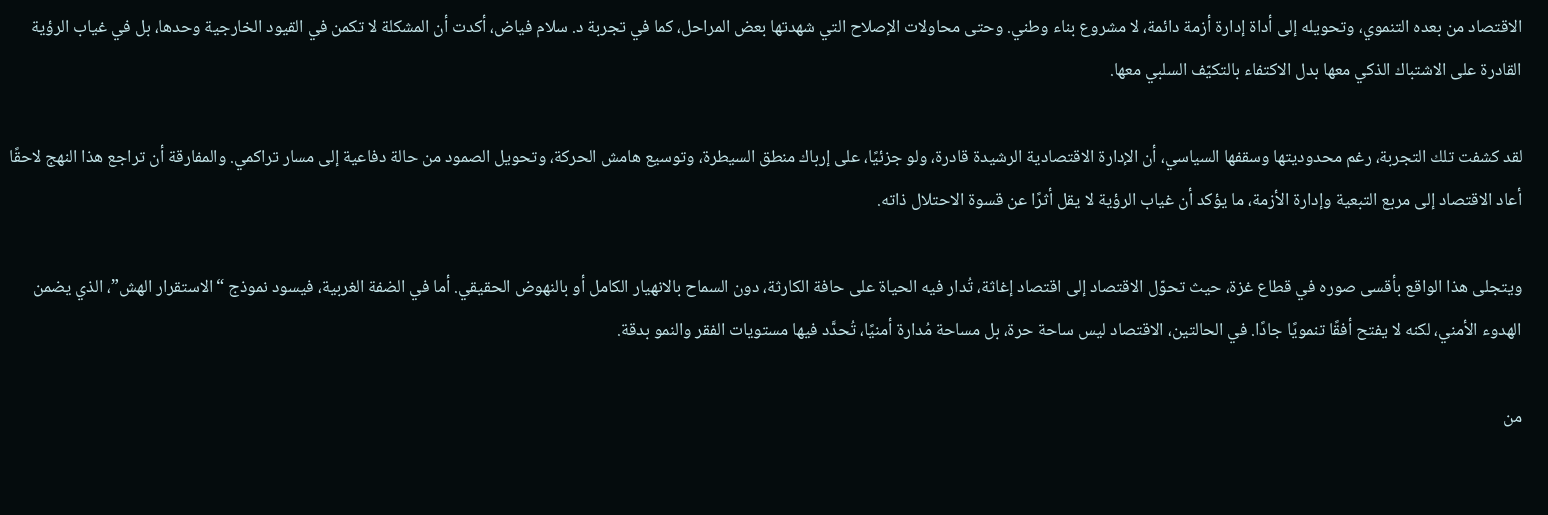الاقتصاد من بعده التنموي، وتحويله إلى أداة إدارة أزمة دائمة، لا مشروع بناء وطني. وحتى محاولات الإصلاح التي شهدتها بعض المراحل، كما في تجربة د. سلام فياض، أكدت أن المشكلة لا تكمن في القيود الخارجية وحدها، بل في غياب الرؤية القادرة على الاشتباك الذكي معها بدل الاكتفاء بالتكيّف السلبي معها.

لقد كشفت تلك التجربة، رغم محدوديتها وسقفها السياسي، أن الإدارة الاقتصادية الرشيدة قادرة، ولو جزئيًا، على إرباك منطق السيطرة، وتوسيع هامش الحركة، وتحويل الصمود من حالة دفاعية إلى مسار تراكمي. والمفارقة أن تراجع هذا النهج لاحقًا أعاد الاقتصاد إلى مربع التبعية وإدارة الأزمة، ما يؤكد أن غياب الرؤية لا يقل أثرًا عن قسوة الاحتلال ذاته.

ويتجلى هذا الواقع بأقسى صوره في قطاع غزة، حيث تحوّل الاقتصاد إلى اقتصاد إغاثة، تُدار فيه الحياة على حافة الكارثة، دون السماح بالانهيار الكامل أو بالنهوض الحقيقي. أما في الضفة الغربية، فيسود نموذج “الاستقرار الهش”، الذي يضمن الهدوء الأمني، لكنه لا يفتح أفقًا تنمويًا جادًا. في الحالتين، الاقتصاد ليس ساحة حرة، بل مساحة مُدارة أمنيًا، تُحدَّد فيها مستويات الفقر والنمو بدقة.

من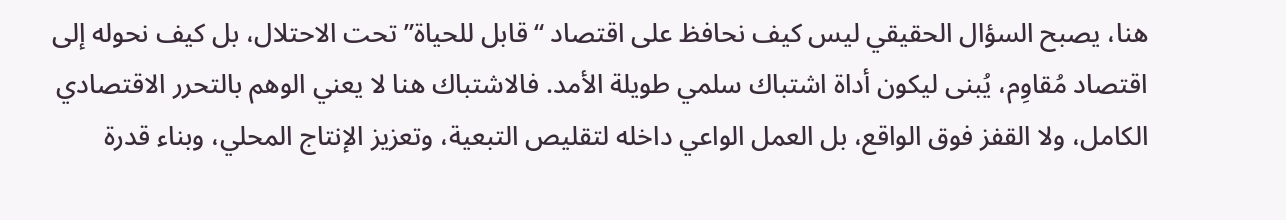هنا، يصبح السؤال الحقيقي ليس كيف نحافظ على اقتصاد “قابل للحياة” تحت الاحتلال، بل كيف نحوله إلى اقتصاد مُقاوِم، يُبنى ليكون أداة اشتباك سلمي طويلة الأمد. فالاشتباك هنا لا يعني الوهم بالتحرر الاقتصادي الكامل، ولا القفز فوق الواقع، بل العمل الواعي داخله لتقليص التبعية، وتعزيز الإنتاج المحلي، وبناء قدرة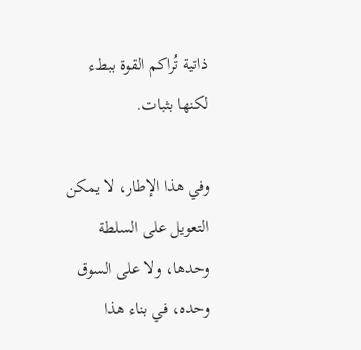ذاتية تُراكم القوة ببطء لكنها بثبات.

وفي هذا الإطار، لا يمكن التعويل على السلطة وحدها، ولا على السوق وحده، في بناء هذا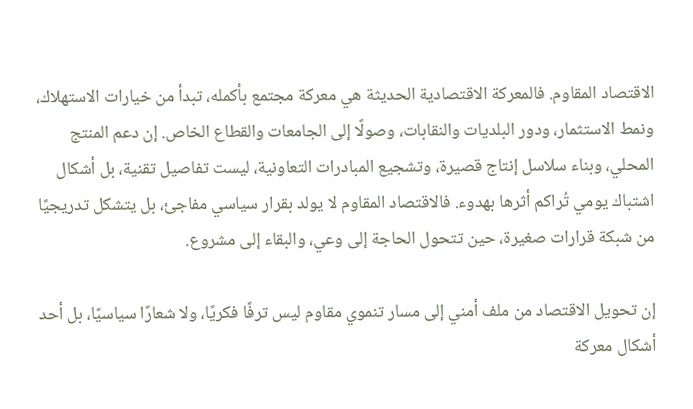الاقتصاد المقاوم. فالمعركة الاقتصادية الحديثة هي معركة مجتمع بأكمله، تبدأ من خيارات الاستهلاك، ونمط الاستثمار، ودور البلديات والنقابات، وصولًا إلى الجامعات والقطاع الخاص. إن دعم المنتج المحلي، وبناء سلاسل إنتاج قصيرة، وتشجيع المبادرات التعاونية، ليست تفاصيل تقنية، بل أشكال اشتباك يومي تُراكم أثرها بهدوء. فالاقتصاد المقاوم لا يولد بقرار سياسي مفاجئ، بل يتشكل تدريجيًا من شبكة قرارات صغيرة، حين تتحول الحاجة إلى وعي، والبقاء إلى مشروع.

إن تحويل الاقتصاد من ملف أمني إلى مسار تنموي مقاوم ليس ترفًا فكريًا، ولا شعارًا سياسيًا، بل أحد أشكال معركة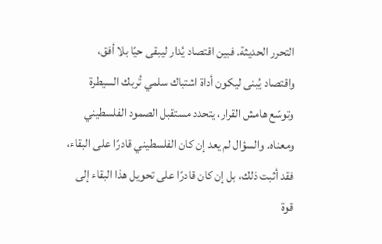التحرر الحديثة. فبين اقتصاد يُدار ليبقى حيًا بلا أفق، واقتصاد يُبنى ليكون أداة اشتباك سلمي تُربك السيطرة وتوسّع هامش القرار، يتحدد مستقبل الصمود الفلسطيني ومعناه. والسؤال لم يعد إن كان الفلسطيني قادرًا على البقاء، فقد أثبت ذلك، بل إن كان قادرًا على تحويل هذا البقاء إلى قوة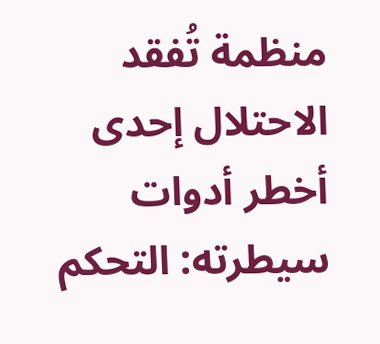منظمة تُفقد الاحتلال إحدى أخطر أدوات سيطرته: التحكم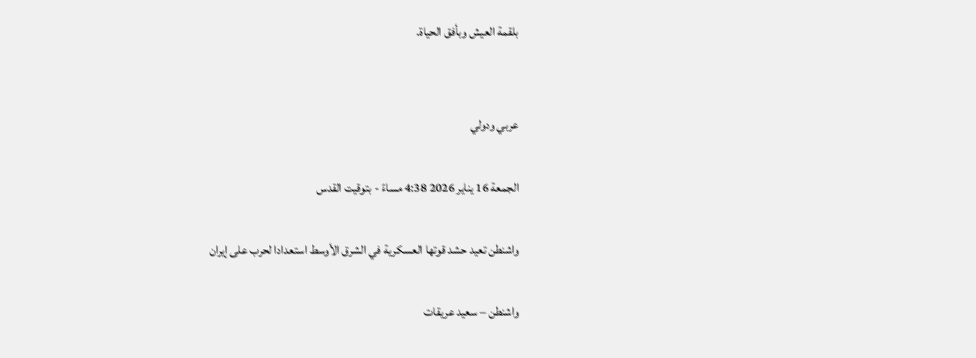بلقمة العيش وبأفق الحياة.


عربي ودولي

الجمعة 16 يناير 2026 4:38 مساءً - بتوقيت القدس

واشنطن تعيد حشد قوتها العسكرية في الشرق الأوسط استعدادا لحرب على إيران

واشنطن – سعيد عريقات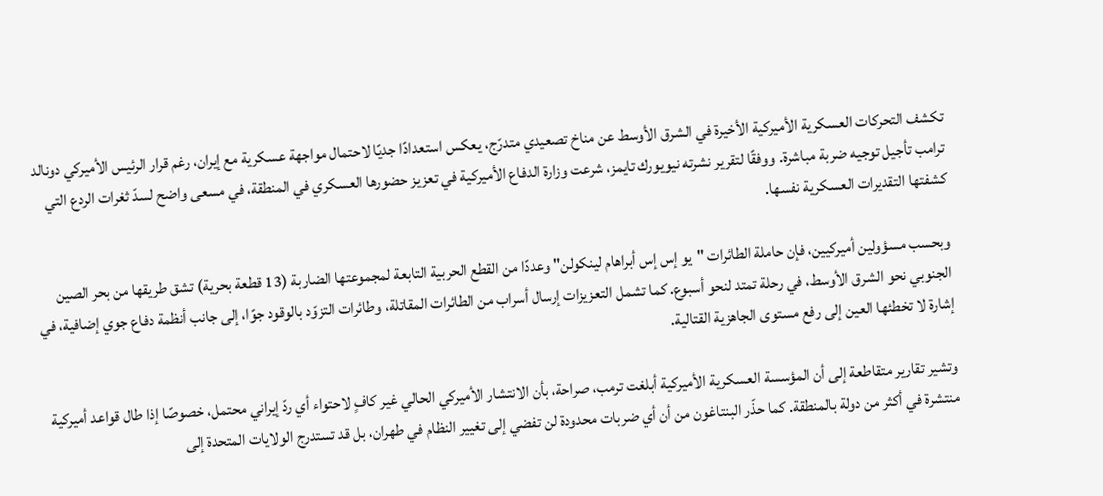تكشف التحركات العسكرية الأميركية الأخيرة في الشرق الأوسط عن مناخ تصعيدي متدرّج، يعكس استعدادًا جديًا لاحتمال مواجهة عسكرية مع إيران، رغم قرار الرئيس الأميركي دونالد ترامب تأجيل توجيه ضربة مباشرة. ووفقًا لتقرير نشرته نيويورك تايمز، شرعت وزارة الدفاع الأميركية في تعزيز حضورها العسكري في المنطقة، في مسعى واضح لسدّ ثغرات الردع التي كشفتها التقديرات العسكرية نفسها.

وبحسب مسؤولين أميركيين، فإن حاملة الطائرات "يو إس إس أبراهام لينكولن" وعددًا من القطع الحربية التابعة لمجموعتها الضاربة (13 قطعة بحرية) تشق طريقها من بحر الصين الجنوبي نحو الشرق الأوسط، في رحلة تمتد لنحو أسبوع. كما تشمل التعزيزات إرسال أسراب من الطائرات المقاتلة، وطائرات التزوّد بالوقود جوًا، إلى جانب أنظمة دفاع جوي إضافية، في إشارة لا تخطئها العين إلى رفع مستوى الجاهزية القتالية.

وتشير تقارير متقاطعة إلى أن المؤسسة العسكرية الأميركية أبلغت ترمب، صراحة، بأن الانتشار الأميركي الحالي غير كافٍ لاحتواء أي ردّ إيراني محتمل، خصوصًا إذا طال قواعد أميركية منتشرة في أكثر من دولة بالمنطقة. كما حذّر البنتاغون من أن أي ضربات محدودة لن تفضي إلى تغيير النظام في طهران، بل قد تستدرج الولايات المتحدة إلى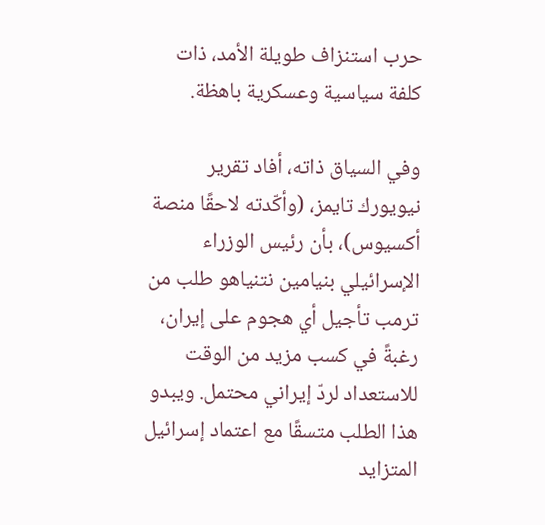حرب استنزاف طويلة الأمد، ذات كلفة سياسية وعسكرية باهظة.

وفي السياق ذاته، أفاد تقرير نيويورك تايمز، (وأكّدته لاحقًا منصة أكسيوس)، بأن رئيس الوزراء الإسرائيلي بنيامين نتنياهو طلب من ترمب تأجيل أي هجوم على إيران، رغبةً في كسب مزيد من الوقت للاستعداد لردّ إيراني محتمل. ويبدو هذا الطلب متسقًا مع اعتماد إسرائيل المتزايد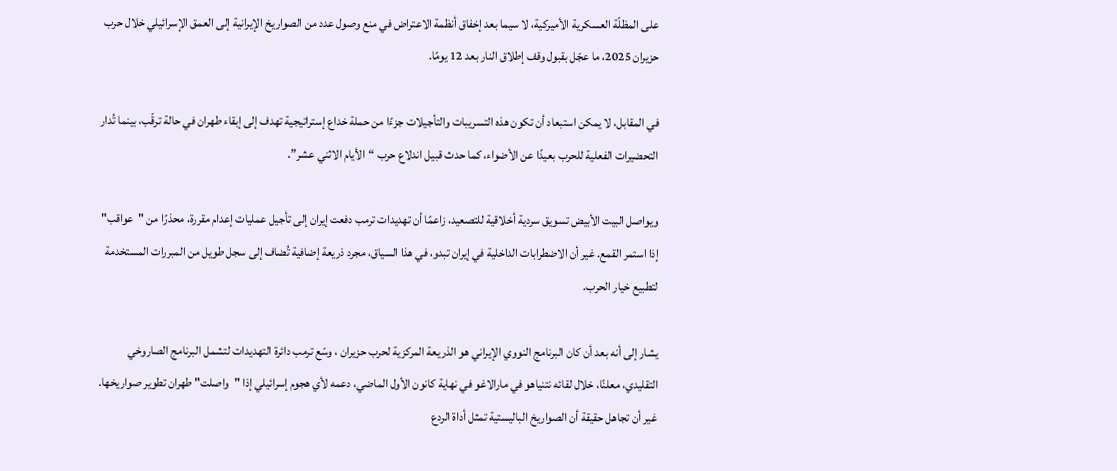على المظلّة العسكرية الأميركية، لا سيما بعد إخفاق أنظمة الاعتراض في منع وصول عدد من الصواريخ الإيرانية إلى العمق الإسرائيلي خلال حرب حزيران 2025، ما عجّل بقبول وقف إطلاق النار بعد 12 يومًا.

في المقابل، لا يمكن استبعاد أن تكون هذه التسريبات والتأجيلات جزءًا من حملة خداع إستراتيجية تهدف إلى إبقاء طهران في حالة ترقّب، بينما تُدار التحضيرات الفعلية للحرب بعيدًا عن الأضواء، كما حدث قبيل اندلاع حرب “الأيام الاثني عشر”.

ويواصل البيت الأبيض تسويق سردية أخلاقية للتصعيد، زاعمًا أن تهديدات ترمب دفعت إيران إلى تأجيل عمليات إعدام مقررة، محذرًا من "عواقب" إذا استمر القمع. غير أن الاضطرابات الداخلية في إيران تبدو، في هذا السياق، مجرد ذريعة إضافية تُضاف إلى سجل طويل من المبررات المستخدمة لتطبيع خيار الحرب.

يشار إلى أنه بعد أن كان البرنامج النووي الإيراني هو الذريعة المركزية لحرب حزيران ، وسّع ترمب دائرة التهديدات لتشمل البرنامج الصاروخي التقليدي، معلنًا، خلال لقائه نتنياهو في مارالاغو في نهاية كانون الأول الماضي، دعمه لأي هجوم إسرائيلي إذا "واصلت" طهران تطوير صواريخها. غير أن تجاهل حقيقة أن الصواريخ الباليستية تمثل أداة الردع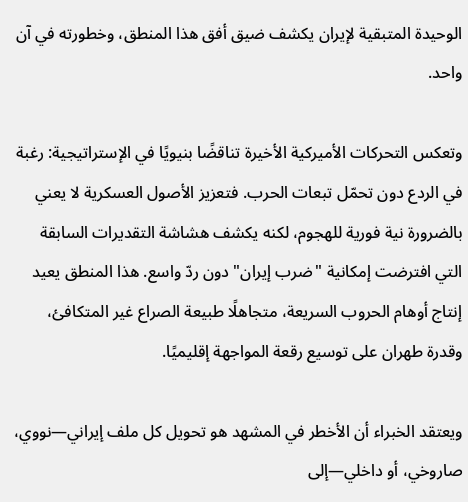الوحيدة المتبقية لإيران يكشف ضيق أفق هذا المنطق، وخطورته في آن واحد.

وتعكس التحركات الأميركية الأخيرة تناقضًا بنيويًا في الإستراتيجية: رغبة في الردع دون تحمّل تبعات الحرب. فتعزيز الأصول العسكرية لا يعني بالضرورة نية فورية للهجوم، لكنه يكشف هشاشة التقديرات السابقة التي افترضت إمكانية "ضرب إيران" دون ردّ واسع. هذا المنطق يعيد إنتاج أوهام الحروب السريعة، متجاهلًا طبيعة الصراع غير المتكافئ، وقدرة طهران على توسيع رقعة المواجهة إقليميًا.

ويعتقد الخبراء أن الأخطر في المشهد هو تحويل كل ملف إيراني—نووي، صاروخي، أو داخلي—إلى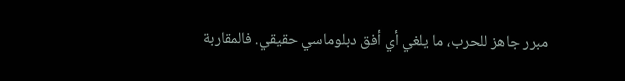مبرر جاهز للحرب، ما يلغي أي أفق دبلوماسي حقيقي. فالمقاربة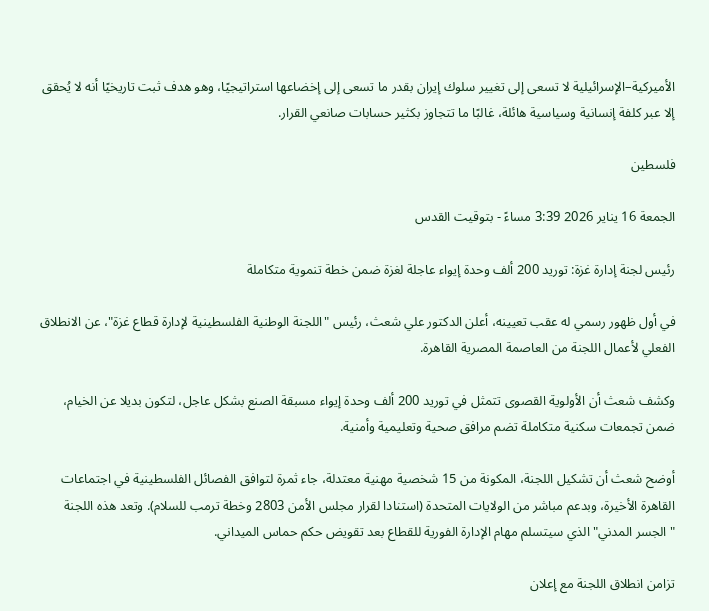الأميركية–الإسرائيلية لا تسعى إلى تغيير سلوك إيران بقدر ما تسعى إلى إخضاعها استراتيجيًا، وهو هدف ثبت تاريخيًا أنه لا يُحقق إلا عبر كلفة إنسانية وسياسية هائلة، غالبًا ما تتجاوز بكثير حسابات صانعي القرار.

فلسطين

الجمعة 16 يناير 2026 3:39 مساءً - بتوقيت القدس

رئيس لجنة إدارة غزة: توريد 200 ألف وحدة إيواء عاجلة لغزة ضمن خطة تنموية متكاملة

في أول ظهور رسمي له عقب تعيينه، أعلن الدكتور علي شعث، رئيس "اللجنة الوطنية الفلسطينية لإدارة قطاع غزة"، عن الانطلاق الفعلي لأعمال اللجنة من العاصمة المصرية القاهرة.

وكشف شعث أن الأولوية القصوى تتمثل في توريد 200 ألف وحدة إيواء مسبقة الصنع بشكل عاجل، لتكون بديلا عن الخيام، ضمن تجمعات سكنية متكاملة تضم مرافق صحية وتعليمية وأمنية.

أوضح شعث أن تشكيل اللجنة، المكونة من 15 شخصية مهنية معتدلة، جاء ثمرة لتوافق الفصائل الفلسطينية في اجتماعات القاهرة الأخيرة، وبدعم مباشر من الولايات المتحدة (استنادا لقرار مجلس الأمن 2803 وخطة ترمب للسلام). وتعد هذه اللجنة "الجسر المدني" الذي سيتسلم مهام الإدارة الفورية للقطاع بعد تقويض حكم حماس الميداني.

تزامن انطلاق اللجنة مع إعلان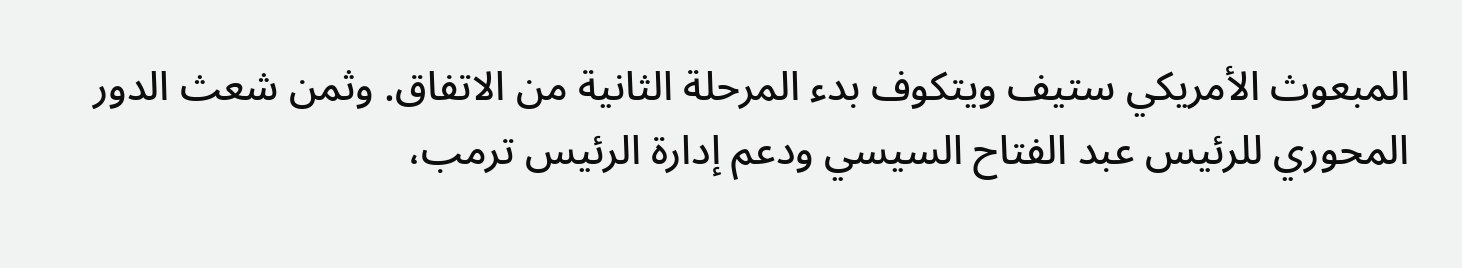المبعوث الأمريكي ستيف ويتكوف بدء المرحلة الثانية من الاتفاق. وثمن شعث الدور المحوري للرئيس عبد الفتاح السيسي ودعم إدارة الرئيس ترمب،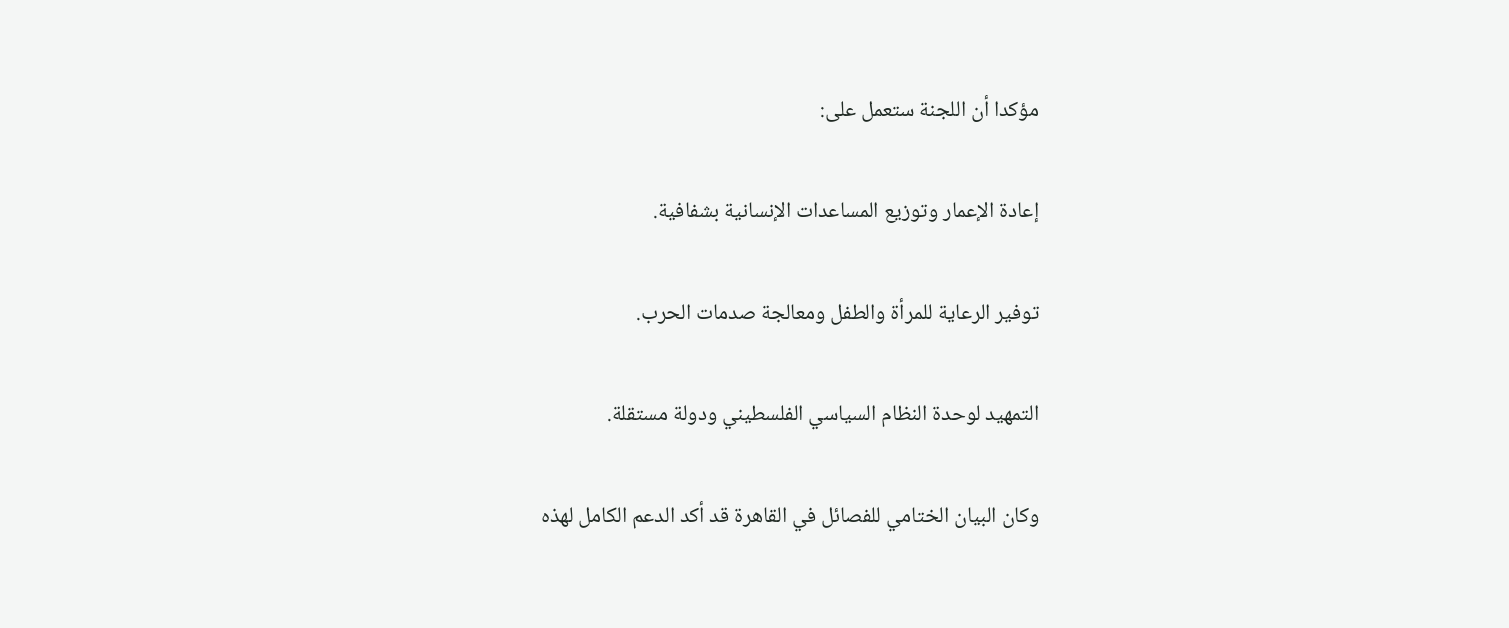مؤكدا أن اللجنة ستعمل على:

إعادة الإعمار وتوزيع المساعدات الإنسانية بشفافية.

توفير الرعاية للمرأة والطفل ومعالجة صدمات الحرب.

التمهيد لوحدة النظام السياسي الفلسطيني ودولة مستقلة.

وكان البيان الختامي للفصائل في القاهرة قد أكد الدعم الكامل لهذه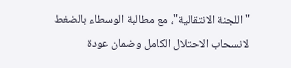"اللجنة الانتقالية"، مع مطالبة الوسطاء بالضغط لانسحاب الاحتلال الكامل وضمان عودة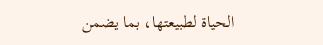الحياة لطبيعتها، بما يضمن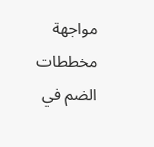مواجهة مخططات الضم في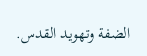الضفة وتهويد القدس.